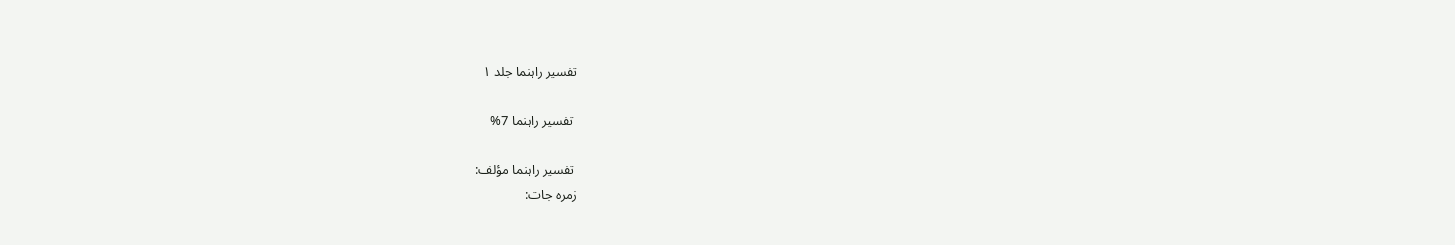تفسير راہنما جلد ۱

 تفسير راہنما 7%

 تفسير راہنما مؤلف:
زمرہ جات: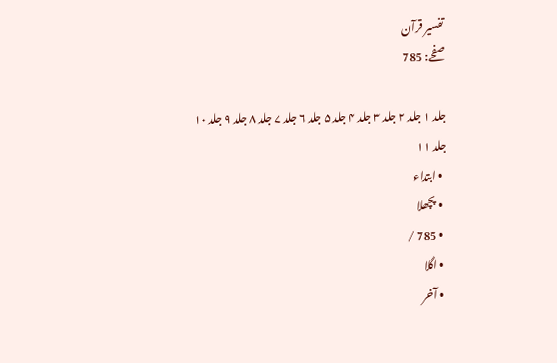تفسیر قرآن
صفحے: 785

جلد ۱ جلد ۲ جلد ۳ جلد ۴ جلد ۵ جلد ۶ جلد ۷ جلد ۸ جلد ۹ جلد ۱۰ جلد ۱۱
  • ابتداء
  • پچھلا
  • 785 /
  • اگلا
  • آخر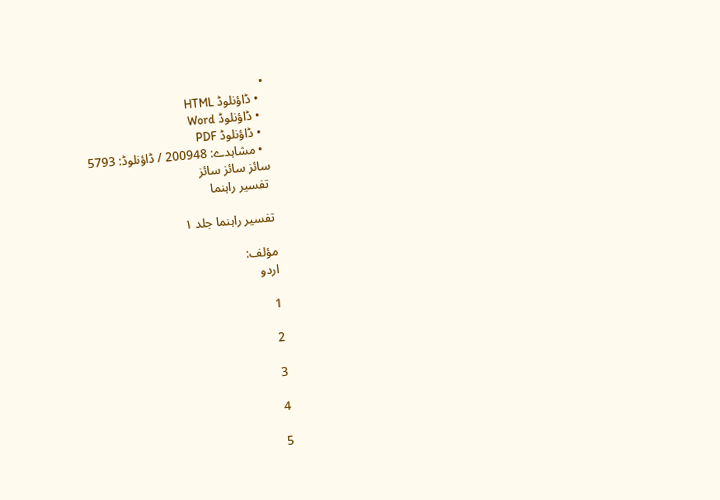•
  • ڈاؤنلوڈ HTML
  • ڈاؤنلوڈ Word
  • ڈاؤنلوڈ PDF
  • مشاہدے: 200948 / ڈاؤنلوڈ: 5793
سائز سائز سائز
 تفسير راہنما

تفسير راہنما جلد ۱

مؤلف:
اردو

1

2

3

4

5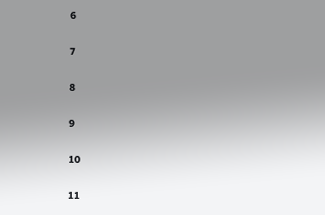6

7

8

9

10

11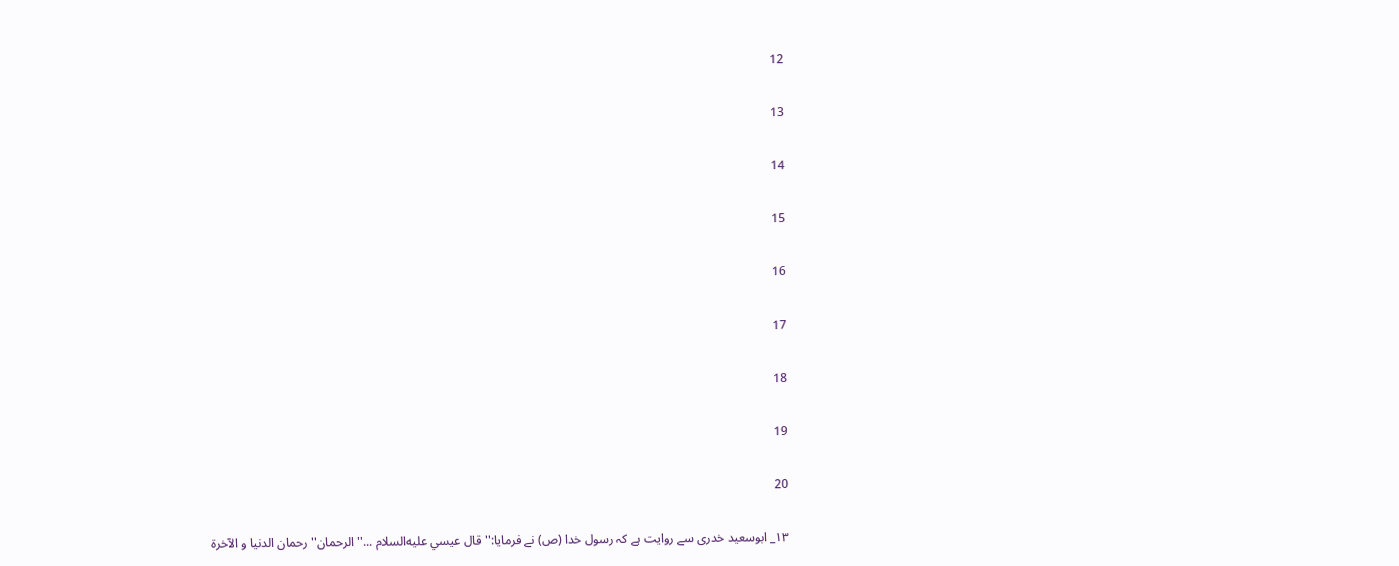12

13

14

15

16

17

18

19

20

۱۳_ ابوسعيد خدرى سے روايت ہے كہ رسول خدا (ص) نے فرمايا:''قال عيسي عليه‌السلام ...''الرحمان'' رحمان الدنيا و الآخرة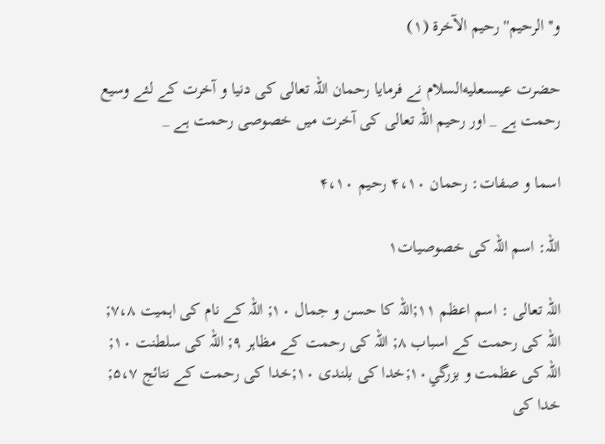و''الرحيم'' رحيم الآخرة (۱)

حضرت عيسىعليه‌السلام نے فرمايا رحمان اللہ تعالى كى دنيا و آخرت كے لئے وسيع رحمت ہے _ اور رحيم اللہ تعالى كى آخرت ميں خصوصى رحمت ہے _

اسما و صفات: رحمان ۴،۱۰ رحيم ۴،۱۰

اللہ: اسم اللہ كى خصوصيات۱

اللہ تعالى : اسم اعظم ۱۱;اللہ كا حسن و جمال ۱۰; اللہ كے نام كى اہميت ۷،۸; اللہ كى رحمت كے اسباب ۸; اللہ كى رحمت كے مظاہر ۹; اللہ كى سلطنت ۱۰; اللہ كى عظمت و بزرگي۱۰;خدا كى بلندى ۱۰;خدا كى رحمت كے نتائج ۵،۷; خدا كى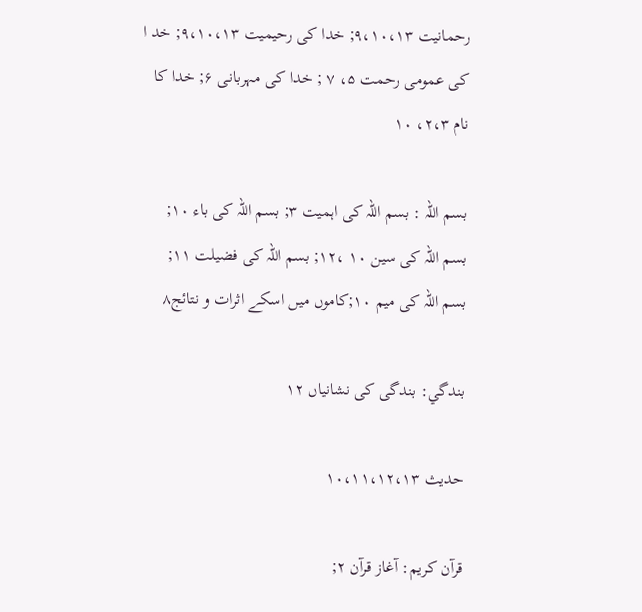رحمانيت ۹،۱۰،۱۳; خدا كى رحيميت ۹،۱۰،۱۳; خد ا كى عمومى رحمت ۵، ۷ ; خدا كى مہربانى ۶; خدا كا نام ۲،۳، ۱۰

بسم اللہ : بسم اللہ كى اہميت ۳; بسم اللہ كى باء ۱۰; بسم اللہ كى سين ۱۰ ،۱۲; بسم اللہ كى فضيلت ۱۱; بسم اللہ كى ميم ۱۰;كاموں ميں اسكے اثرات و نتائج۸

بندگي: بندگى كى نشانياں ۱۲

حديث ۱۰،۱۱،۱۲،۱۳

قرآن كريم: آغاز قرآن ۲;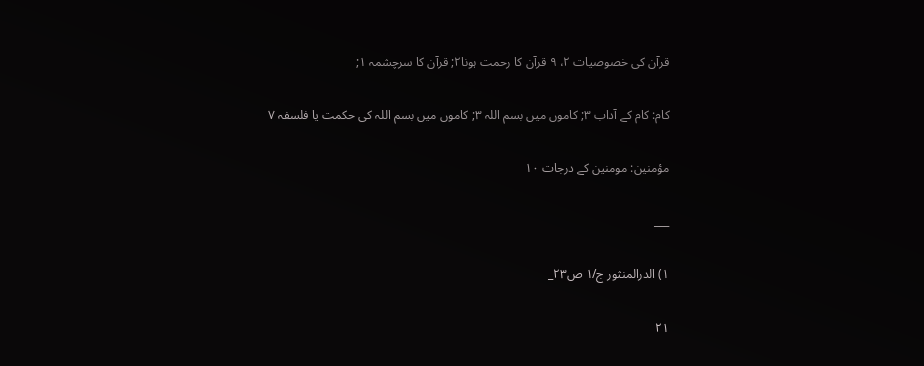قرآن كى خصوصيات ۲، ۹ قرآن كا رحمت ہونا۲; قرآن كا سرچشمہ ۱;

كام: كام كے آداب ۳; كاموں ميں بسم اللہ ۳; كاموں ميں بسم اللہ كى حكمت يا فلسفہ ۷

مؤمنين: مومنين كے درجات ۱۰

___

۱) الدرالمنثور ج/۱ ص۲۳_

۲۱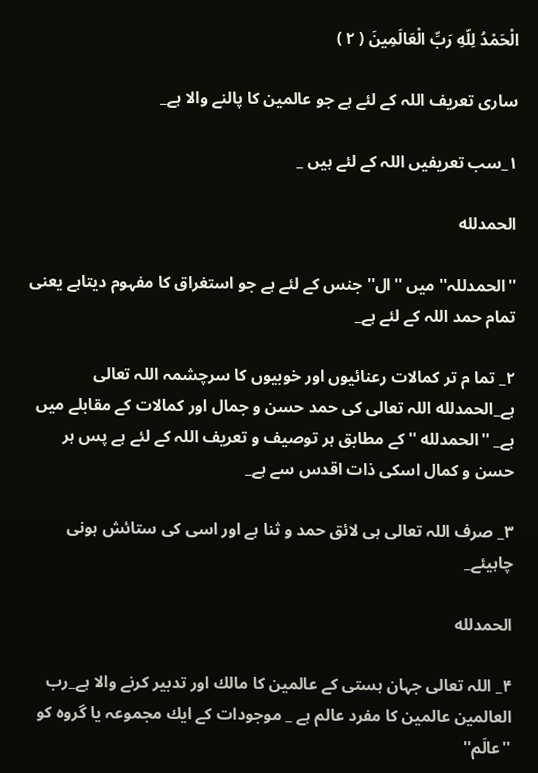الْحَمْدُ لِلّهِ رَبِّ الْعَالَمِينَ ( ۲ )

سارى تعريف اللہ كے لئے ہے جو عالمين كا پالنے والا ہے_

۱_سب تعريفيں اللہ كے لئے ہيں _

الحمدلله

''الحمدللہ'' ميں ''ال'' جنس كے لئے ہے جو استغراق كا مفہوم ديتاہے يعنى تمام حمد اللہ كے لئے ہے_

۲_ تما م تر كمالات رعنائيوں اور خوبيوں كا سرچشمہ اللہ تعالى ہے_الحمدلله اللہ تعالى كى حمد حسن و جمال اور كمالات كے مقابلے ميں ہے_ ''الحمدلله '' كے مطابق ہر توصيف و تعريف اللہ كے لئے ہے پس ہر حسن و كمال اسكى ذات اقدس سے ہے_

۳_ صرف اللہ تعالى ہى لائق حمد و ثنا ہے اور اسى كى ستائش ہونى چاہيئے_

الحمدلله

۴_ اللہ تعالى جہان ہستى كے عالمين كا مالك اور تدبير كرنے والا ہے_رب العالمين عالمين كا مفرد عالم ہے _ موجودات كے ايك مجموعہ يا گروہ كو ''عالَم''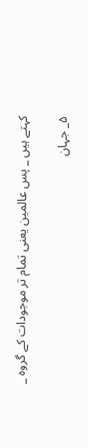كہتے ہيں _ پس عالمين يعنى تمام تر موجودات كے گروہ _

۵_ جہان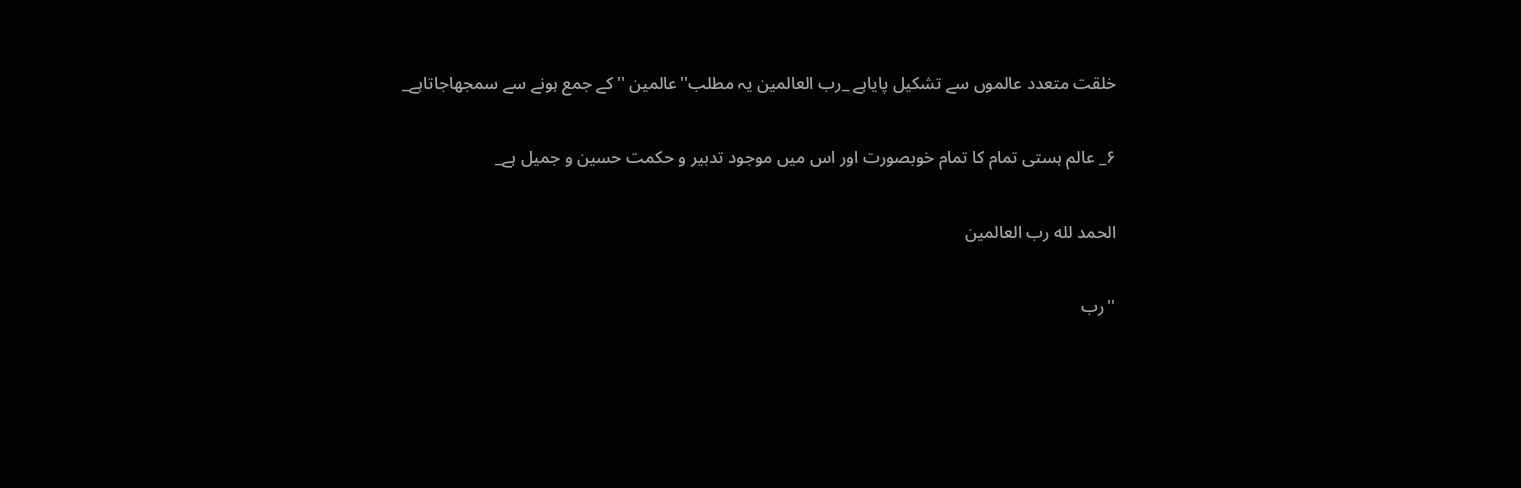خلقت متعدد عالموں سے تشكيل پاياہے _رب العالمين يہ مطلب''عالمين ''كے جمع ہونے سے سمجھاجاتاہے_

۶_ عالم ہستى تمام كا تمام خوبصورت اور اس ميں موجود تدبير و حكمت حسين و جميل ہے_

الحمد لله رب العالمين

''رب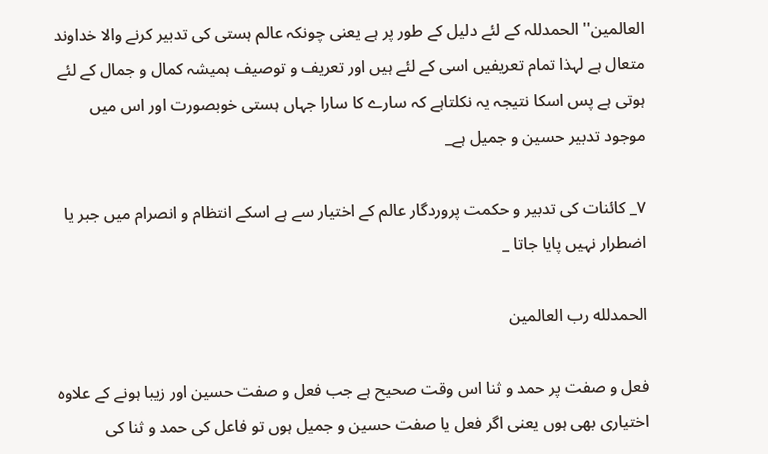العالمين'' الحمدللہ كے لئے دليل كے طور پر ہے يعنى چونكہ عالم ہستى كى تدبير كرنے والا خداوند متعال ہے لہذا تمام تعريفيں اسى كے لئے ہيں اور تعريف و توصيف ہميشہ كمال و جمال كے لئے ہوتى ہے پس اسكا نتيجہ يہ نكلتاہے كہ سارے كا سارا جہاں ہستى خوبصورت اور اس ميں موجود تدبير حسين و جميل ہے_

۷_ كائنات كى تدبير و حكمت پروردگار عالم كے اختيار سے ہے اسكے انتظام و انصرام ميں جبر يا اضطرار نہيں پايا جاتا _

الحمدلله رب العالمين

فعل و صفت پر حمد و ثنا اس وقت صحيح ہے جب فعل و صفت حسين اور زيبا ہونے كے علاوہ اختيارى بھى ہوں يعنى اگر فعل يا صفت حسين و جميل ہوں تو فاعل كى حمد و ثنا كى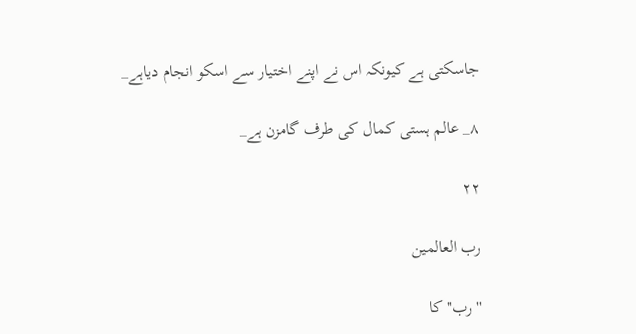جاسكتى ہے كيونكہ اس نے اپنے اختيار سے اسكو انجام دياہے_

۸_ عالم ہستى كمال كى طرف گامزن ہے_

۲۲

رب العالمين

''رب'' كا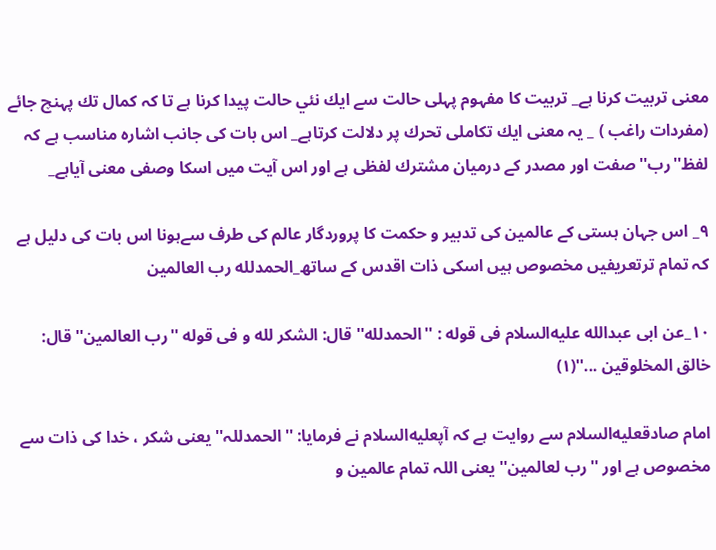معنى تربيت كرنا ہے_ تربيت كا مفہوم پہلى حالت سے ايك نئي حالت پيدا كرنا ہے تا كہ كمال تك پہنچ جائے (مفردات راغب ) _ يہ معنى ايك تكاملى تحرك پر دلالت كرتاہے_ اس بات كى جانب اشارہ مناسب ہے كہ لفظ''رب'' صفت اور مصدر كے درميان مشترك لفظى ہے اور اس آيت ميں اسكا وصفى معنى آياہے_

۹_ اس جہان ہستى كے عالمين كى تدبير و حكمت كا پروردگار عالم كى طرف سےہونا اس بات كى دليل ہے كہ تمام ترتعريفيں مخصوص ہيں اسكى ذات اقدس كے ساتھ_الحمدلله رب العالمين

۱۰_عن ابى عبدالله عليه‌السلام فى قوله : ''الحمدلله'' قال: الشكر لله و فى قوله ''رب العالمين'' قال: خالق المخلوقين ...''(۱)

امام صادقعليه‌السلام سے روايت ہے كہ آپعليه‌السلام نے فرمايا: ''الحمدللہ'' يعنى شكر ، خدا كى ذات سے مخصوص ہے اور ''رب لعالمين'' يعنى اللہ تمام عالمين و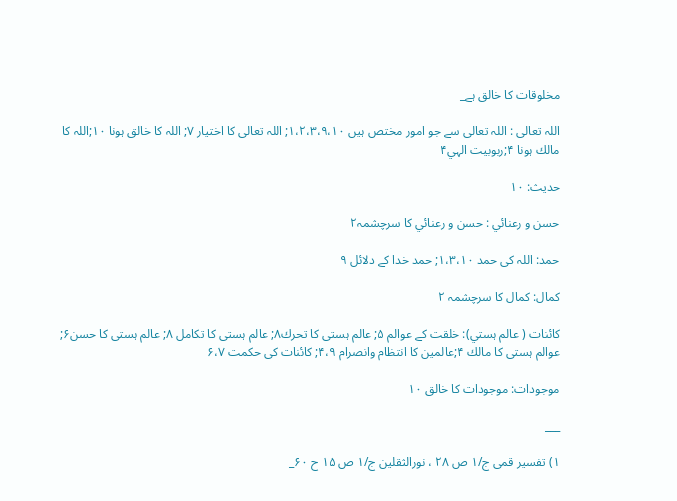مخلوقات كا خالق ہے_

اللہ تعالى : اللہ تعالى سے جو امور مختص ہيں ۱،۲،۳،۹،۱۰; اللہ تعالى كا اختيار ۷; اللہ كا خالق ہونا ۱۰;اللہ كا مالك ہونا ۴;ربوبيت الہي۴

حديث: ۱۰

حسن و رعنائي : حسن و رعنائي كا سرچشمہ۲

حمد: اللہ كى حمد ۱،۳،۱۰; حمد خدا كے دلائل ۹

كمال: كمال كا سرچشمہ ۲

كائنات ( عالم ہستي): خلقت كے عوالم ۵; عالم ہستى كا تحرك۸; عالم ہستى كا تكامل ۸; عالم ہستى كا حسن۶; عوالم ہستى كا مالك ۴;عالمين كا انتظام وانصرام ۴،۹; كائنات كى حكمت ۶،۷

موجودات: موجودات كا خالق ۱۰

___

۱) تفسير قمى ج/۱ ص ۲۸ ، نورالثقلين ج/۱ ص ۱۵ ح ۶۰_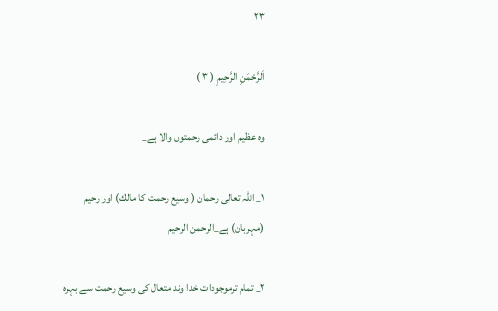۲۳

اَلرَّحْمَنِ الرَّحِيمِ ( ۳ )

وہ عظيم اور دائمى رحمتوں والا ہے_

۱_ اللہ تعالى رحمان ( وسيع رحمت كا مالك) اور رحيم (مہربان) ہے_الرحمن الرحيم

۲_ تمام ترموجودات خدا وند متعال كى وسيع رحمت سے بہرہ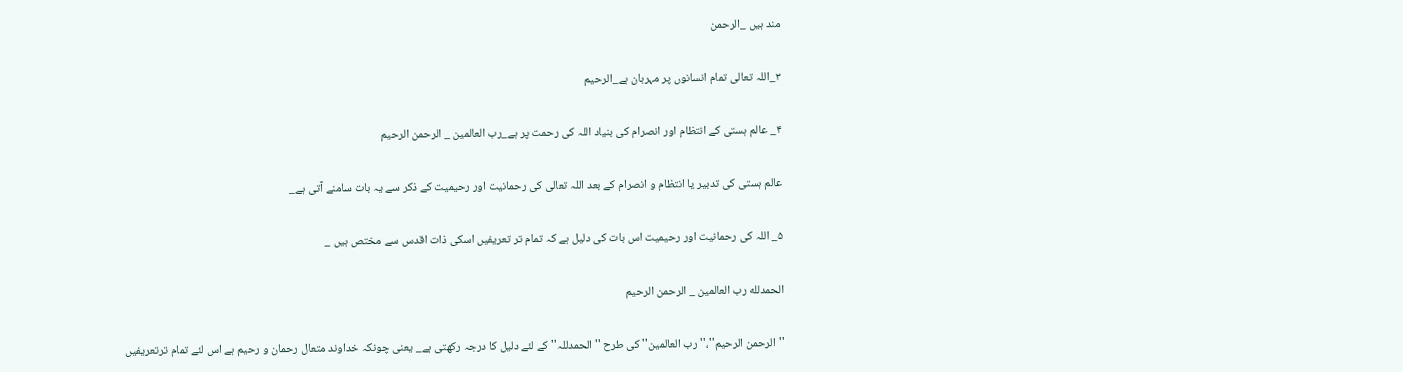مند ہيں _الرحمن

۳_اللہ تعالى تمام انسانوں پر مہربان ہے_الرحيم

۴_ عالم ہستى كے انتظام اور انصرام كى بنياد اللہ كى رحمت پر ہے_رب العالمين _ الرحمن الرحيم

عالم ہستى كى تدبير يا انتظام و انصرام كے بعد اللہ تعالى كى رحمانيت اور رحيميت كے ذكر سے يہ بات سامنے آتى ہے_

۵_ اللہ كى رحمانيت اور رحيميت اس بات كى دليل ہے كہ تمام تر تعريفيں اسكى ذات اقدس سے مختص ہيں _

الحمدلله رب العالمين _ الرحمن الرحيم

''الرحمن الرحيم''،''رب العالمين'' كى طرح '' الحمدللہ'' كے لئے دليل كا درجہ ركھتى ہے_ يعنى چونكہ خداوند متعال رحمان و رحيم ہے اس لئے تمام ترتعريفيں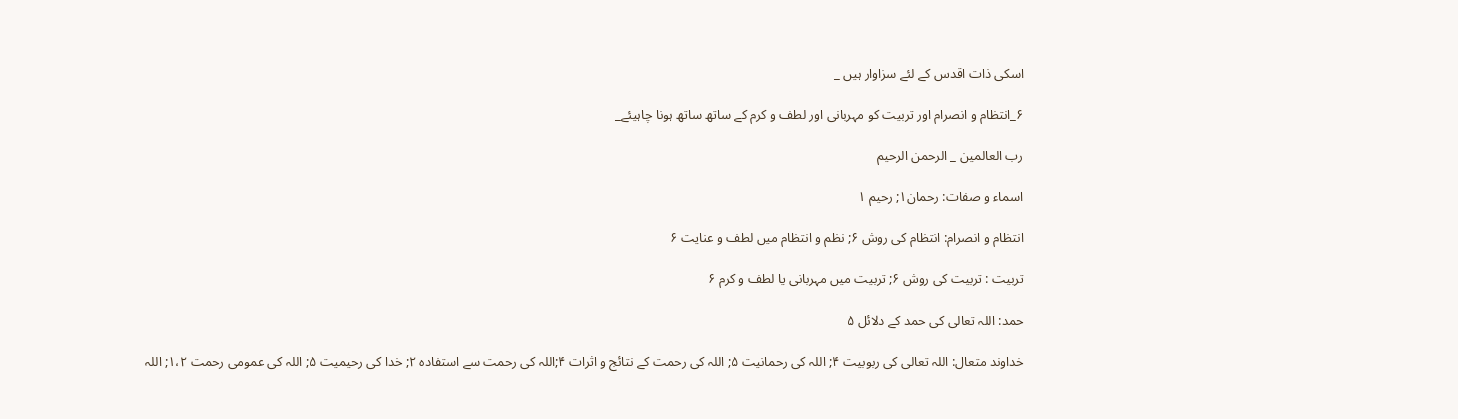اسكى ذات اقدس كے لئے سزاوار ہيں _

۶_انتظام و انصرام اور تربيت كو مہربانى اور لطف و كرم كے ساتھ ساتھ ہونا چاہيئے_

رب العالمين _ الرحمن الرحيم

اسماء و صفات: رحمان۱; رحيم ۱

انتظام و انصرام: انتظام كى روش ۶; نظم و انتظام ميں لطف و عنايت ۶

تربيت : تربيت كى روش ۶; تربيت ميں مہربانى يا لطف و كرم ۶

حمد: اللہ تعالى كى حمد كے دلائل ۵

خداوند متعال: اللہ تعالى كى ربوبيت ۴; اللہ كى رحمانيت ۵; اللہ كى رحمت كے نتائج و اثرات ۴;اللہ كى رحمت سے استفادہ ۲; خدا كى رحيميت ۵; اللہ كى عمومى رحمت ۱،۲; اللہ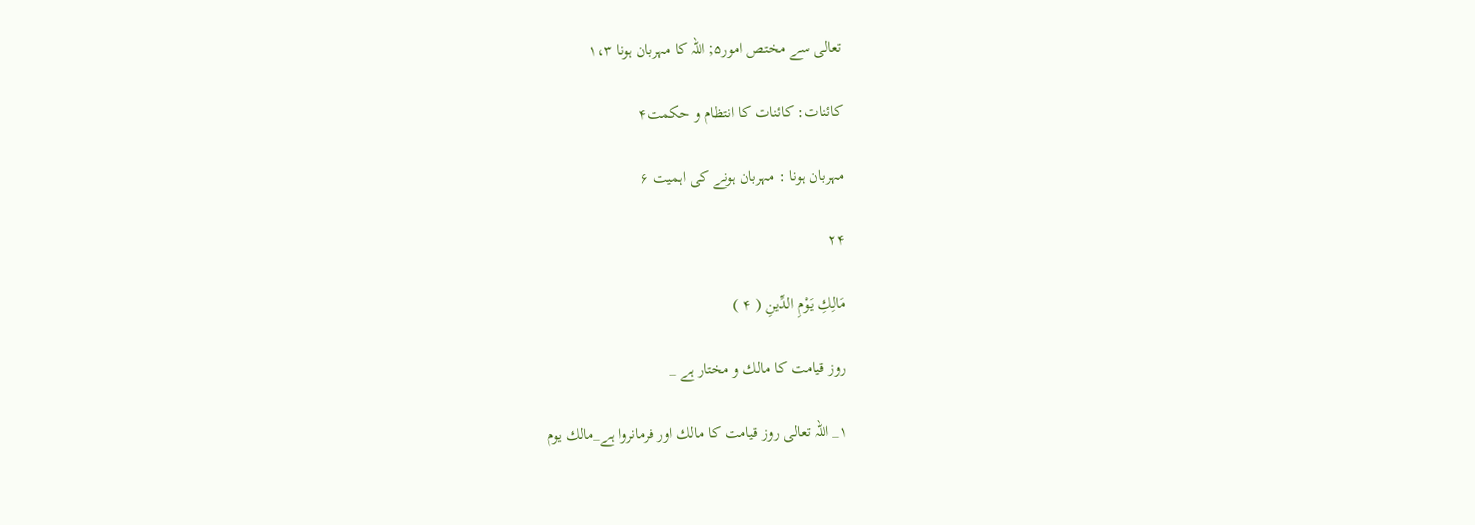تعالى سے مختص امور۵; اللہ كا مہربان ہونا ۱،۳

كائنات: كائنات كا انتظام و حكمت۴

مہربان ہونا : مہربان ہونے كى اہميت ۶

۲۴

مَالِكِ يَوْمِ الدِّينِ ( ۴ )

روز قيامت كا مالك و مختار ہے _

۱_ اللہ تعالى روز قيامت كا مالك اور فرمانروا ہے_مالك يوم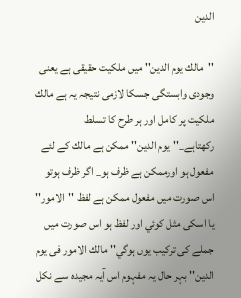الدين

''مالك يوم الدين'' ميں ملكيت حقيقى ہے يعنى وجودى وابستگى جسكا لازمى نتيجہ يہ ہے مالك ملكيت پر كامل اور ہر طرح كا تسلط ركھتاہے_''يوم الدين'' ممكن ہے مالك كے لئے مفعول ہو اورممكن ہے ظرف ہو_ اگر ظرف ہوتو اس صورت ميں مفعول ممكن ہے لفظ ''الامور'' يا اسكى مثل كوئي اور لفظ ہو اس صورت ميں جملے كى تركيب يوں ہوگي'' مالك الامور فى يوم الدين'' بہر حال يہ مفہوم اس آيہ مجيدہ سے نكل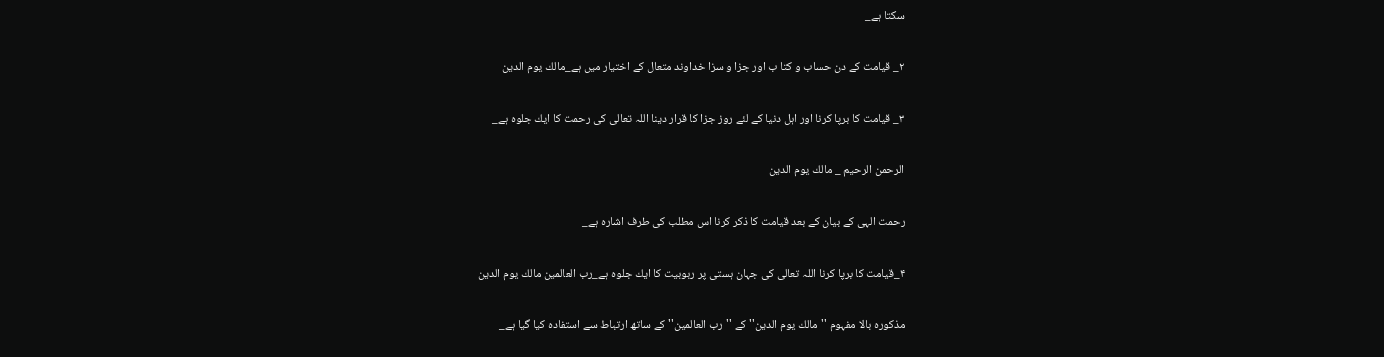سكتا ہے_

۲_ قيامت كے دن حساب و كتا ب اور جزا و سزا خداوند متعال كے اختيار ميں ہے_مالك يوم الدين

۳_ قيامت كا برپا كرنا اور اہل دنيا كے لئے روز جزا كا قرار دينا اللہ تعالى كى رحمت كا ايك جلوہ ہے_

الرحمن الرحيم _ مالك يوم الدين

رحمت الہى كے بيان كے بعد قيامت كا ذكر كرنا اس مطلب كى طرف اشارہ ہے_

۴_قيامت كا برپا كرنا اللہ تعالى كى جہان ہستى پر ربوبيت كا ايك جلوہ ہے_رب العالمين مالك يوم الدين

مذكورہ بالا مفہوم ''مالك يوم الدين'' كے ''رب العالمين'' كے ساتھ ارتباط سے استفادہ كيا گيا ہے_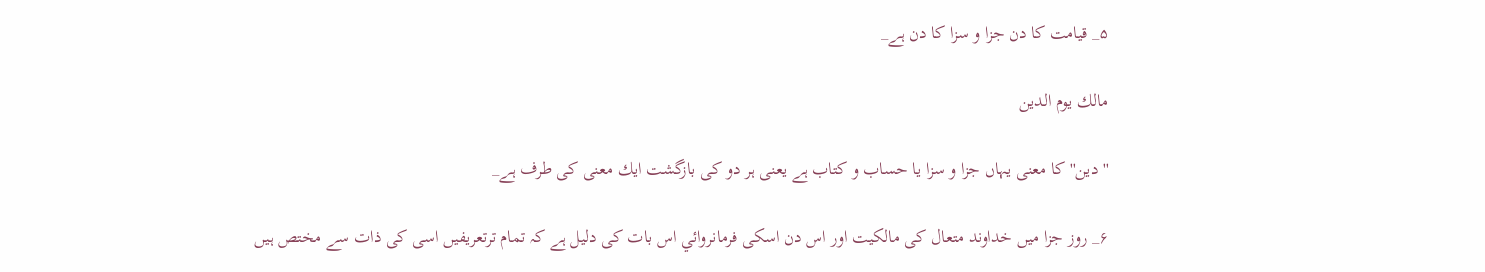۵_ قيامت كا دن جزا و سزا كا دن ہے_

مالك يوم الدين

'' دين'' كا معنى يہاں جزا و سزا يا حساب و كتاب ہے يعنى ہر دو كى بازگشت ايك معنى كى طرف ہے_

۶_ روز جزا ميں خداوند متعال كى مالكيت اور اس دن اسكى فرمانروائي اس بات كى دليل ہے كہ تمام ترتعريفيں اسى كى ذات سے مختص ہيں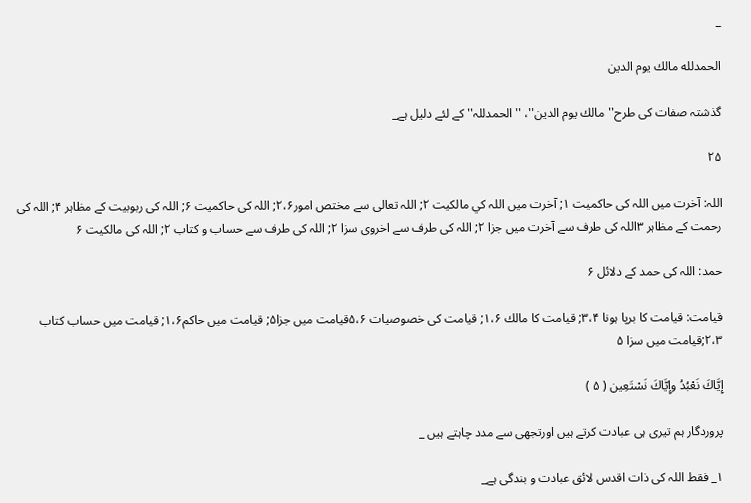_

الحمدلله مالك يوم الدين

گذشتہ صفات كى طرح''مالك يوم الدين''، ''الحمدللہ'' كے لئے دليل ہے_

۲۵

اللہ: آخرت ميں اللہ كى حاكميت ۱; آخرت ميں اللہ كي مالكيت ۲; اللہ تعالى سے مختص امور۲،۶; اللہ كى حاكميت ۶; اللہ كى ربوبيت كے مظاہر ۴; اللہ كى رحمت كے مظاہر ۳اللہ كى طرف سے آخرت ميں جزا ۲; اللہ كى طرف سے اخروى سزا ۲; اللہ كى طرف سے حساب و كتاب ۲; اللہ كى مالكيت ۶

حمد: اللہ كى حمد كے دلائل ۶

قيامت: قيامت كا برپا ہونا ۳،۴; قيامت كا مالك ۱،۶; قيامت كى خصوصيات ۵،۶قيامت ميں جزا۵; قيامت ميں حاكم۱،۶; قيامت ميں حساب كتاب ۲،۳;قيامت ميں سزا ۵

إِيَّاكَ نَعْبُدُ وإِيَّاكَ نَسْتَعِين ( ۵ )

پروردگار ہم تيرى ہى عبادت كرتے ہيں اورتجھى سے مدد چاہتے ہيں _

۱_ فقط اللہ كى ذات اقدس لائق عبادت و بندگى ہے_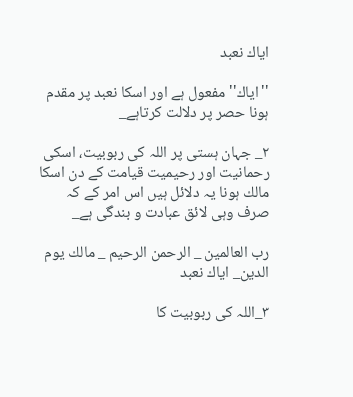اياك نعبد

''اياك'' مفعول ہے اور اسكا نعبد پر مقدم ہونا حصر پر دلالت كرتاہے_

۲_ جہان ہستى پر اللہ كى ربوبيت، اسكى رحمانيت اور رحيميت قيامت كے دن اسكا مالك ہونا يہ دلائل ہيں اس امر كے كہ صرف وہى لائق عبادت و بندگى ہے_

رب العالمين _ الرحمن الرحيم _ مالك يوم الدين_ اياك نعبد

۳_اللہ كى ربوبيت كا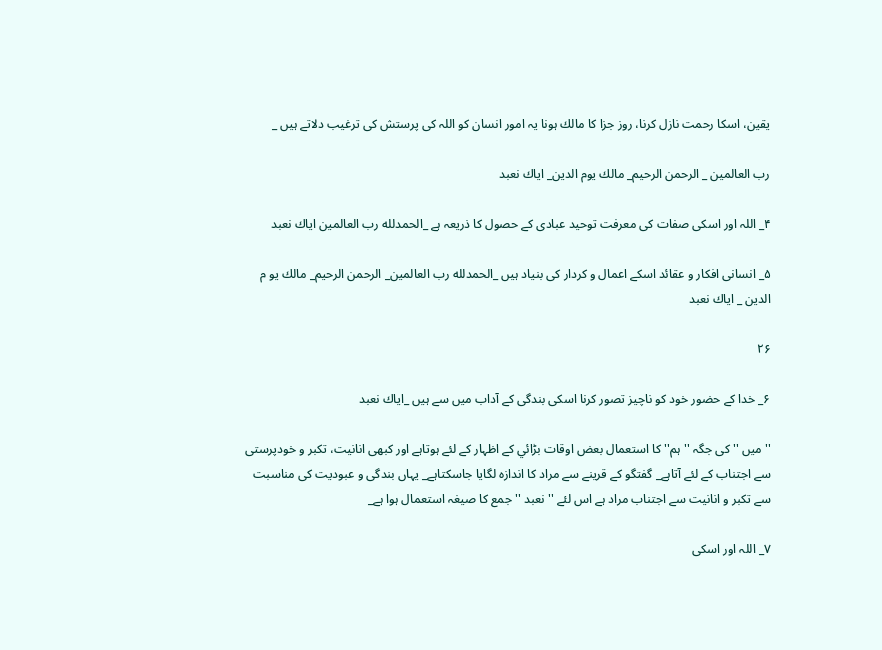يقين، اسكا رحمت نازل كرنا، روز جزا كا مالك ہونا يہ امور انسان كو اللہ كى پرستش كى ترغيب دلاتے ہيں _

رب العالمين _ الرحمن الرحيم_ مالك يوم الدين_ اياك نعبد

۴_ اللہ اور اسكى صفات كى معرفت توحيد عبادى كے حصول كا ذريعہ ہے _الحمدلله رب العالمين اياك نعبد

۵_ انسانى افكار و عقائد اسكے اعمال و كردار كى بنياد ہيں _الحمدلله رب العالمين_ الرحمن الرحيم_ مالك يو م الدين _ اياك نعبد

۲۶

۶_ خدا كے حضور خود كو ناچيز تصور كرنا اسكى بندگى كے آداب ميں سے ہيں _اياك نعبد

''ميں '' كى جگہ '' ہم'' كا استعمال بعض اوقات بڑائي كے اظہار كے لئے ہوتاہے اور كبھى انانيت، تكبر و خودپرستى سے اجتناب كے لئے آتاہے_ گفتگو كے قرينے سے مراد كا اندازہ لگايا جاسكتاہے_ يہاں بندگى و عبوديت كى مناسبت سے تكبر و انانيت سے اجتناب مراد ہے اس لئے ''نعبد '' جمع كا صيغہ استعمال ہوا ہے_

۷_ اللہ اور اسكى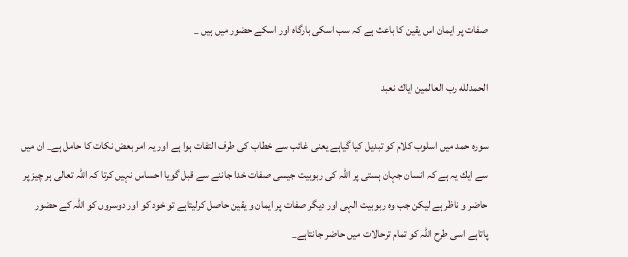صفات پر ايمان اس يقين كا باعث ہے كہ سب اسكى بارگاہ اور اسكے حضور ميں ہيں _

الحمدلله رب العالمين اياك نعبد

سورہ حمد ميں اسلوب كلام كو تبديل كيا گياہے يعنى غائب سے خطاب كى طرف التفات ہوا ہے اور يہ امر بعض نكات كا حامل ہے_ ان ميں سے ايك يہ ہے كہ انسان جہان ہستى پر اللہ كى ربوبيت جيسى صفات خدا جاننے سے قبل گويا احساس نہيں كرتا كہ اللہ تعالى ہر چيز پر حاضر و ناظر ہے ليكن جب وہ ربوبيت الہى اور ديگر صفات پر ايمان و يقين حاصل كرليتاہے تو خود كو اور دوسروں كو اللہ كے حضور پاتاہے اسى طرح اللہ كو تمام ترحالات ميں حاضر جانتاہے_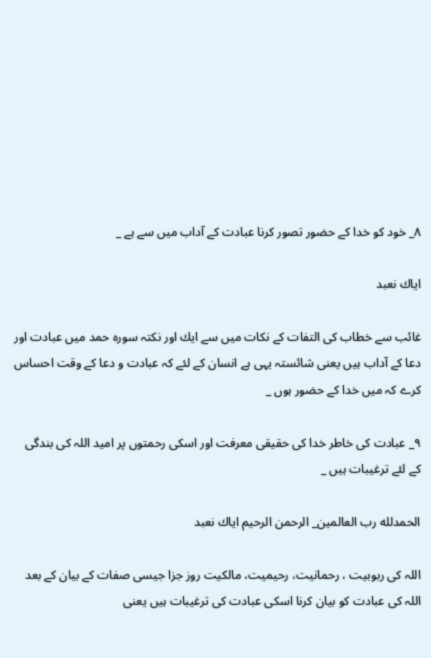۸_ خود كو خدا كے حضور تصور كرنا عبادت كے آداب ميں سے ہے _

اياك نعبد

غائب سے خطاب كى التفات كے نكات ميں سے ايك اور نكتہ سورہ حمد ميں عبادت اور دعا كے آداب ہيں يعنى شائستہ يہى ہے انسان كے لئے كہ عبادت و دعا كے وقت احساس كرے كہ ميں خدا كے حضور ہوں _

۹_ عبادت كى خاطر خدا كى حقيقى معرفت اور اسكى رحمتوں پر اميد اللہ كى بندگى كے لئے ترغيبات ہيں _

الحمدلله رب العالمين_ الرحمن الرحيم اياك نعبد

اللہ كى ربوبيت ، رحمانيت، رحيميت، مالكيت روز جزا جيسى صفات كے بيان كے بعد اللہ كى عبادت كو بيان كرنا اسكى عبادت كى ترغيبات ہيں يعنى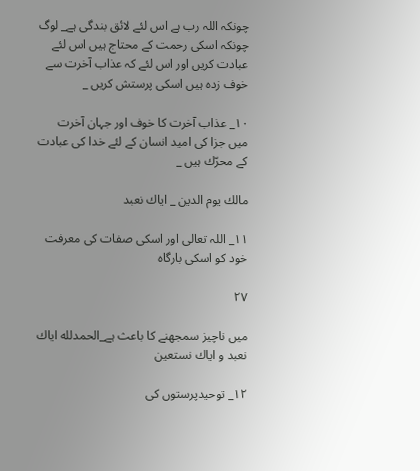چونكہ اللہ رب ہے اس لئے لائق بندگى ہے_ لوگ چونكہ اسكى رحمت كے محتاج ہيں اس لئے عبادت كريں اور اس لئے كہ عذاب آخرت سے خوف زدہ ہيں اسكى پرستش كريں _

۱۰_ عذاب آخرت كا خوف اور جہان آخرت ميں جزا كى اميد انسان كے لئے خدا كى عبادت كے محرّك ہيں _

مالك يوم الدين _ اياك نعبد

۱۱_ اللہ تعالى اور اسكى صفات كى معرفت خود كو اسكى بارگاہ

۲۷

ميں ناچيز سمجھنے كا باعث ہے_الحمدلله اياك نعبد و اياك نستعين

۱۲_ توحيدپرستوں كى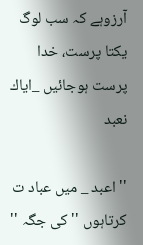آرزوہے كہ سب لوگ يكتا پرست، خدا پرست ہوجائيں _اياك نعبد

'' اعبد _ ميں عباد ت كرتاہوں '' كى جگہ ''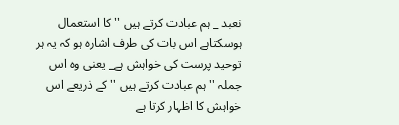نعبد _ ہم عبادت كرتے ہيں '' كا استعمال ہوسكتاہے اس بات كى طرف اشارہ ہو كہ يہ ہر توحيد پرست كى خواہش ہے_ يعنى وہ اس جملہ '' ہم عبادت كرتے ہيں '' كے ذريعے اس خواہش كا اظہار كرتا ہے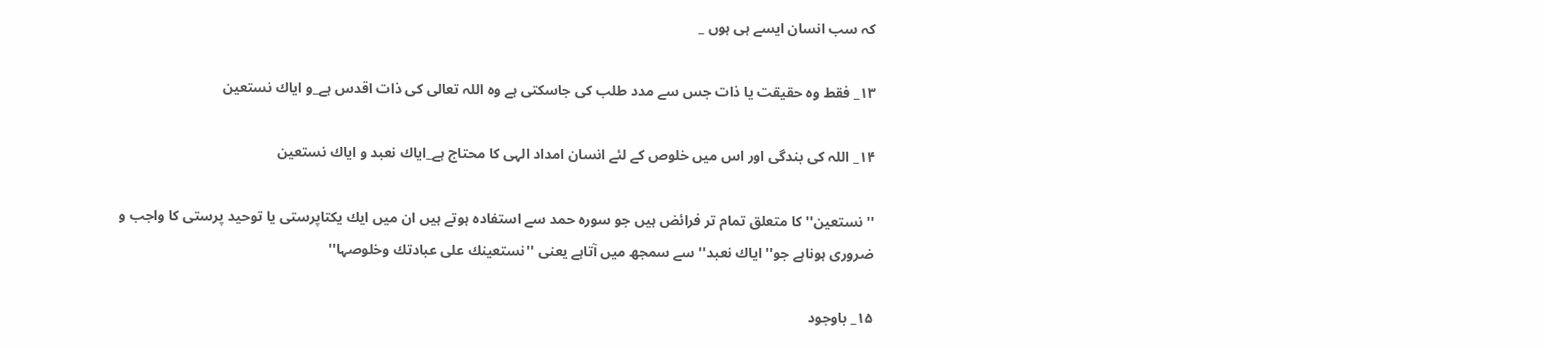كہ سب انسان ايسے ہى ہوں _

۱۳_ فقط وہ حقيقت يا ذات جس سے مدد طلب كى جاسكتى ہے وہ اللہ تعالى كى ذات اقدس ہے_و اياك نستعين

۱۴_ اللہ كى بندگى اور اس ميں خلوص كے لئے انسان امداد الہى كا محتاج ہے_اياك نعبد و اياك نستعين

'' نستعين'' كا متعلق تمام تر فرائض ہيں جو سورہ حمد سے استفادہ ہوتے ہيں ان ميں ايك يكتاپرستى يا توحيد پرستى كا واجب و ضرورى ہوناہے جو''اياك نعبد'' سے سمجھ ميں آتاہے يعنى ''نستعينك على عبادتك وخلوصہا''

۱۵_ باوجود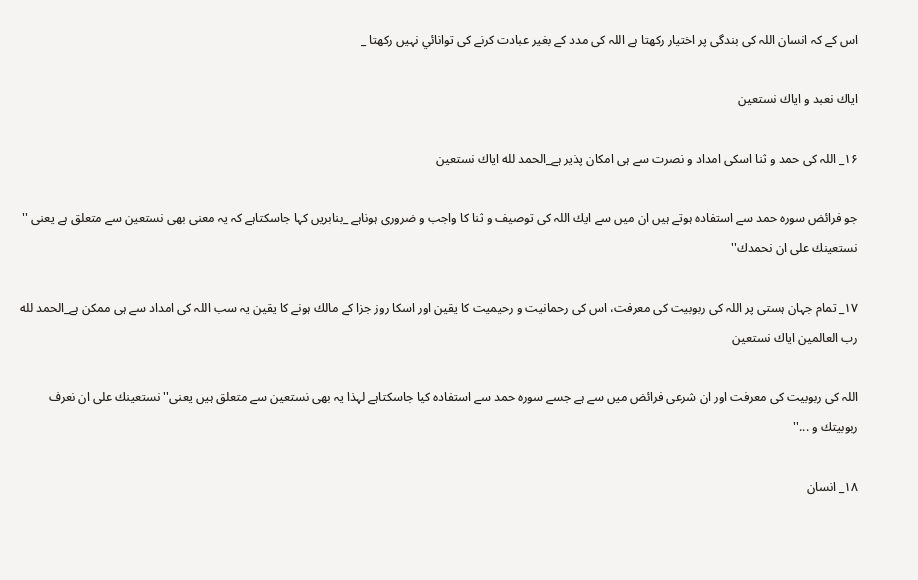اس كے كہ انسان اللہ كى بندگى پر اختيار ركھتا ہے اللہ كى مدد كے بغير عبادت كرنے كى توانائي نہيں ركھتا _

اياك نعبد و اياك نستعين

۱۶_ اللہ كى حمد و ثنا اسكى امداد و نصرت سے ہى امكان پذير ہے_الحمد لله اياك نستعين

جو فرائض سورہ حمد سے استفادہ ہوتے ہيں ان ميں سے ايك اللہ كى توصيف و ثنا كا واجب و ضرورى ہوناہے _بنابريں كہا جاسكتاہے كہ يہ معنى بھى نستعين سے متعلق ہے يعنى '' نستعينك على ان نحمدك''

۱۷_ تمام جہان ہستى پر اللہ كى ربوبيت كى معرفت، اس كى رحمانيت و رحيميت كا يقين اور اسكا روز جزا كے مالك ہونے كا يقين يہ سب اللہ كى امداد سے ہى ممكن ہے_الحمد لله رب العالمين اياك نستعين

اللہ كى ربوبيت كى معرفت اور ان شرعى فرائض ميں سے ہے جسے سورہ حمد سے استفادہ كيا جاسكتاہے لہذا يہ بھى نستعين سے متعلق ہيں يعنى''نستعينك على ان نعرف ربوبيتك و ...''

۱۸_ انسان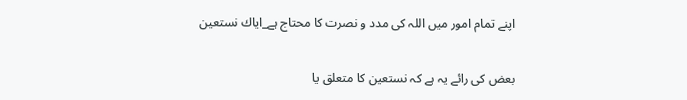اپنے تمام امور ميں اللہ كى مدد و نصرت كا محتاج ہے_اياك نستعين

بعض كى رائے يہ ہے كہ نستعين كا متعلق يا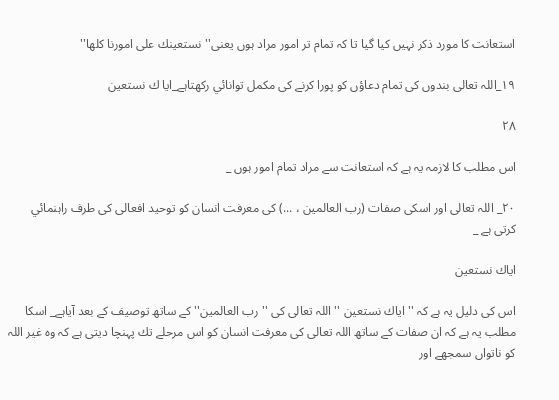استعانت كا مورد ذكر نہيں كيا گيا تا كہ تمام تر امور مراد ہوں يعنى''نستعينك على امورنا كلها''

۱۹_اللہ تعالى بندوں كى تمام دعاؤں كو پورا كرنے كى مكمل توانائي ركھتاہے_ايا ك نستعين

۲۸

اس مطلب كا لازمہ يہ ہے كہ استعانت سے مراد تمام امور ہوں _

۲۰_ اللہ تعالى اور اسكى صفات (رب العالمين ، ...) كى معرفت انسان كو توحيد افعالى كى طرف راہنمائي كرتى ہے _

اياك نستعين

اس كى دليل يہ ہے كہ '' اياك نستعين '' اللہ تعالى كى '' رب العالمين'' كے ساتھ توصيف كے بعد آياہے_ اسكا مطلب يہ ہے كہ ان صفات كے ساتھ اللہ تعالى كى معرفت انسان كو اس مرحلے تك پہنچا ديتى ہے كہ وہ غير اللہ كو ناتواں سمجھے اور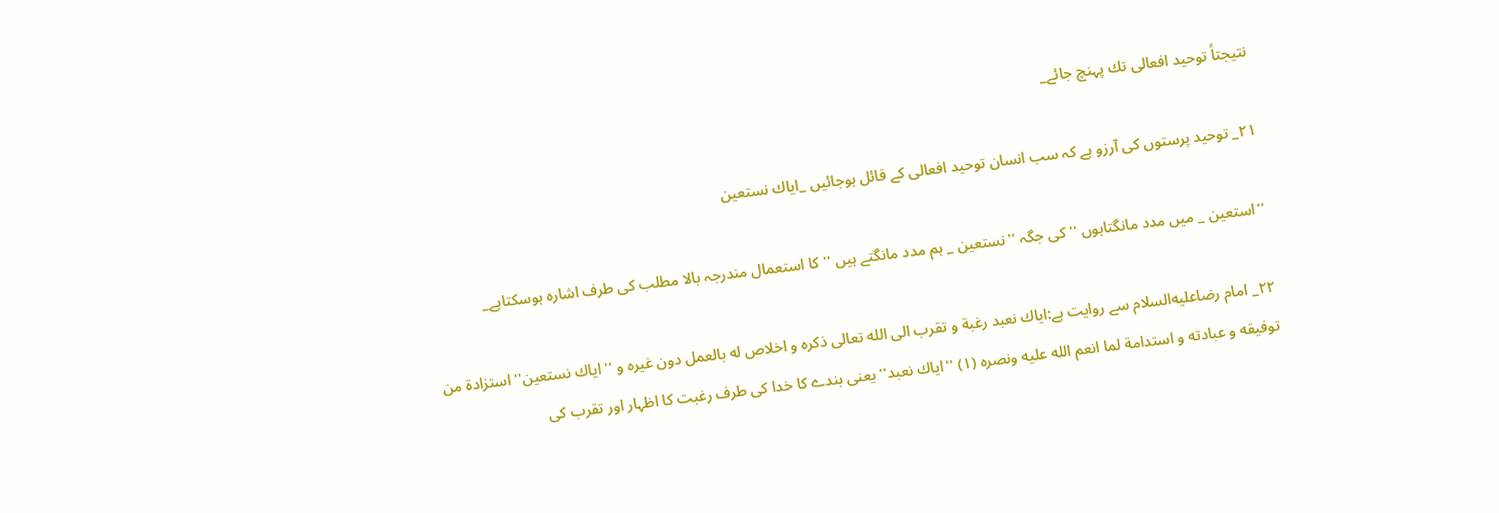نتيجتاً توحيد افعالى تك پہنچ جائے_

۲۱_ توحيد پرستوں كى آرزو ہے كہ سب انسان توحيد افعالى كے قائل ہوجائيں _اياك نستعين

''استعين _ ميں مدد مانگتاہوں '' كى جگہ ''نستعين _ ہم مدد مانگتے ہيں '' كا استعمال مندرجہ بالا مطلب كى طرف اشارہ ہوسكتاہے_

۲۲_ امام رضاعليه‌السلام سے روايت ہے:اياك نعبد رغبة و تقرب الى الله تعالى ذكره و اخلاص له بالعمل دون غيره و '' اياك نستعين'' استزادة من توفيقه و عبادته و استدامة لما انعم الله عليه ونصره (۱) ''اياك نعبد'' يعنى بندے كا خدا كى طرف رغبت كا اظہار اور تقرب كى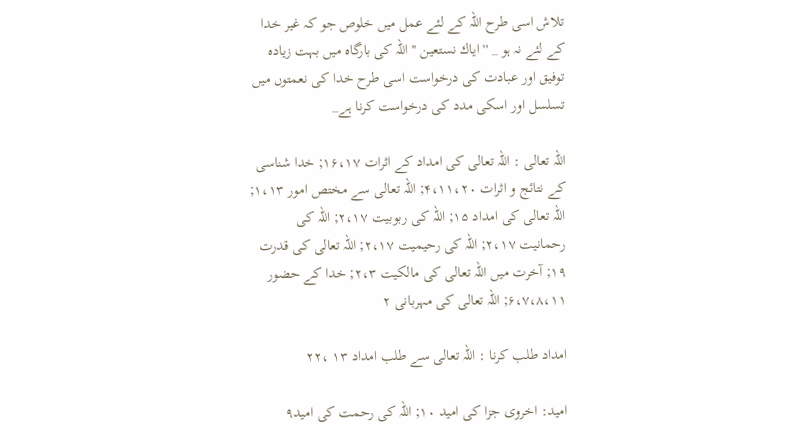تلاش اسى طرح اللہ كے لئے عمل ميں خلوص جو كہ غير خدا كے لئے نہ ہو _ '' اياك نستعين '' اللہ كى بارگاہ ميں بہت زيادہ توفيق اور عبادت كى درخواست اسى طرح خدا كى نعمتوں ميں تسلسل اور اسكى مدد كى درخواست كرنا ہے_

اللہ تعالى : اللہ تعالى كى امداد كے اثرات ۱۶،۱۷; خدا شناسى كے نتائج و اثرات ۴،۱۱،۲۰; اللہ تعالى سے مختص امور ۱،۱۳; اللہ تعالى كى امداد ۱۵; اللہ كى ربوبيت ۲،۱۷; اللہ كى رحمانيت ۲،۱۷; اللہ كى رحيميت ۲،۱۷; اللہ تعالى كى قدرت ۱۹; آخرت ميں اللہ تعالى كى مالكيت ۲،۳; خدا كے حضور ۶،۷،۸،۱۱; اللہ تعالى كى مہربانى ۲

امداد طلب كرنا : اللہ تعالى سے طلب امداد ۱۳ ،۲۲

اميد: اخروى جزا كى اميد ۱۰; اللہ كى رحمت كى اميد۹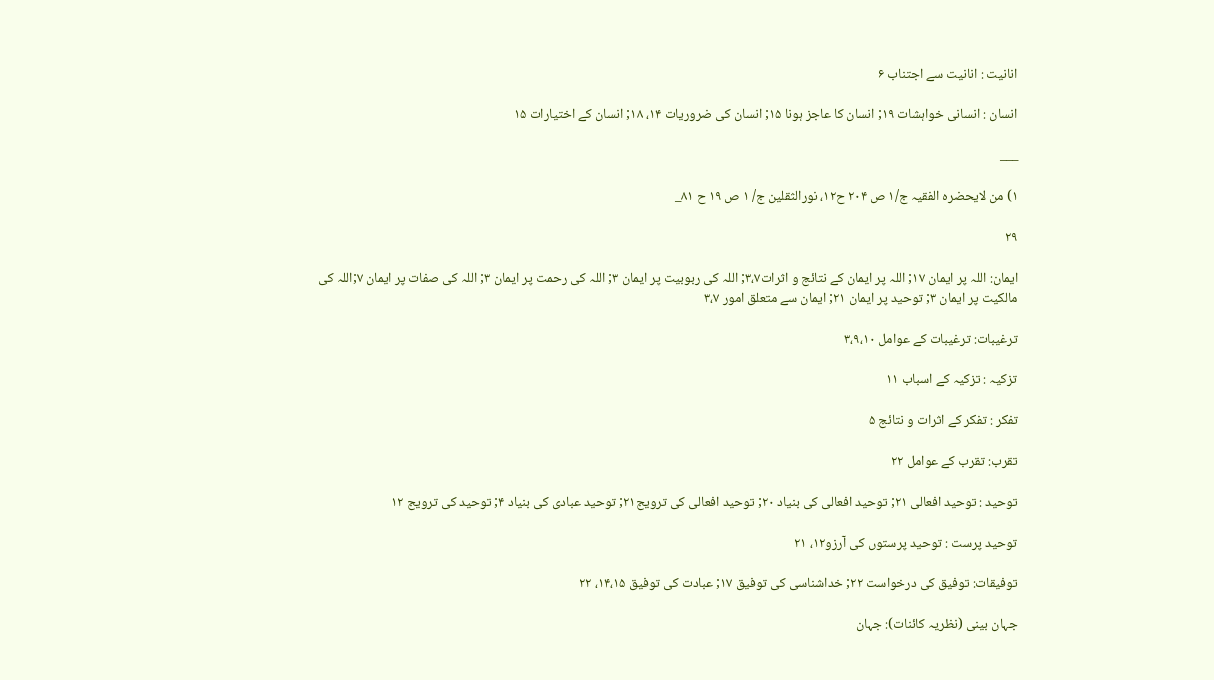انانيت : انانيت سے اجتناب ۶

انسان : انسانى خواہشات ۱۹; انسان كا عاجز ہونا ۱۵; انسان كى ضروريات ۱۴، ۱۸; انسان كے اختيارات ۱۵

___

۱) من لايحضرہ الفقيہ ج/۱ ص ۲۰۴ ح۱۲، نورالثقلين ج/ ۱ ص ۱۹ ح ۸۱_

۲۹

ايمان: اللہ پر ايمان ۱۷; اللہ پر ايمان كے نتائج و اثرات۳،۷; اللہ كى ربوبيت پر ايمان ۳; اللہ كى رحمت پر ايمان ۳; اللہ كى صفات پر ايمان ۷;اللہ كى مالكيت پر ايمان ۳; توحيد پر ايمان ۲۱; ايمان سے متعلق امور ۳،۷

ترغيبات: ترغيبات كے عوامل ۳،۹،۱۰

تزكيہ : تزكيہ كے اسباب ۱۱

تفكر : تفكر كے اثرات و نتائج ۵

تقرب: تقرب كے عوامل ۲۲

توحيد : توحيد افعالى ۲۱; توحيد افعالى كى بنياد ۲۰; توحيد افعالى كى ترويج۲۱; توحيد عبادى كى بنياد ۴; توحيد كى ترويج ۱۲

توحيد پرست : توحيد پرستوں كى آرزو۱۲، ۲۱

توفيقات: توفيق كى درخواست ۲۲; خداشناسى كى توفيق ۱۷; عبادت كى توفيق ۱۴،۱۵، ۲۲

جہان بينى (نظريہ كائنات): جہان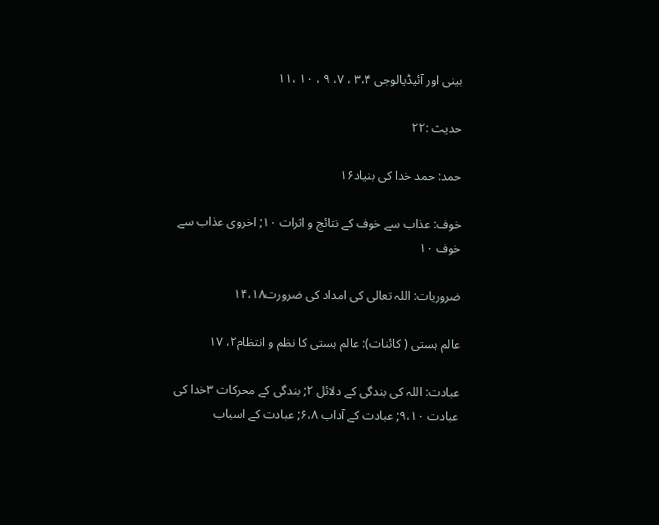بينى اور آئيڈيالوجى ۳،۴ ، ۷، ۹ ، ۱۰ ،۱۱

حديث :۲۲

حمد: حمد خدا كى بنياد۱۶

خوف: عذاب سے خوف كے نتائج و اثرات ۱۰; اخروى عذاب سے خوف ۱۰

ضروريات: اللہ تعالى كى امداد كى ضرورت۱۴،۱۸

عالم ہستى ( كائنات): عالم ہستى كا نظم و انتظام۲، ۱۷

عبادت: اللہ كى بندگى كے دلائل ۲; بندگى كے محركات ۳خدا كى عبادت ۹،۱۰; عبادت كے آداب ۶،۸; عبادت كے اسباب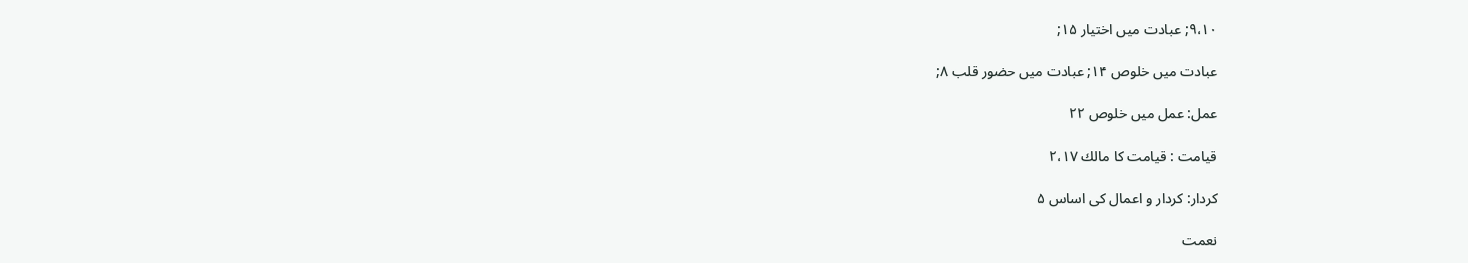۹،۱۰; عبادت ميں اختيار ۱۵;

عبادت ميں خلوص ۱۴; عبادت ميں حضور قلب ۸;

عمل: عمل ميں خلوص ۲۲

قيامت : قيامت كا مالك ۲،۱۷

كردار: كردار و اعمال كى اساس ۵

نعمت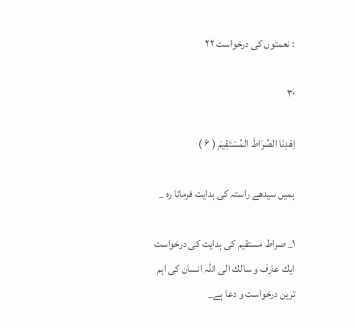: نعمتوں كى درخواست ۲۲

۳۰

اِهْدِنَا الصِّرَاطَ المُسْتَقِيمَ ( ۶ )

ہميں سيدھے راستہ كى ہدايت فرماتا رہ _

۱_ صراط مستقيم كى ہدايت كى درخواست ايك عارف و سالك الى اللہ انسان كى اہم ترين درخواست و دعا ہے_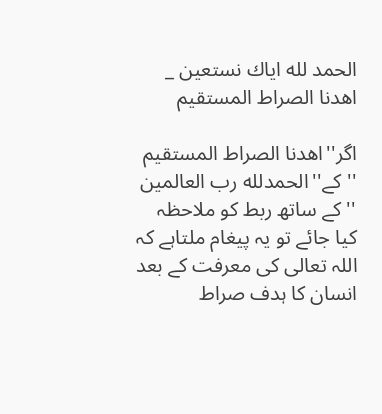الحمد لله اياك نستعين _ اهدنا الصراط المستقيم

اگر''اهدنا الصراط المستقيم '' كے''الحمدلله رب العالمين '' كے ساتھ ربط كو ملاحظہ كيا جائے تو يہ پيغام ملتاہے كہ اللہ تعالى كى معرفت كے بعد انسان كا ہدف صراط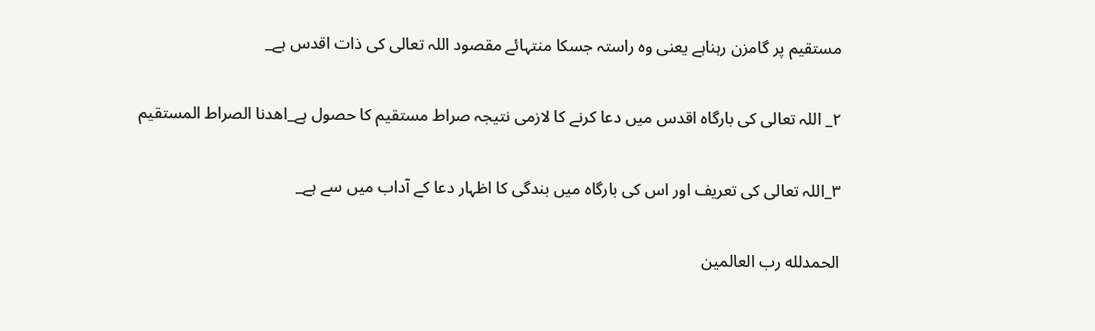مستقيم پر گامزن رہناہے يعنى وہ راستہ جسكا منتہائے مقصود اللہ تعالى كى ذات اقدس ہے_

۲_ اللہ تعالى كى بارگاہ اقدس ميں دعا كرنے كا لازمى نتيجہ صراط مستقيم كا حصول ہے_اهدنا الصراط المستقيم

۳_اللہ تعالى كى تعريف اور اس كى بارگاہ ميں بندگى كا اظہار دعا كے آداب ميں سے ہے_

الحمدلله رب العالمين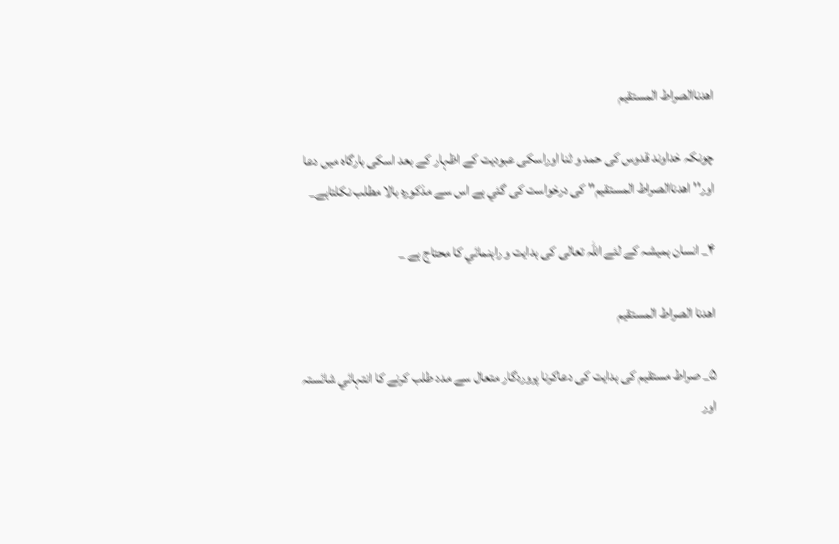اهدناالصراط المستقيم

چونكہ خداوند قدوس كى حمد و ثنا اوراسكى عبوديت كے اظہار كے بعد اسكى بارگاہ ميں دعا اور'' اهدناالصراط المستقيم'' كى درخواست كى گئي ہے اس سے مذكورہ بالا مطلب نكلتاہے_

۴_ انسان ہميشہ كے لئے اللہ تعالى كى ہدايت و راہنمائي كا محتاج ہے _

اهدنا الصراط المستقيم

۵_ صراط مستقيم كى ہدايت كى دعاكرنا پروردگار متعال سے مدد طلب كرنے كا انتہائي شائستہ اور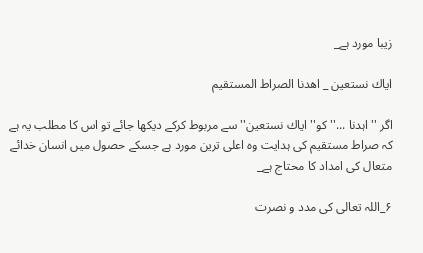زيبا مورد ہے_

اياك نستعين _ اهدنا الصراط المستقيم

اگر '' اہدنا ...'' كو''اياك نستعين'' سے مربوط كركے ديكھا جائے تو اس كا مطلب يہ ہے كہ صراط مستقيم كى ہدايت وہ اعلى ترين مورد ہے جسكے حصول ميں انسان خدائے متعال كى امداد كا محتاج ہے_

۶_اللہ تعالى كى مدد و نصرت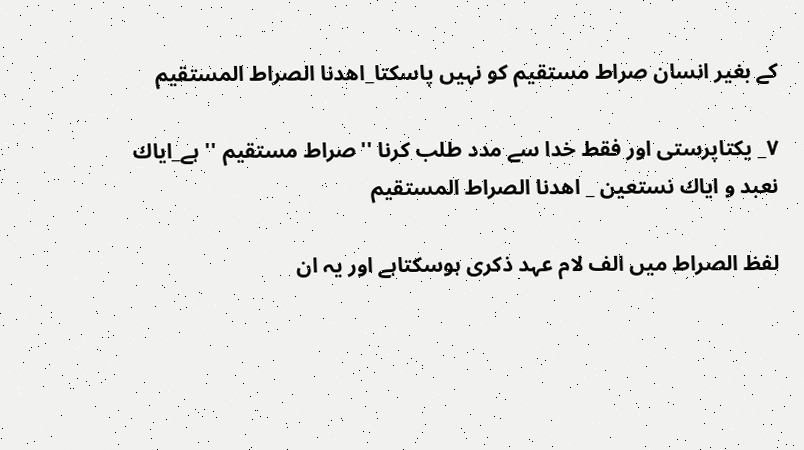كے بغير انسان صراط مستقيم كو نہيں پاسكتا_اهدنا الصراط المستقيم

۷_ يكتاپرستى اور فقط خدا سے مدد طلب كرنا ''صراط مستقيم '' ہے_اياك نعبد و اياك نستعين _ اهدنا الصراط المستقيم

لفظ الصراط ميں الف لام عہد ذكرى ہوسكتاہے اور يہ ان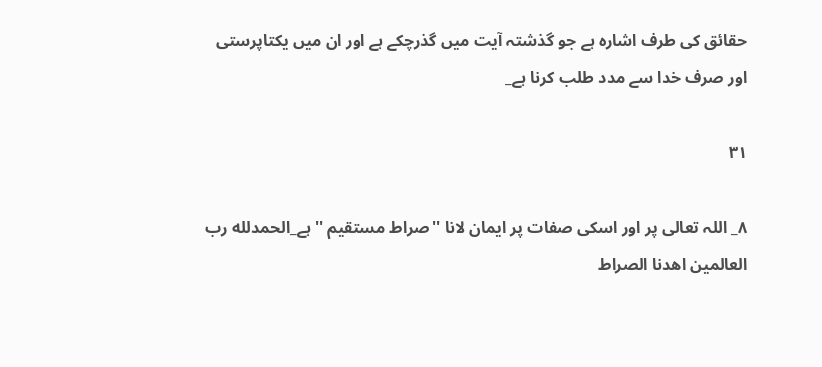حقائق كى طرف اشارہ ہے جو گذشتہ آيت ميں گذرچكے ہے اور ان ميں يكتاپرستى اور صرف خدا سے مدد طلب كرنا ہے_

۳۱

۸_ اللہ تعالى پر اور اسكى صفات پر ايمان لانا ''صراط مستقيم '' ہے_الحمدلله رب العالمين اهدنا الصراط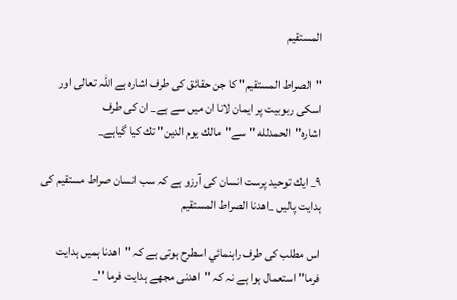المستقيم

''الصراط المستقيم'' كا جن حقائق كى طرف اشارہ ہے اللہ تعالى اور اسكى ربوبيت پر ايمان لانا ان ميں سے ہے_ ان كى طرف اشارہ''الحمدلله '' سے''مالك يوم الدين'' تك كيا گياہے_

۹_ ايك توحيد پرست انسان كى آرزو ہے كہ سب انسان صراط مستقيم كى ہدايت پاليں _اهدنا الصراط المستقيم

اس مطلب كى طرف راہنمائي اسطرح ہوتى ہے كہ ''اهدنا ہميں ہدايت فرما'' استعمال ہوا ہے نہ كہ ''اهدنى مجھے ہدايت فرما ''_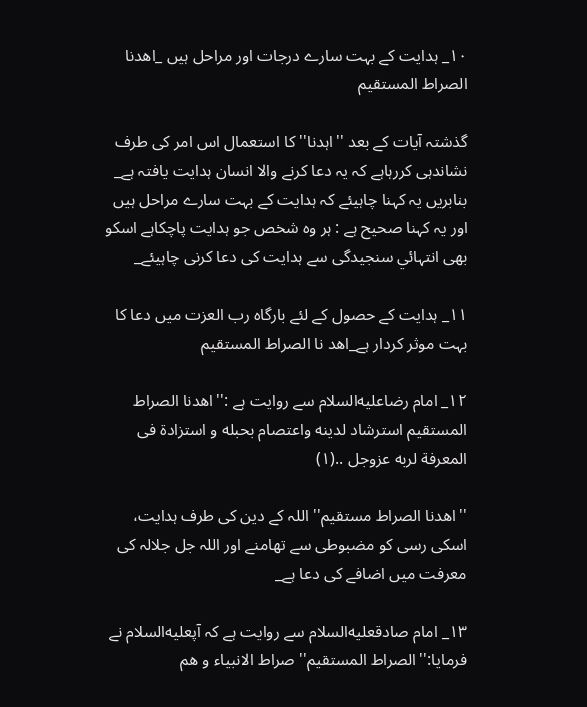۱۰_ ہدايت كے بہت سارے درجات اور مراحل ہيں _اهدنا الصراط المستقيم

گذشتہ آيات كے بعد ''اہدنا'' كا استعمال اس امر كى طرف نشاندہى كررہاہے كہ يہ دعا كرنے والا انسان ہدايت يافتہ ہے_ بنابريں يہ كہنا چاہيئے كہ ہدايت كے بہت سارے مراحل ہيں اور يہ كہنا صحيح ہے : ہر وہ شخص جو ہدايت پاچكاہے اسكو بھى انتہائي سنجيدگى سے ہدايت كى دعا كرنى چاہيئے_

۱۱_ ہدايت كے حصول كے لئے بارگاہ رب العزت ميں دعا كا بہت موثر كردار ہے_اهد نا الصراط المستقيم

۱۲_ امام رضاعليه‌السلام سے روايت ہے :''اهدنا الصراط المستقيم استرشاد لدينه واعتصام بحبله و استزادة فى المعرفة لربه عزوجل ..(۱)

''اهدنا الصراط مستقيم'' اللہ كے دين كى طرف ہدايت، اسكى رسى كو مضبوطى سے تھامنے اور اللہ جل جلالہ كى معرفت ميں اضافے كى دعا ہے_

۱۳_ امام صادقعليه‌السلام سے روايت ہے كہ آپعليه‌السلام نے فرمايا:''الصراط المستقيم'' صراط الانبياء و هم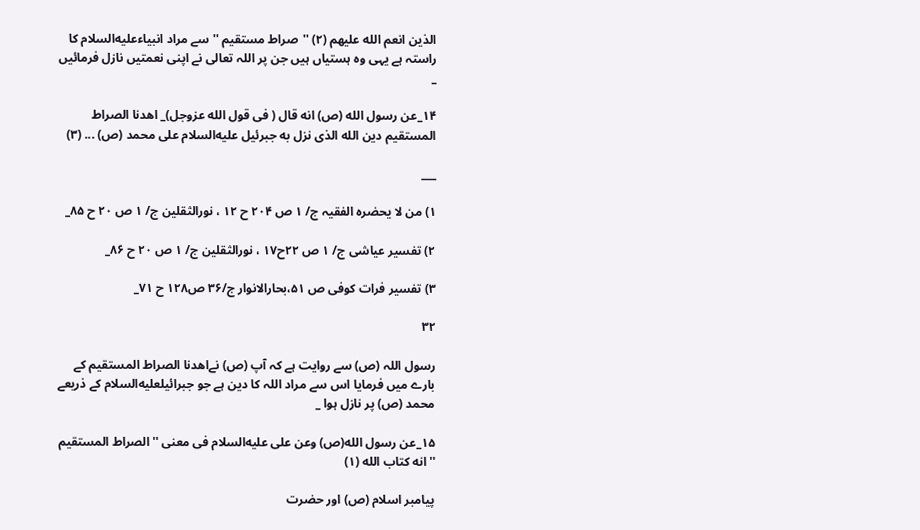الذين انعم الله عليهم (۲) ''صراط مستقيم '' سے مراد انبياءعليه‌السلام كا راستہ ہے يہى وہ ہستياں ہيں جن پر اللہ تعالى نے اپنى نعمتيں نازل فرمائيں _

۱۴_عن رسول الله (ص) انه قال ( فى قول الله عزوجل)_ اهدنا الصراط المستقيم دين الله الذى نزل به جبرئيل عليه‌السلام على محمد (ص) ... (۳)

___

۱) من لا يحضرہ الفقيہ ج/ ۱ ص ۲۰۴ ح ۱۲ ، نورالثقلين ج/ ۱ ص ۲۰ ح ۸۵_

۲) تفسير عياشى ج/ ۱ ص ۲۲ح۱۷ ، نورالثقلين ج/ ۱ ص ۲۰ ح ۸۶_

۳) تفسير فرات كوفى ص ۵۱،بحارالانوار ج/۳۶ ص۱۲۸ ح ۷۱_

۳۲

رسول اللہ (ص) سے روايت ہے كہ آپ (ص) نےاهدنا الصراط المستقيم كے بارے ميں فرمايا اس سے مراد اللہ كا دين ہے جو جبرائيلعليه‌السلام كے ذريعے محمد (ص) پر نازل ہوا _

۱۵_عن رسول الله(ص) وعن على عليه‌السلام فى معنى ''الصراط المستقيم '' انه كتاب الله (۱)

پيامبر اسلام (ص) اور حضرت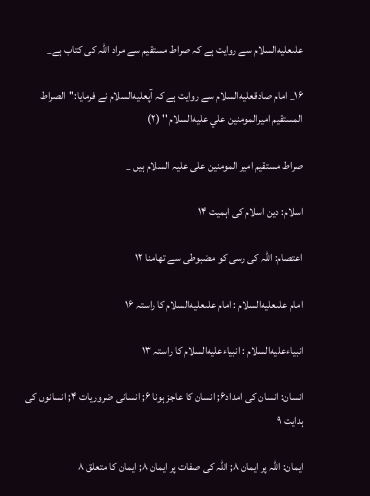علىعليه‌السلام سے روايت ہے كہ صراط مستقيم سے مراد اللہ كى كتاب ہے_

۱۶_ امام صادقعليه‌السلام سے روايت ہے كہ آپعليه‌السلام نے فرمايا:''الصراط المستقيم اميرالمومنين علي عليه‌السلام '' (۲)

صراط مستقيم امير المومنين على عليہ السلام ہيں _

اسلام: دين اسلام كى اہميت ۱۴

اعتصام: اللہ كى رسى كو مضبوطى سے تھامنا ۱۲

امام علىعليه‌السلام : امام علىعليه‌السلام كا راستہ ۱۶

انبياءعليه‌السلام : انبياءعليه‌السلام كا راستہ ۱۳

انسان: انسان كى امداد۶; انسان كا عاجز ہونا ۶; انسانى ضروريات ۴; انسانوں كى ہدايت ۹

ايمان: اللہ پر ايمان ۸; اللہ كى صفات پر ايمان ۸; ايمان كا متعلق ۸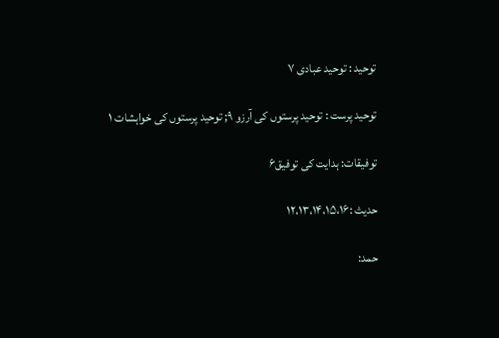توحيد : توحيد عبادى ۷

توحيد پرست : توحيد پرستوں كى آرزو ۹; توحيد پرستوں كى خواہشات ۱

توفيقات: ہدايت كى توفيق۶

حديث :۱۲،۱۳،۱۴،۱۵،۱۶

حمد: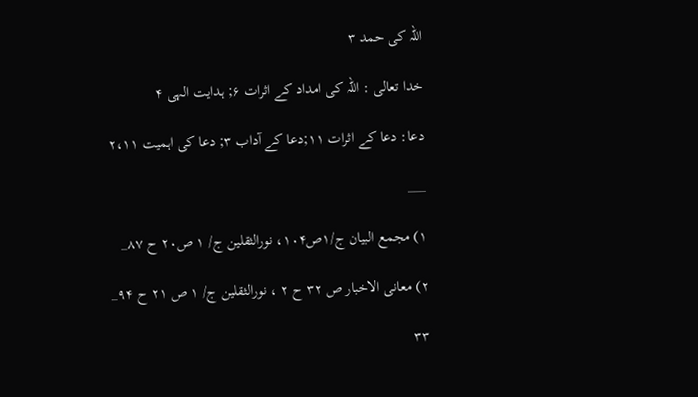اللہ كى حمد ۳

خدا تعالى : اللہ كى امداد كے اثرات ۶; ہدايت الہى ۴

دعا: دعا كے اثرات ۱۱;دعا كے آداب ۳; دعا كى اہميت ۲،۱۱

___

۱) مجمع البيان ج/۱ص۱۰۴، نورالثقلين ج/ ۱ ص۲۰ ح ۸۷_

۲) معانى الاخبار ص ۳۲ ح ۲ ، نورالثقلين ج/ ۱ ص ۲۱ ح ۹۴_

۳۳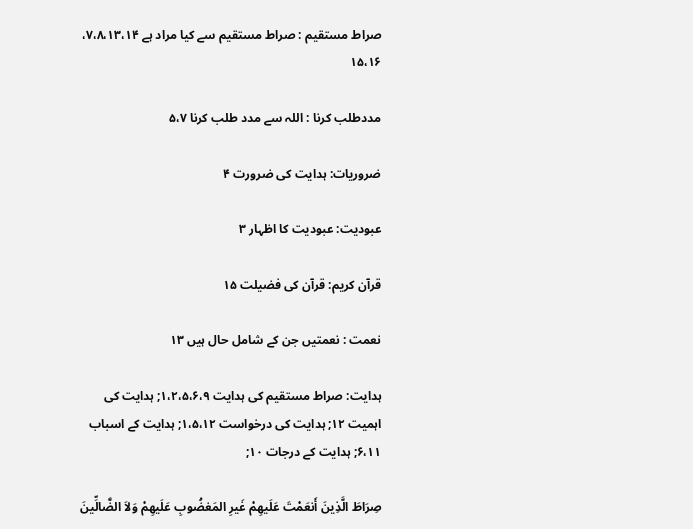صراط مستقيم : صراط مستقيم سے كيا مراد ہے ۷،۸،۱۳،۱۴، ۱۵،۱۶

مددطلب كرنا : اللہ سے مدد طلب كرنا ۵،۷

ضروريات: ہدايت كى ضرورت ۴

عبوديت: عبوديت كا اظہار ۳

قرآن كريم: قرآن كى فضيلت ۱۵

نعمت : نعمتيں جن كے شامل حال ہيں ۱۳

ہدايت: صراط مستقيم كى ہدايت ۱،۲،۵،۶،۹; ہدايت كى اہميت ۱۲; ہدايت كى درخواست ۱،۵،۱۲; ہدايت كے اسباب ۶،۱۱; ہدايت كے درجات ۱۰;

صِرَاطَ الَّذِينَ أَنعَمْتَ عَلَيهِمْ غَيرِ المَغضُوبِ عَلَيهِمْ وَلاَ الضَّالِّينَ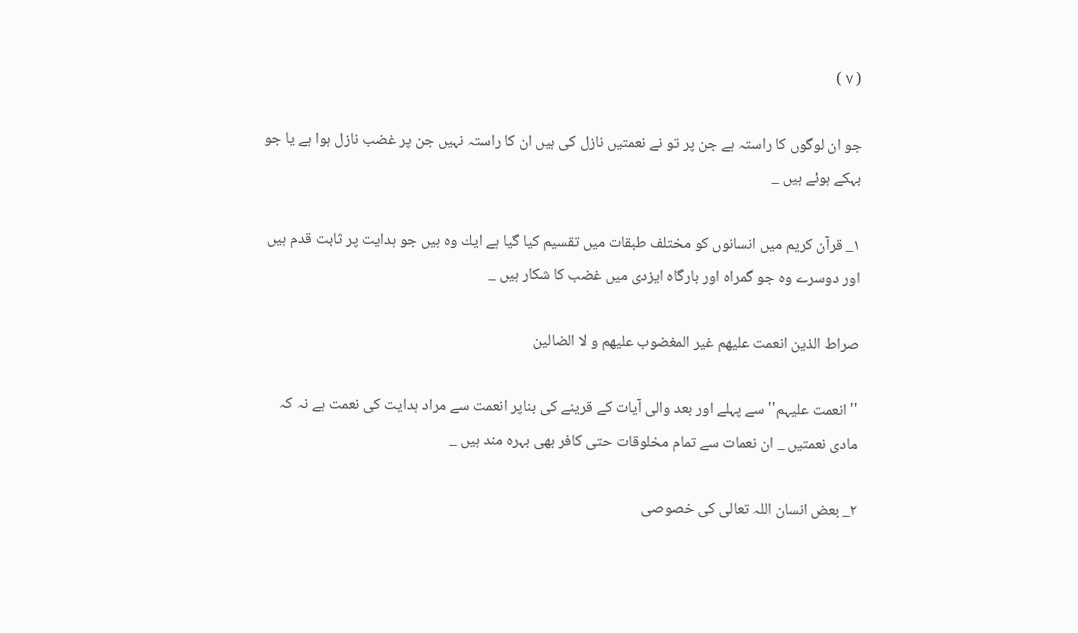( ۷ )

جو ان لوگوں كا راستہ ہے جن پر تو نے نعمتيں نازل كى ہيں ان كا راستہ نہيں جن پر غضب نازل ہوا ہے يا جو بہكے ہوئے ہيں _

۱_ قرآن كريم ميں انسانوں كو مختلف طبقات ميں تقسيم كيا گيا ہے ايك وہ ہيں جو ہدايت پر ثابت قدم ہيں اور دوسرے وہ جو گمراہ اور بارگاہ ايزدى ميں غضب كا شكار ہيں _

صراط الذين انعمت عليهم غير المغضوب عليهم و لا الضالين

''انعمت عليہم'' سے پہلے اور بعد والى آيات كے قرينے كى بناپر انعمت سے مراد ہدايت كى نعمت ہے نہ كہ مادى نعمتيں _ ان نعمات سے تمام مخلوقات حتى كافر بھى بہرہ مند ہيں _

۲_ بعض انسان اللہ تعالى كى خصوصى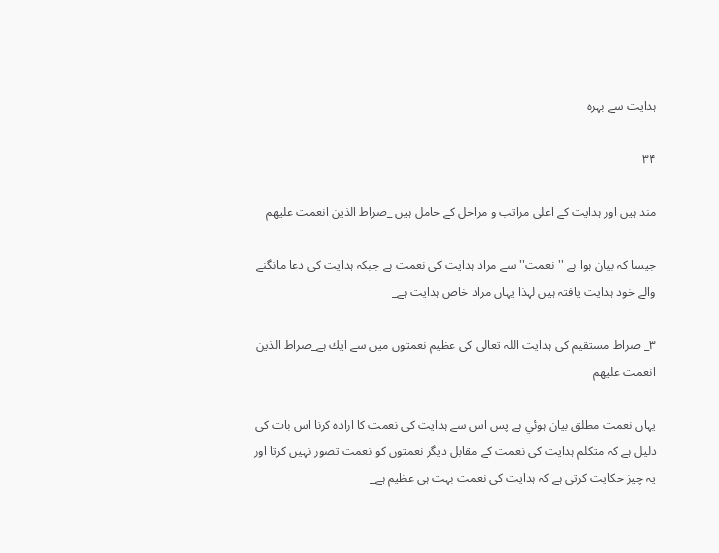ہدايت سے بہرہ

۳۴

مند ہيں اور ہدايت كے اعلى مراتب و مراحل كے حامل ہيں _صراط الذين انعمت عليهم

جيسا كہ بيان ہوا ہے ''نعمت'' سے مراد ہدايت كى نعمت ہے جبكہ ہدايت كى دعا مانگنے والے خود ہدايت يافتہ ہيں لہذا يہاں مراد خاص ہدايت ہے_

۳_ صراط مستقيم كى ہدايت اللہ تعالى كى عظيم نعمتوں ميں سے ايك ہے_صراط الذين انعمت عليهم

يہاں نعمت مطلق بيان ہوئي ہے پس اس سے ہدايت كى نعمت كا ارادہ كرنا اس بات كى دليل ہے كہ متكلم ہدايت كى نعمت كے مقابل ديگر نعمتوں كو نعمت تصور نہيں كرتا اور يہ چيز حكايت كرتى ہے كہ ہدايت كى نعمت بہت ہى عظيم ہے_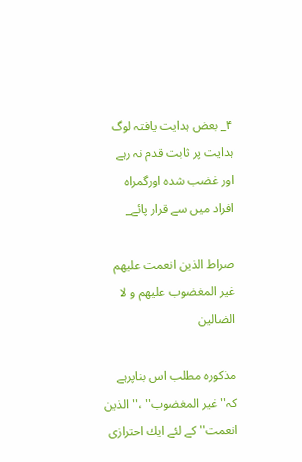۴_ بعض ہدايت يافتہ لوگ ہدايت پر ثابت قدم نہ رہے اور غضب شدہ اورگمراہ افراد ميں سے قرار پائے_

صراط الذين انعمت عليهم غير المغضوب عليهم و لا الضالين

مذكورہ مطلب اس بناپرہے كہ''غير المغضوب'' ،''الذين انعمت'' كے لئے ايك احترازى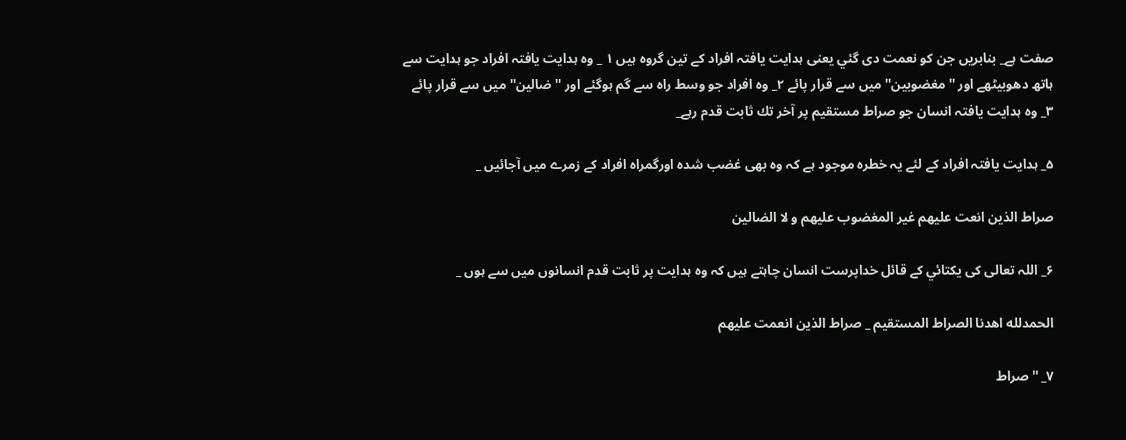صفت ہے_ بنابريں جن كو نعمت دى گئي يعنى ہدايت يافتہ افراد كے تين گروہ ہيں ۱ _ وہ ہدايت يافتہ افراد جو ہدايت سے ہاتھ دھوبيٹھے اور ''مغضوبين'' ميں سے قرار پائے ۲_ وہ افراد جو وسط راہ سے گم ہوگئے اور '' ضالين'' ميں سے قرار پائے ۳_ وہ ہدايت يافتہ انسان جو صراط مستقيم پر آخر تك ثابت قدم رہے_

۵_ ہدايت يافتہ افراد كے لئے يہ خطرہ موجود ہے كہ وہ بھى غضب شدہ اورگمراہ افراد كے زمرے ميں آجائيں _

صراط الذين انعت عليهم غير المغضوب عليهم و لا الضالين

۶_ اللہ تعالى كى يكتائي كے قائل خداپرست انسان چاہتے ہيں كہ وہ ہدايت پر ثابت قدم انسانوں ميں سے ہوں _

الحمدلله اهدنا الصراط المستقيم _ صراط الذين انعمت عليهم

۷_ '' صراط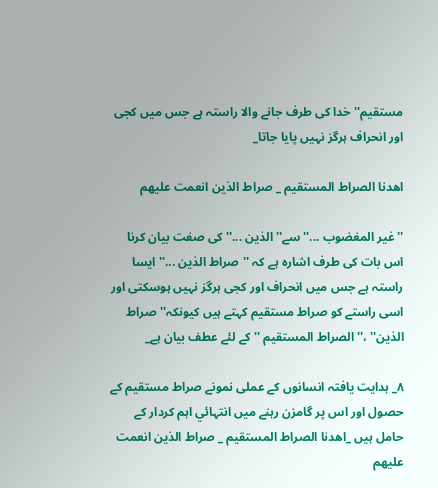مستقيم'' خدا كى طرف جانے والا راستہ ہے جس ميں كجى اور انحراف ہرگز نہيں پايا جاتا_

اهدنا الصراط المستقيم _ صراط الذين انعمت عليهم

'' غير المغضوب ...'' سے'' الذين ...'' كى صفت بيان كرنا اس بات كى طرف اشارہ ہے كہ ''صراط الذين ...'' ايسا راستہ ہے جس ميں انحراف اور كجى ہرگز نہيں ہوسكتى اور اسى راستے كو صراط مستقيم كہتے ہيں كيونكہ''صراط الذين'' ،''الصراط المستقيم '' كے لئے عطف بيان ہے_

۸_ ہدايت يافتہ انسانوں كے عملى نمونے صراط مستقيم كے حصول اور اس پر گامزن رہنے ميں انتہائي اہم كردار كے حامل ہيں _اهدنا الصراط المستقيم _ صراط الذين انعمت عليهم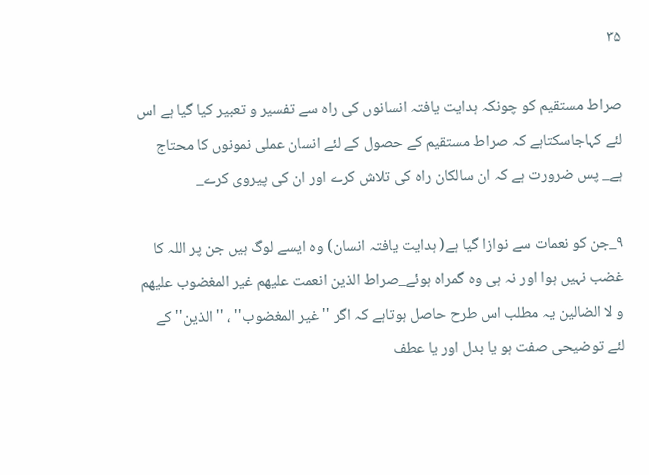۳۵

صراط مستقيم كو چونكہ ہدايت يافتہ انسانوں كى راہ سے تفسير و تعبير كيا گيا ہے اس لئے كہاجاسكتاہے كہ صراط مستقيم كے حصول كے لئے انسان عملى نمونوں كا محتاج ہے_ پس ضرورت ہے كہ ان سالكان راہ كى تلاش كرے اور ان كى پيروى كرے_

۹_جن كو نعمات سے نوازا گيا ہے( ہدايت يافتہ انسان) وہ ايسے لوگ ہيں جن پر اللہ كا غضب نہيں ہوا اور نہ ہى وہ گمراہ ہوئے_صراط الذين انعمت عليهم غير المغضوب عليهم و لا الضالين يہ مطلب اس طرح حاصل ہوتاہے كہ اگر '' غير المغضوب'' ، ''الذين'' كے لئے توضيحى صفت ہو يا بدل اور يا عطف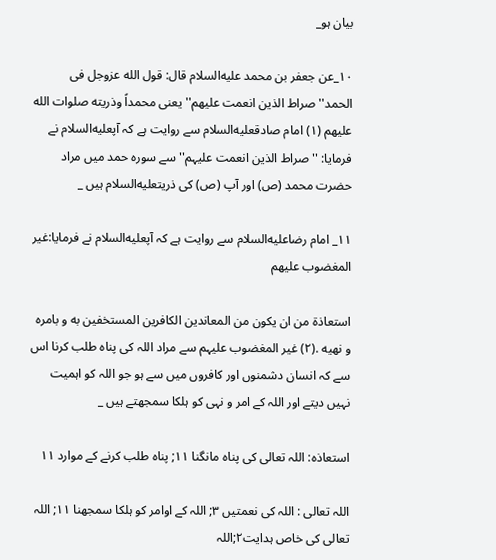بيان ہو_

۱۰_عن جعفر بن محمد عليه‌السلام قال: قول الله عزوجل فى الحمد''صراط الذين انعمت عليهم'' يعنى محمداً وذريته صلوات الله عليهم (۱) امام صادقعليه‌السلام سے روايت ہے كہ آپعليه‌السلام نے فرمايا: ''صراط الذين انعمت عليہم'' سے سورہ حمد ميں مراد حضرت محمد (ص) اور آپ (ص) كى ذريتعليه‌السلام ہيں _

۱۱_ امام رضاعليه‌السلام سے روايت ہے كہ آپعليه‌السلام نے فرمايا:غير المغضوب عليهم

استعاذة من ان يكون من المعاندين الكافرين المستخفين به و بامره و نهيه .(۲) غير المغضوب عليہم سے مراد اللہ كى پناہ طلب كرنا اس سے كہ انسان دشمنوں اور كافروں ميں سے ہو جو اللہ كو اہميت نہيں ديتے اور اللہ كے امر و نہى كو ہلكا سمجھتے ہيں _

استعاذہ: اللہ تعالى كى پناہ مانگنا ۱۱; پناہ طلب كرنے كے موارد ۱۱

اللہ تعالى : اللہ كى نعمتيں ۳; اللہ كے اوامر كو ہلكا سمجھنا ۱۱; اللہ تعالى كى خاص ہدايت۲;اللہ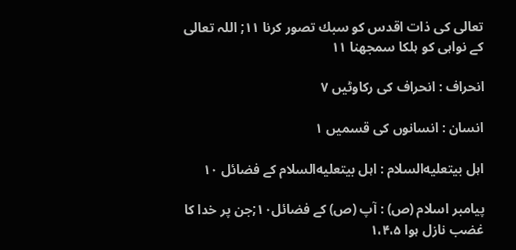تعالى كى ذات اقدس كو سبك تصور كرنا ۱۱; اللہ تعالى كے نواہى كو ہلكا سمجھنا ۱۱

انحراف : انحراف كى ركاوٹيں ۷

انسان : انسانوں كى قسميں ۱

اہل بيتعليه‌السلام : اہل بيتعليه‌السلام كے فضائل ۱۰

پيامبر اسلام (ص) : آپ (ص) كے فضائل۱۰;جن پر خدا كا غضب نازل ہوا ۱،۴،۵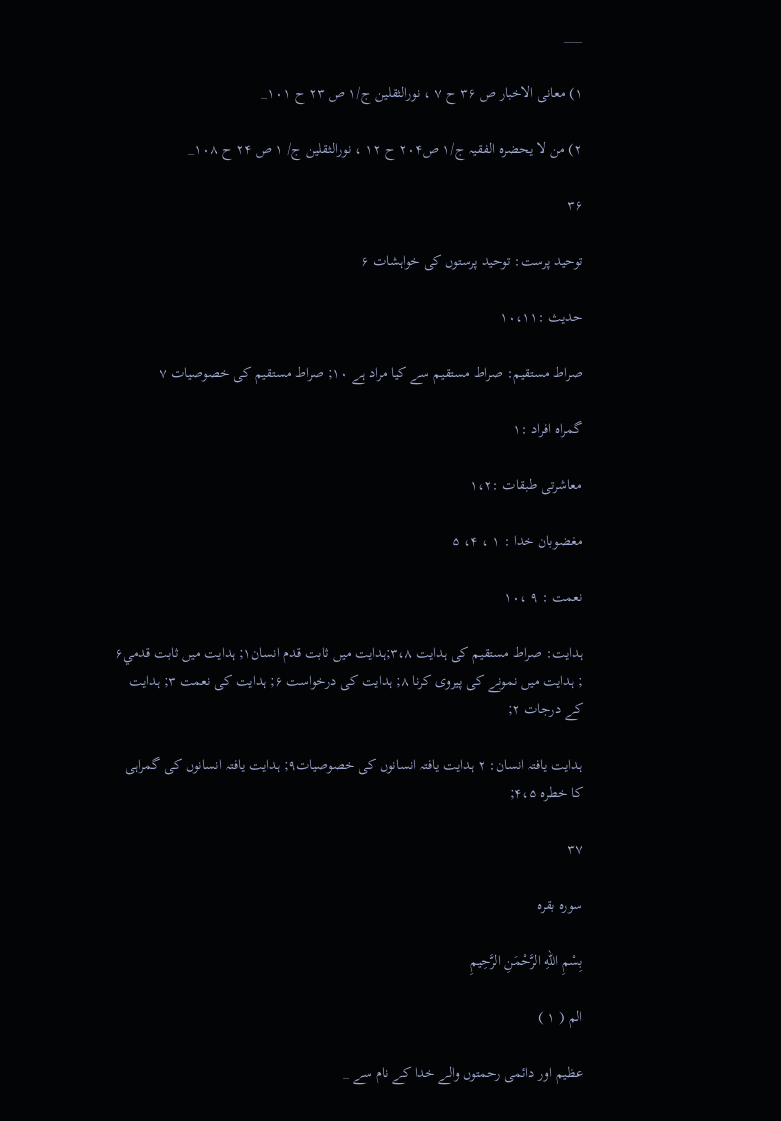___

۱) معانى الاخبار ص ۳۶ ح ۷ ، نورالثقلين ج/۱ ص ۲۳ ح ۱۰۱_

۲) من لا يحضرہ الفقيہ ج/۱ ص۲۰۴ ح ۱۲ ، نورالثقلين ج/ ۱ ص ۲۴ ح ۱۰۸_

۳۶

توحيد پرست: توحيد پرستوں كى خواہشات ۶

حديث :۱۰،۱۱

صراط مستقيم: صراط مستقيم سے كيا مراد ہے ۱۰; صراط مستقيم كى خصوصيات ۷

گمراہ افراد :۱

معاشرتى طبقات :۱،۲

مغضوبان خدا : ۱ ، ۴، ۵

نعمت : ۹ ،۱۰

ہدايت: صراط مستقيم كى ہدايت ۳،۸;ہدايت ميں ثابت قدم انسان۱; ہدايت ميں ثابت قدمي۶ ; ہدايت ميں نمونے كى پيروى كرنا ۸; ہدايت كى درخواست ۶; ہدايت كى نعمت ۳; ہدايت كے درجات ۲;

ہدايت يافتہ انسان: ۲ ہدايت يافتہ انسانوں كى خصوصيات۹; ہدايت يافتہ انسانوں كى گمراہى كا خطرہ ۴،۵;

۳۷

سوره بقره

بِسْمِ اللّهِ الرَّحْمَنِ الرَّحِيمِ

الم ( ۱ )

عظيم اور دائمى رحمتوں والے خدا كے نام سے _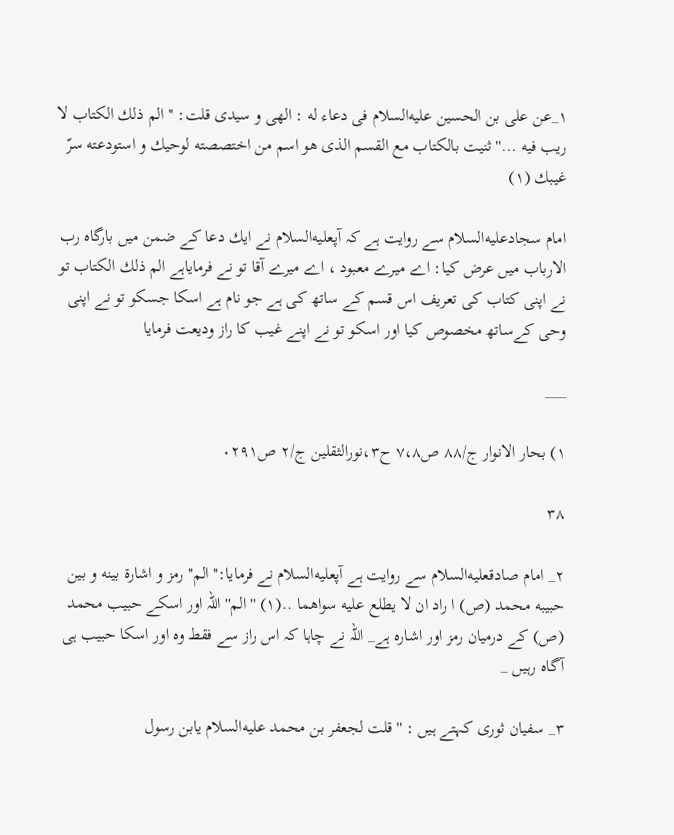۱_عن على بن الحسين عليه‌السلام فى دعاء له : الهى و سيدى قلت: '' الم ذلك الكتاب لا ريب فيه ...'' ثنيت بالكتاب مع القسم الذى هو اسم من اختصصته لوحيك و استودعته سرّ غيبك (۱)

امام سجادعليه‌السلام سے روايت ہے كہ آپعليه‌السلام نے ايك دعا كے ضمن ميں بارگاہ رب الارباب ميں عرض كيا: اے ميرے معبود ، اے ميرے آقا تو نے فرماياہے الم ذلك الكتاب تو نے اپنى كتاب كى تعريف اس قسم كے ساتھ كى ہے جو نام ہے اسكا جسكو تو نے اپنى وحى كےساتھ مخصوص كيا اور اسكو تو نے اپنے غيب كا راز وديعت فرمايا

___

۱) بحار الانوار ج/۸۸ ص۷،۸ ح۳،نورالثقلين ج/۲ ص۰۲۹۱

۳۸

۲_ امام صادقعليه‌السلام سے روايت ہے آپعليه‌السلام نے فرمايا:''الم'' رمز و اشارة بينه و بين حبيبه محمد (ص) ا راد ان لا يطلع عليه سواهما ..(۱) '' الم'' اللہ اور اسكے حبيب محمد (ص) كے درميان رمز اور اشارہ ہے_ اللہ نے چاہا كہ اس راز سے فقط وہ اور اسكا حبيب ہى آگاہ رہيں _

۳_ سفيان ثورى كہتے ہيں : ''قلت لجعفر بن محمد عليه‌السلام يابن رسول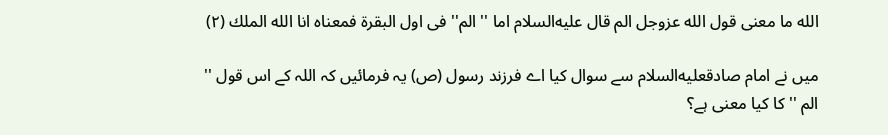الله ما معنى قول الله عزوجل الم قال عليه‌السلام اما '' الم'' فى اول البقرة فمعناه انا الله الملك (۲)

ميں نے امام صادقعليه‌السلام سے سوال كيا اے فرزند رسول (ص) يہ فرمائيں كہ اللہ كے اس قول '' الم '' كا كيا معنى ہے؟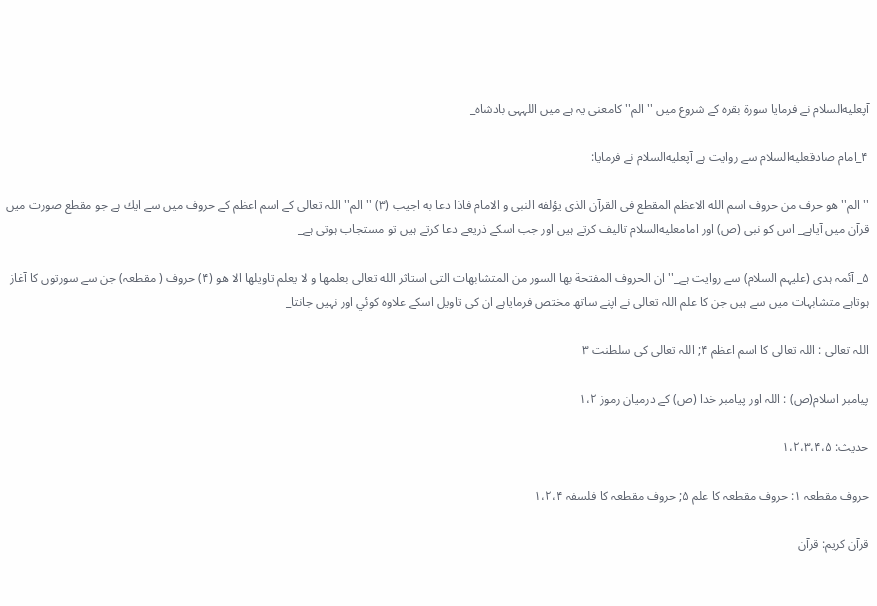آپعليه‌السلام نے فرمايا سورة بقرہ كے شروع ميں ''الم'' كامعنى يہ ہے ميں اللہہى بادشاہ_

۴_امام صادقعليه‌السلام سے روايت ہے آپعليه‌السلام نے فرمايا:

''الم'' هو حرف من حروف اسم الله الاعظم المقطع فى القرآن الذى يؤلفه النبى و الامام فاذا دعا به اجيب (۳) ''الم'' اللہ تعالى كے اسم اعظم كے حروف ميں سے ايك ہے جو مقطع صورت ميں قرآن ميں آياہے_ اس كو نبى (ص) اور امامعليه‌السلام تاليف كرتے ہيں اور جب اسكے ذريعے دعا كرتے ہيں تو مستجاب ہوتى ہے_

۵_ آئمہ ہدى (عليہم السلام) سے روايت ہے_'' ان الحروف المفتحة بها السور من المتشابهات التى استاثر الله تعالى بعلمها و لا يعلم تاويلها الا هو (۴) حروف ( مقطعہ) جن سے سورتوں كا آغاز ہوتاہے متشابہات ميں سے ہيں جن كا علم اللہ تعالى نے اپنے ساتھ مختص فرماياہے ان كى تاويل اسكے علاوہ كوئي اور نہيں جانتا_

اللہ تعالى : اللہ تعالى كا اسم اعظم ۴; اللہ تعالى كى سلطنت ۳

پيامبر اسلام(ص) : اللہ اور پيامبر خدا (ص) كے درميان رموز ۱،۲

حديث: ۱،۲،۳،۴،۵

حروف مقطعہ ۱: حروف مقطعہ كا علم ۵; حروف مقطعہ كا فلسفہ ۱،۲،۴

قرآن كريم: قرآن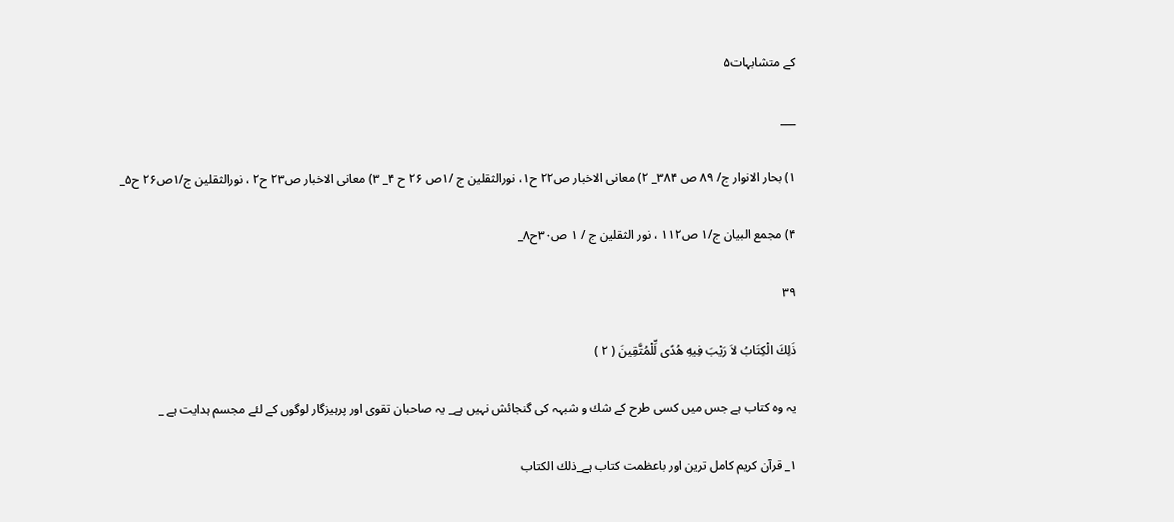كے متشابہات۵

___

۱) بحار الانوار ج/ ۸۹ ص ۳۸۴_ ۲) معانى الاخبار ص۲۲ ح۱، نورالثقلين ج /۱ص ۲۶ ح ۴_ ۳) معانى الاخبار ص۲۳ ح۲ ، نورالثقلين ج/۱ص۲۶ ح۵_

۴) مجمع البيان ج/۱ ص۱۱۲ ، نور الثقلين ج / ۱ ص۳۰ح۸_

۳۹

ذَلِكَ الْكِتَابُ لاَ رَيْبَ فِيهِ هُدًى لِّلْمُتَّقِينَ ( ۲ )

يہ وہ كتاب ہے جس ميں كسى طرح كے شك و شبہہ كى گنجائش نہيں ہے_ يہ صاحبان تقوى اور پرہيزگار لوگوں كے لئے مجسم ہدايت ہے _

۱_ قرآن كريم كامل ترين اور باعظمت كتاب ہے_ذلك الكتاب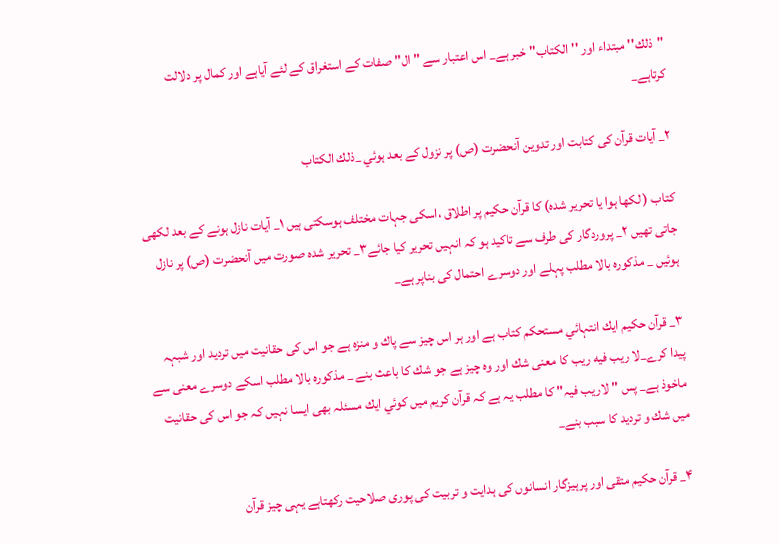''ذلك'' مبتداء اور '' الكتاب'' خبر ہے_ اس اعتبار سے '' ال'' صفات كے استغراق كے لئے آياہے اور كمال پر دلالت كرتاہے_

۲_ آيات قرآن كى كتابت اور تدوين آنحضرت (ص) پر نزول كے بعد ہوئي _ذلك الكتاب

كتاب ( لكھا ہوا يا تحرير شدہ) كا قرآن حكيم پر اطلاق ،اسكى جہات مختلف ہوسكتى ہيں ۱_ آيات نازل ہونے كے بعد لكھى جاتى تھيں ۲_ پروردگار كى طرف سے تاكيد ہو كہ انہيں تحرير كيا جائے۳_ تحرير شدہ صورت ميں آنحضرت (ص) پر نازل ہوئيں _ مذكورہ بالا مطلب پہلے اور دوسرے احتمال كى بناپر ہے_

۳_ قرآن حكيم ايك انتہائي مستحكم كتاب ہے اور ہر اس چيز سے پاك و منزہ ہے جو اس كى حقانيت ميں ترديد اور شبہہ پيدا كرے_لا ريب فيه ريب كا معنى شك اور وہ چيز ہے جو شك كا باعث بنے _ مذكورہ بالا مطلب اسكے دوسرے معنى سے ماخوذ ہے_ پس '' لاريب فيہ'' كا مطلب يہ ہے كہ قرآن كريم ميں كوئي ايك مسئلہ بھى ايسا نہيں كہ جو اس كى حقانيت ميں شك و ترديد كا سبب بنے_

۴_ قرآن حكيم متقى اور پرہيزگار انسانوں كى ہدايت و تربيت كى پورى صلاحيت ركھتاہے يہى چيز قرآن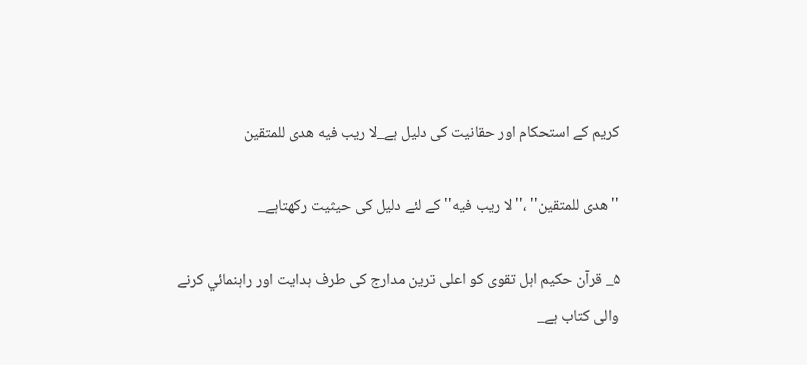كريم كے استحكام اور حقانيت كى دليل ہے_لا ريب فيه هدى للمتقين

''هدى للمتقين'' ،''لا ريب فيه'' كے لئے دليل كى حيثيت ركھتاہے_

۵_ قرآن حكيم اہل تقوى كو اعلى ترين مدارج كى طرف ہدايت اور راہنمائي كرنے والى كتاب ہے_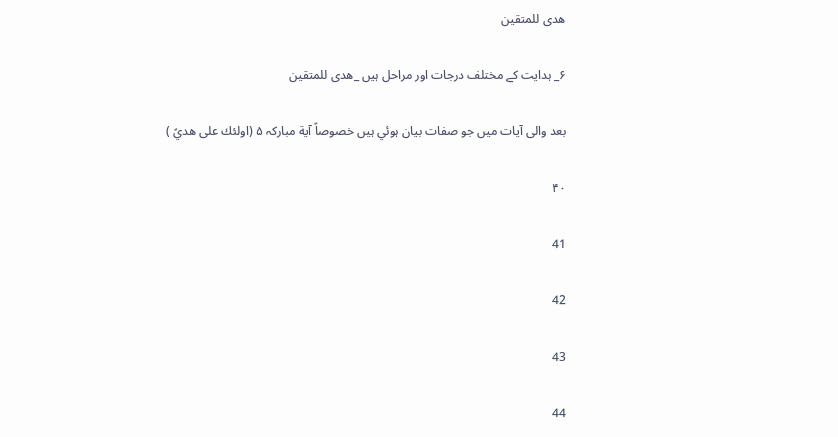هدى للمتقين

۶_ ہدايت كے مختلف درجات اور مراحل ہيں _هدى للمتقين

بعد والى آيات ميں جو صفات بيان ہوئي ہيں خصوصاً آية مباركہ ۵ (اولئك على هديً )

۴۰

41

42

43

44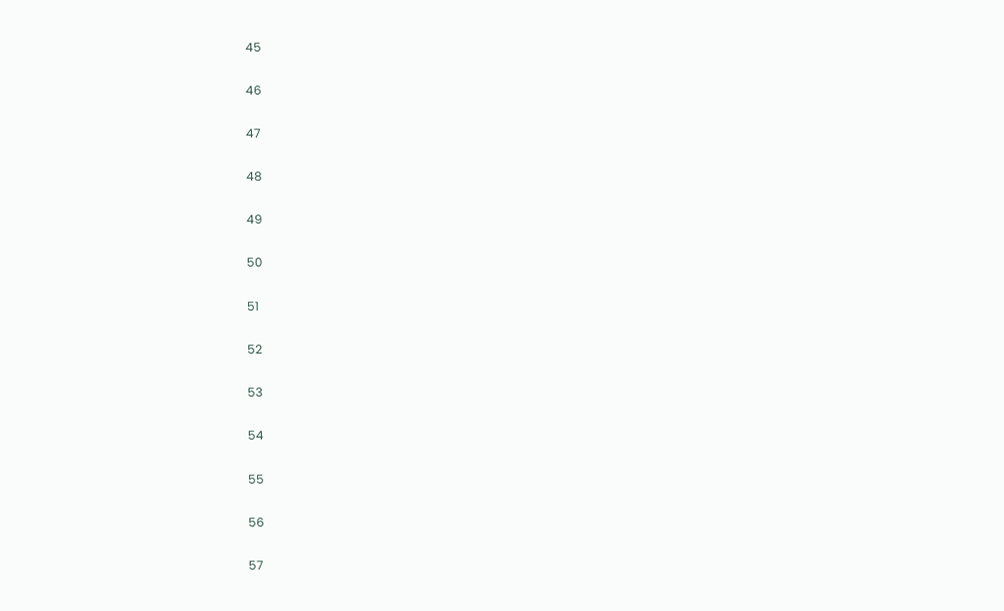45

46

47

48

49

50

51

52

53

54

55

56

57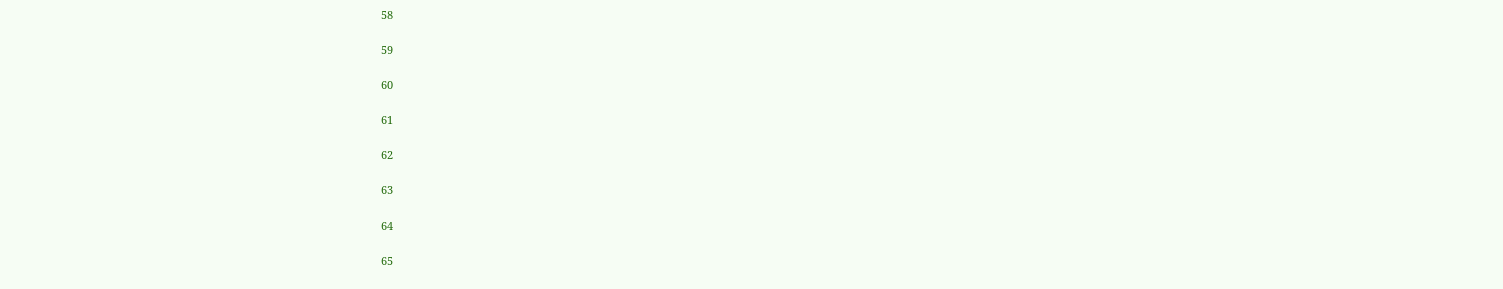58

59

60

61

62

63

64

65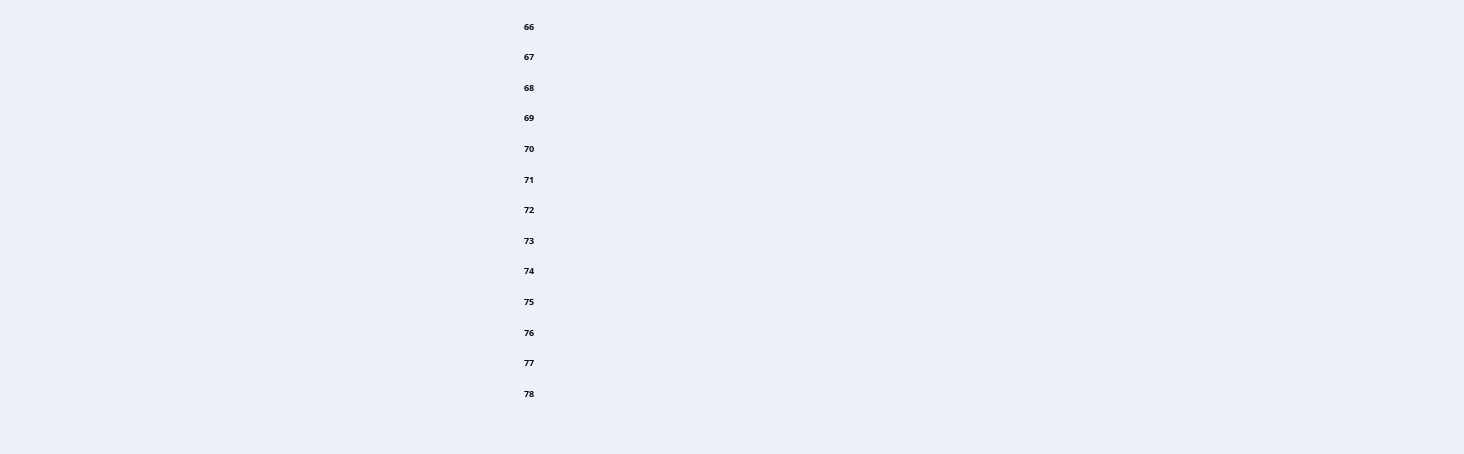66

67

68

69

70

71

72

73

74

75

76

77

78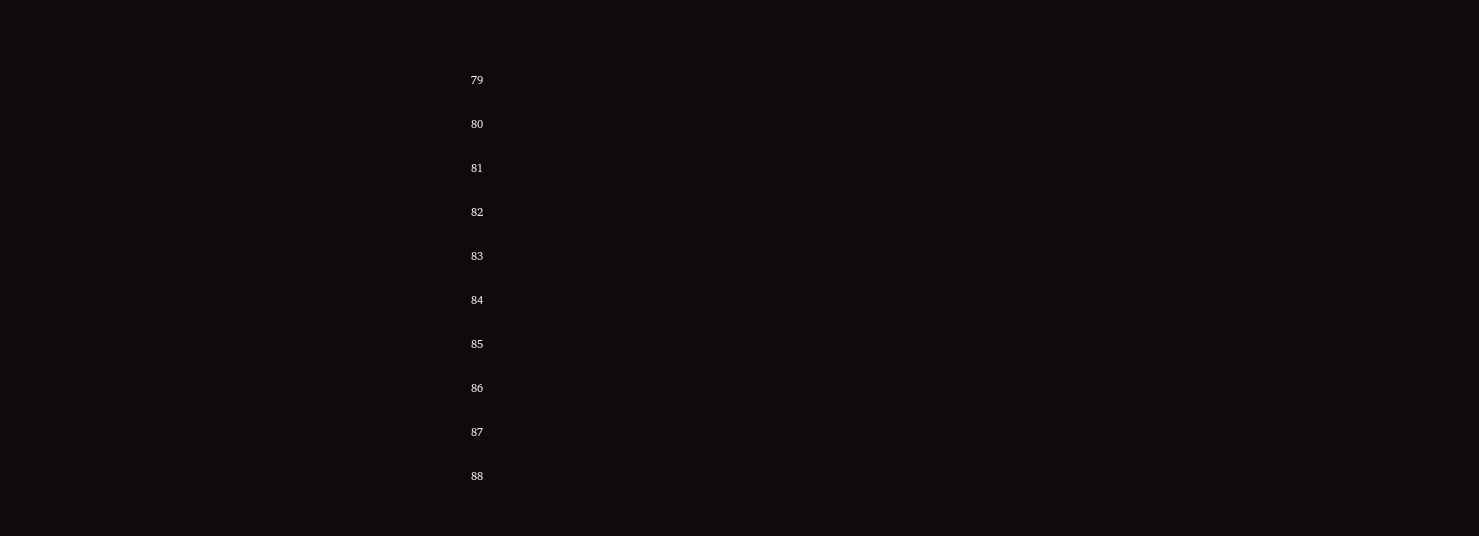79

80

81

82

83

84

85

86

87

88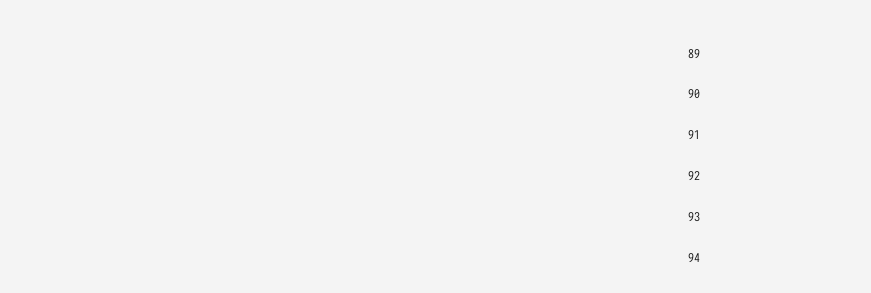89

90

91

92

93

94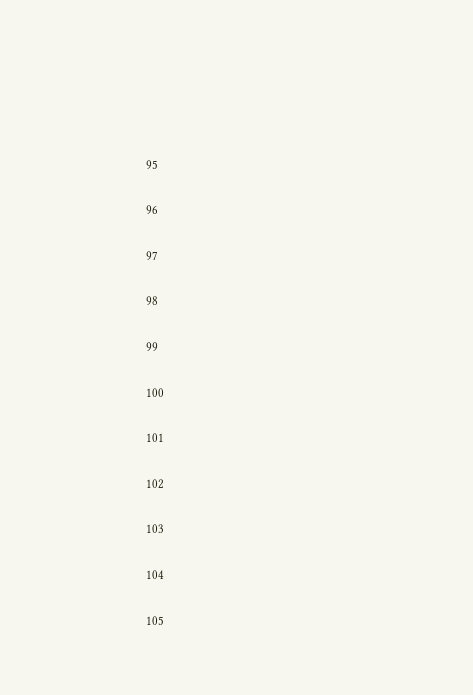95

96

97

98

99

100

101

102

103

104

105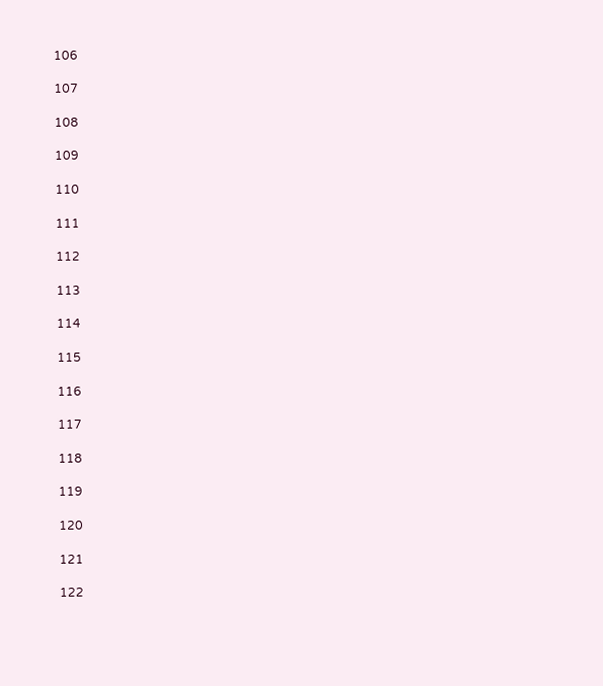106

107

108

109

110

111

112

113

114

115

116

117

118

119

120

121

122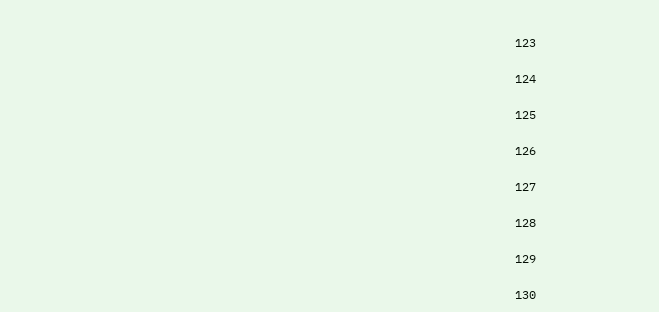123

124

125

126

127

128

129

130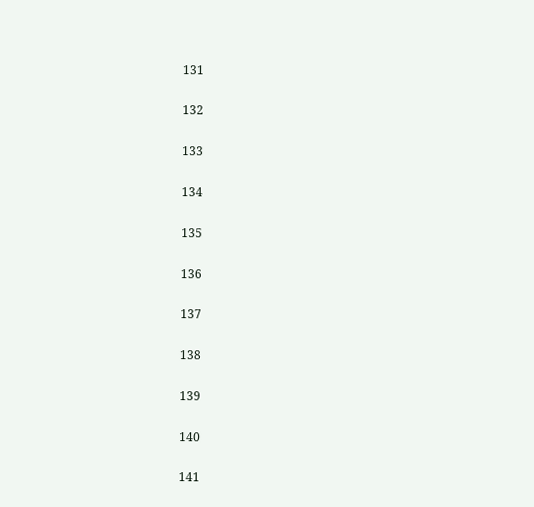131

132

133

134

135

136

137

138

139

140

141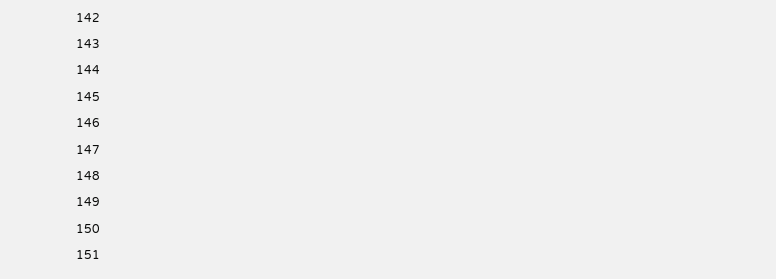142

143

144

145

146

147

148

149

150

151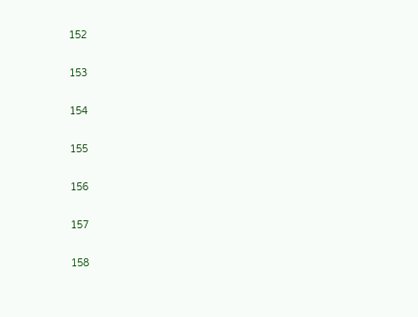152

153

154

155

156

157

158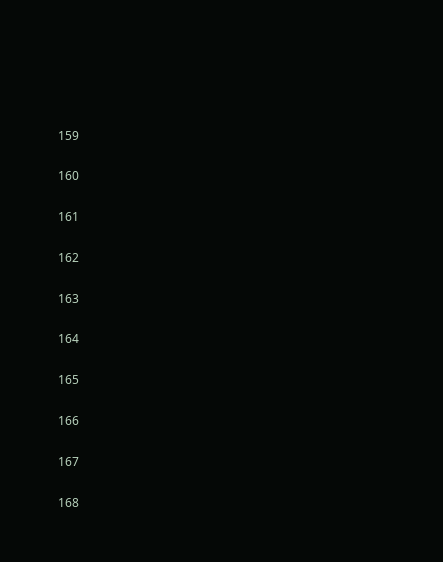159

160

161

162

163

164

165

166

167

168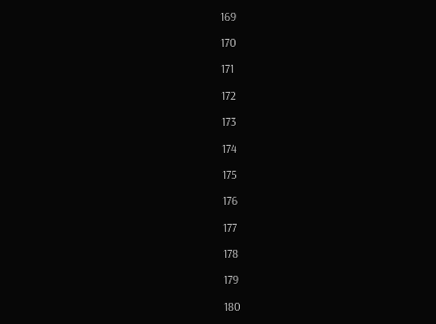169

170

171

172

173

174

175

176

177

178

179

180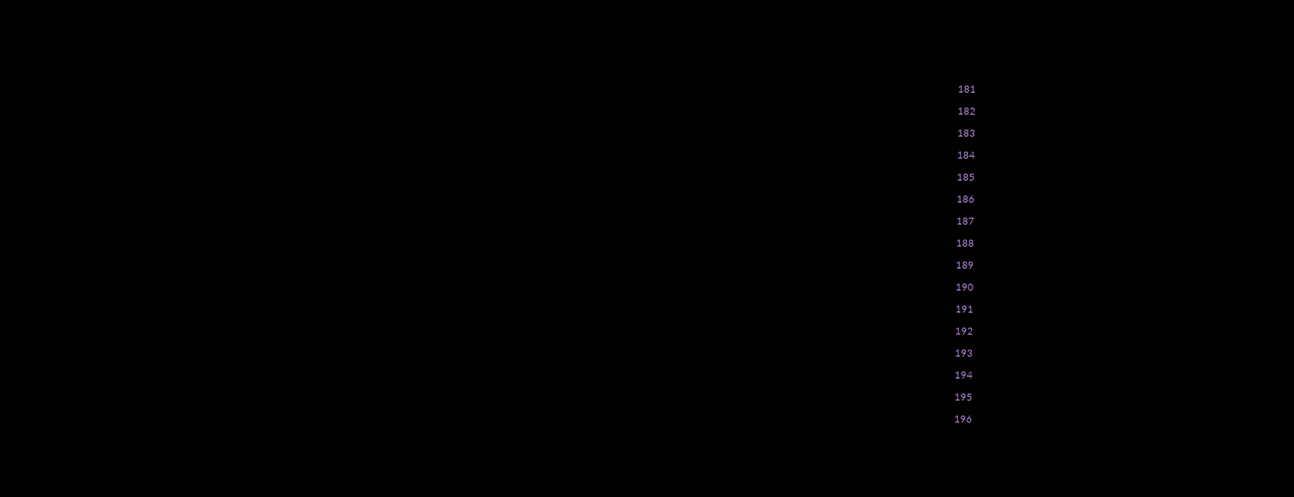181

182

183

184

185

186

187

188

189

190

191

192

193

194

195

196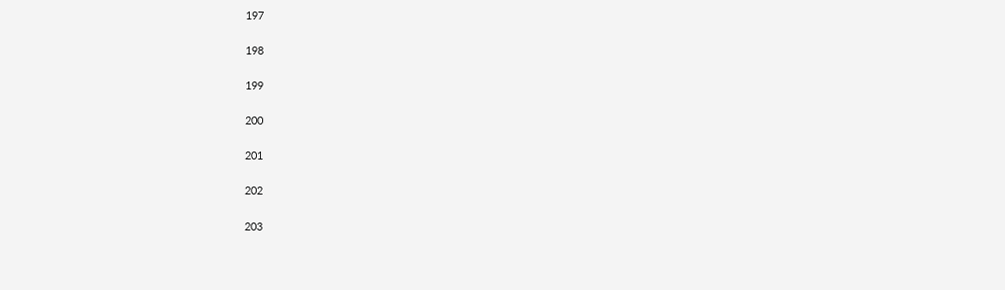197

198

199

200

201

202

203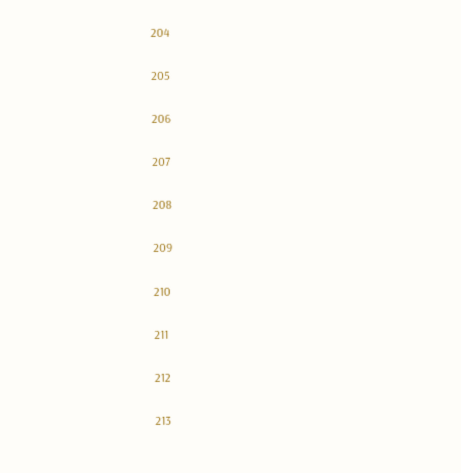204

205

206

207

208

209

210

211

212

213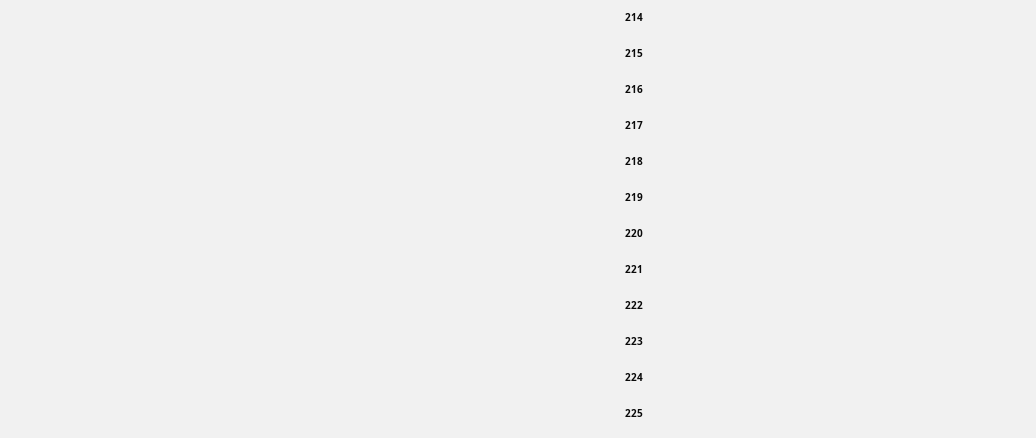214

215

216

217

218

219

220

221

222

223

224

225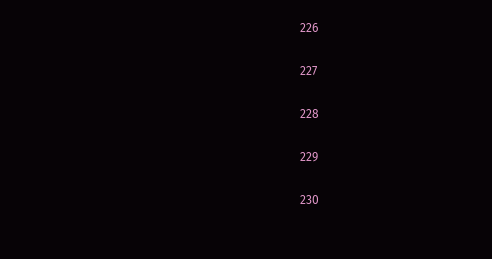226

227

228

229

230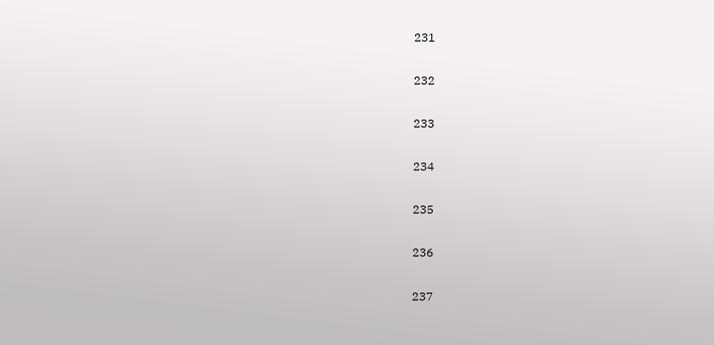231

232

233

234

235

236

237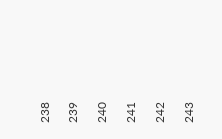238

239

240

241

242

243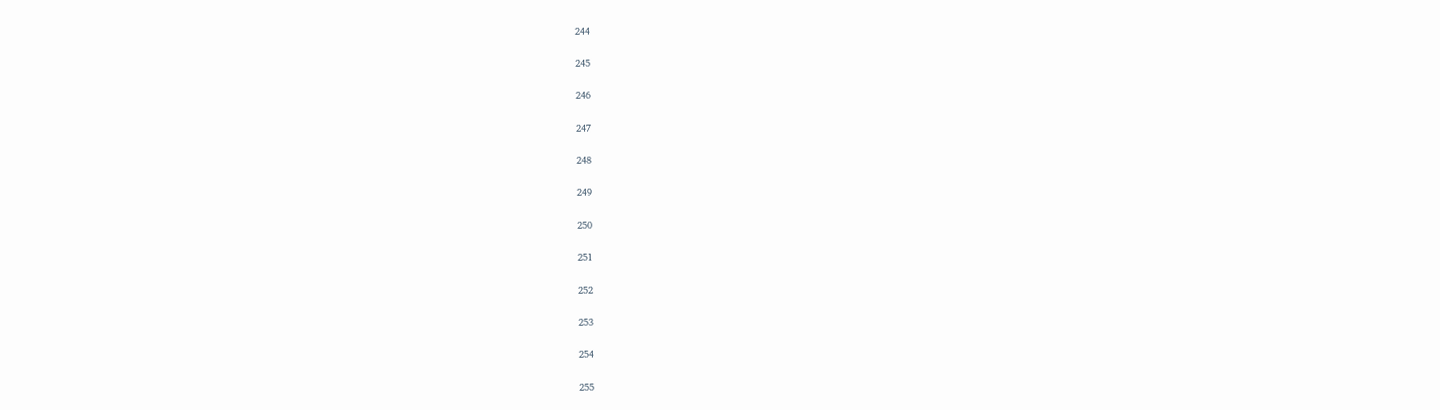244

245

246

247

248

249

250

251

252

253

254

255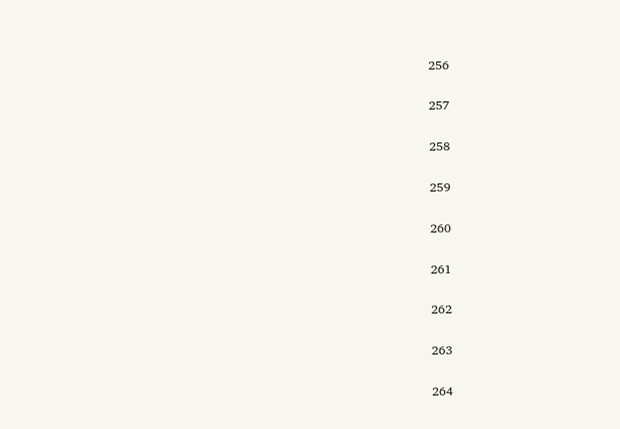256

257

258

259

260

261

262

263

264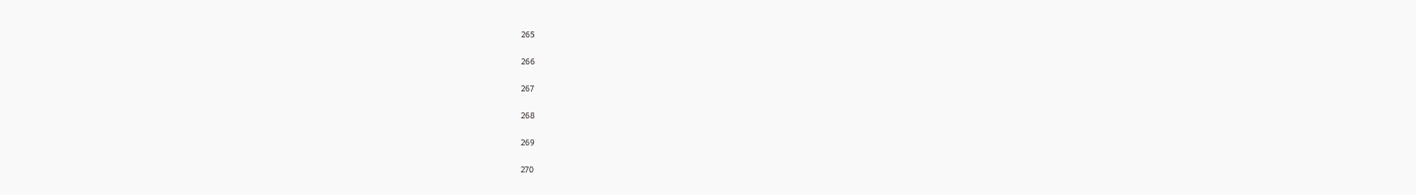265

266

267

268

269

270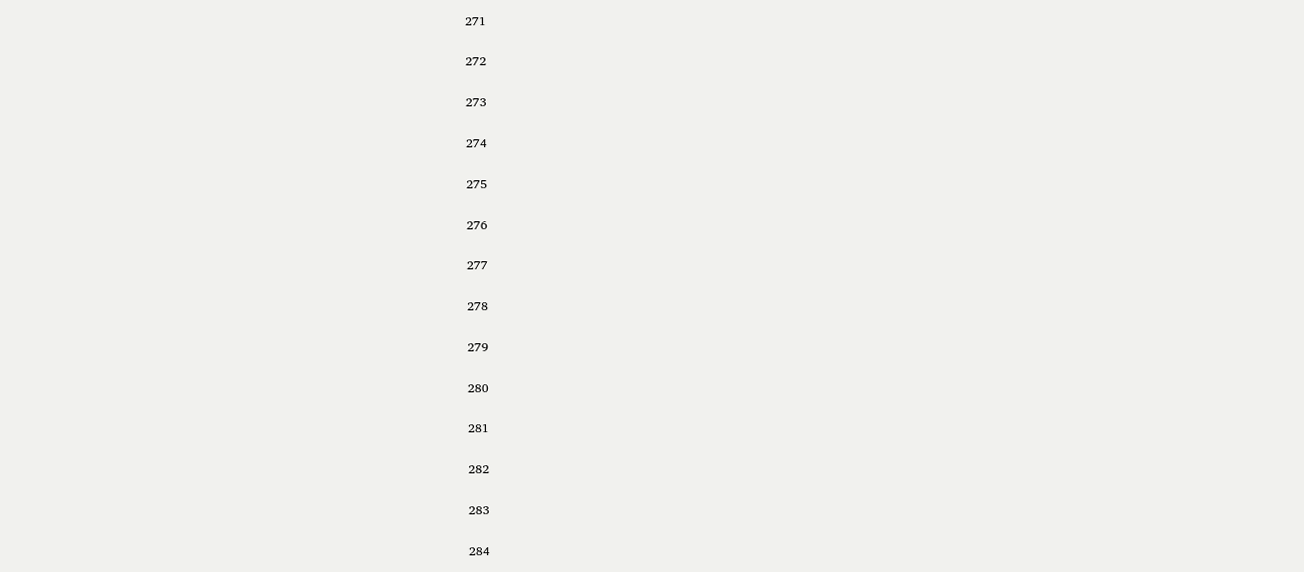271

272

273

274

275

276

277

278

279

280

281

282

283

284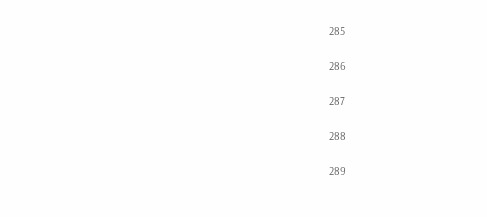285

286

287

288

289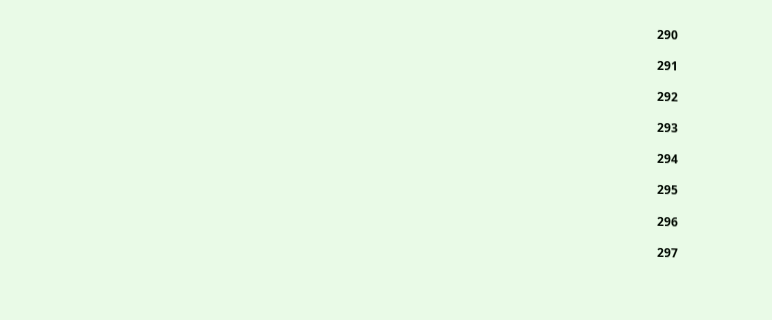290

291

292

293

294

295

296

297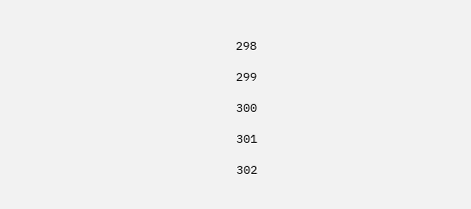298

299

300

301

302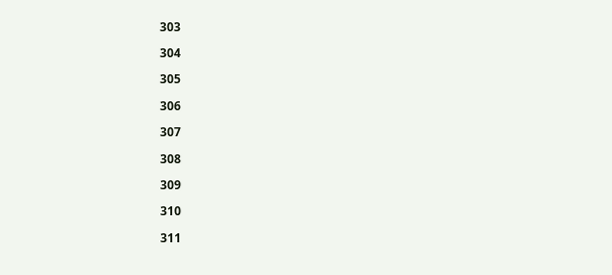303

304

305

306

307

308

309

310

311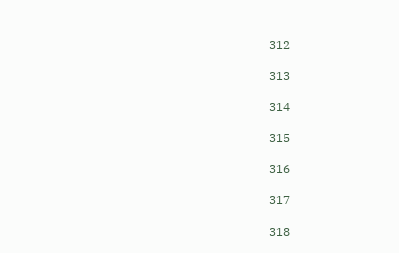312

313

314

315

316

317

318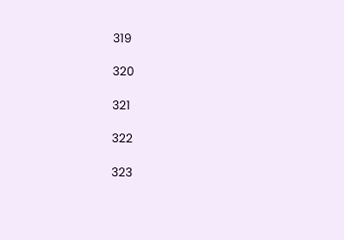319

320

321

322

323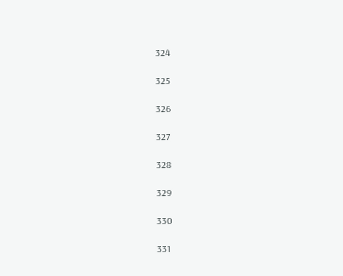324

325

326

327

328

329

330

331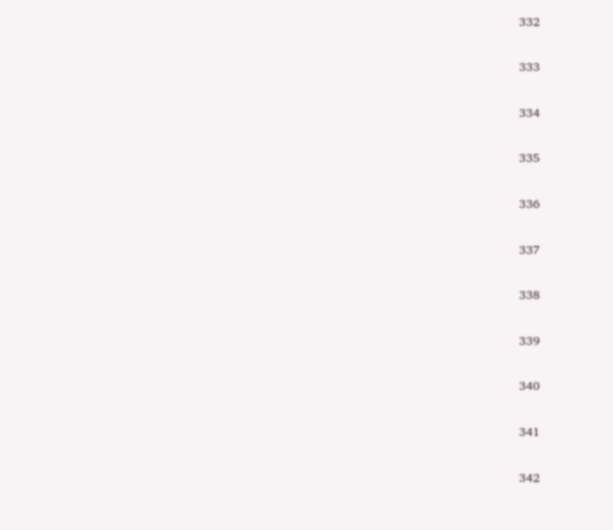332

333

334

335

336

337

338

339

340

341

342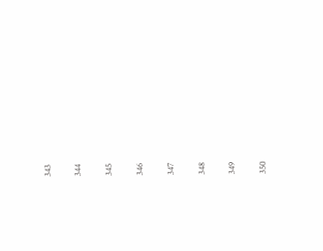343

344

345

346

347

348

349

350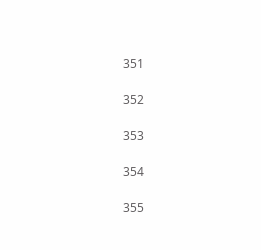351

352

353

354

355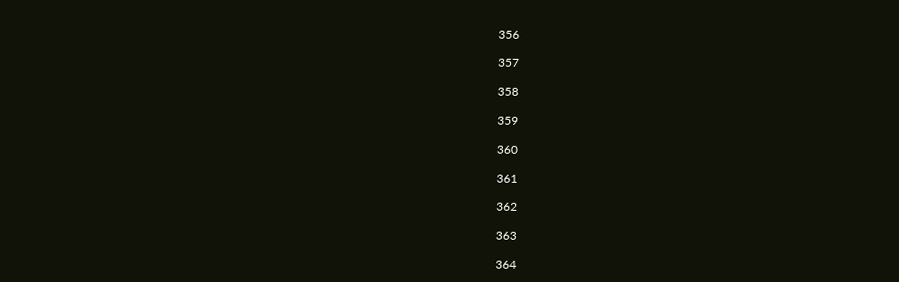356

357

358

359

360

361

362

363

364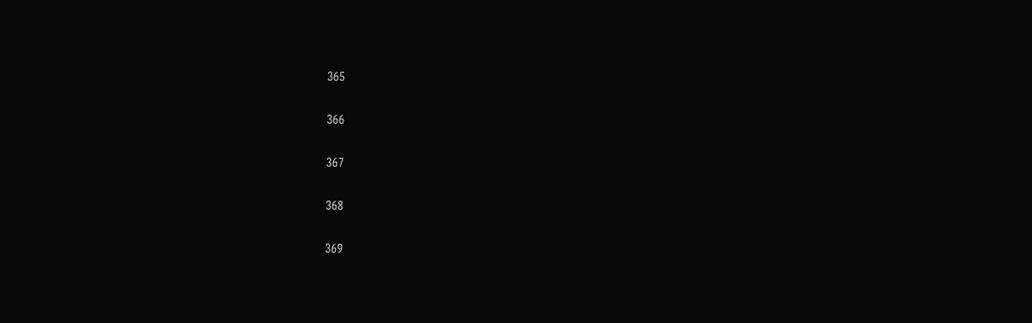365

366

367

368

369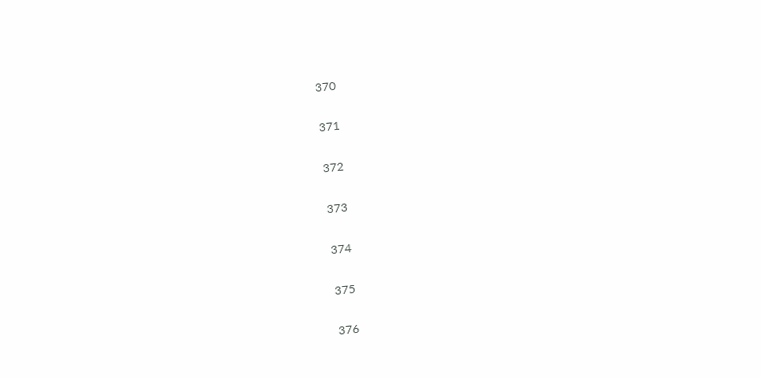370

371

372

373

374

375

376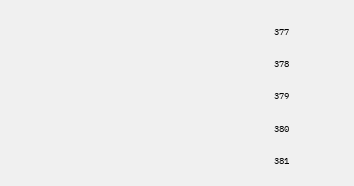377

378

379

380

381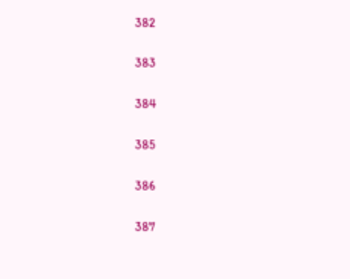382

383

384

385

386

387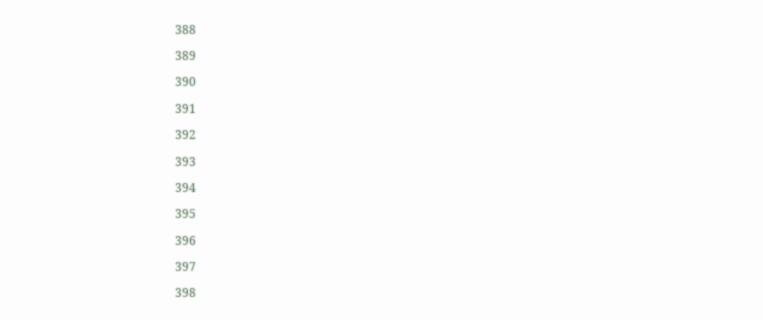388

389

390

391

392

393

394

395

396

397

398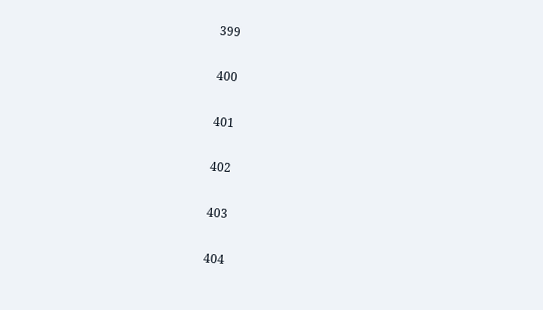399

400

401

402

403

404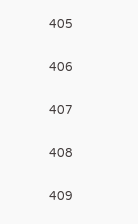405

406

407

408

409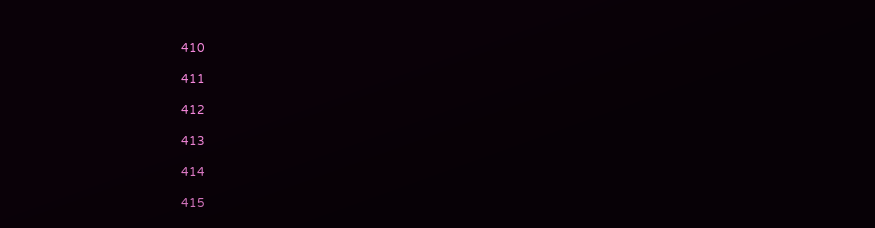410

411

412

413

414

415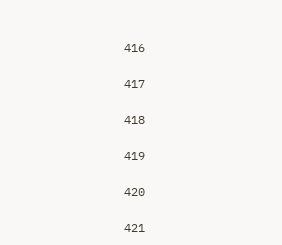416

417

418

419

420

421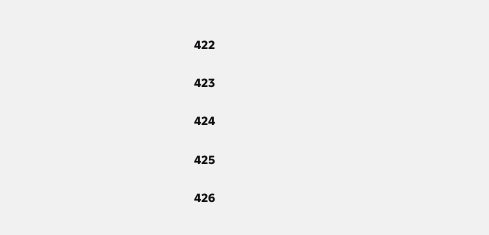422

423

424

425

426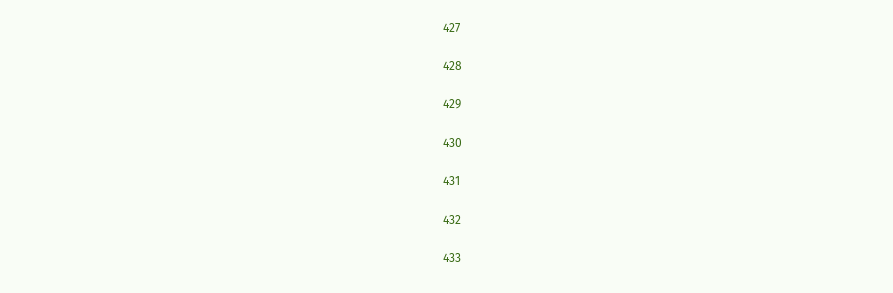427

428

429

430

431

432

433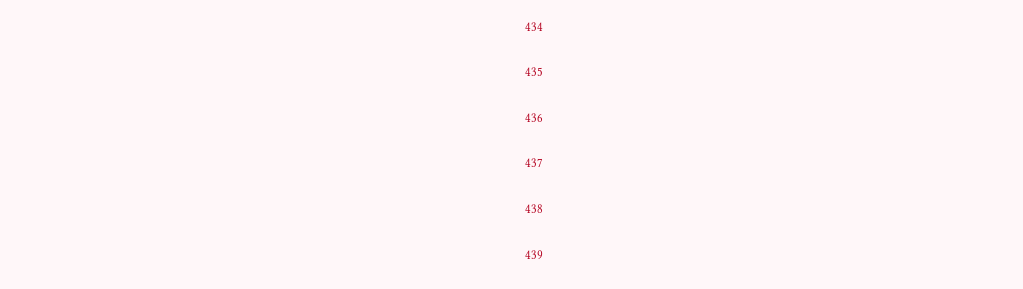434

435

436

437

438

439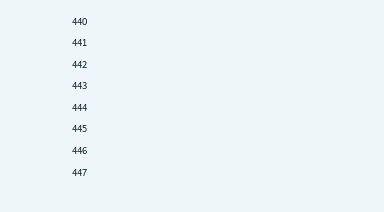440

441

442

443

444

445

446

447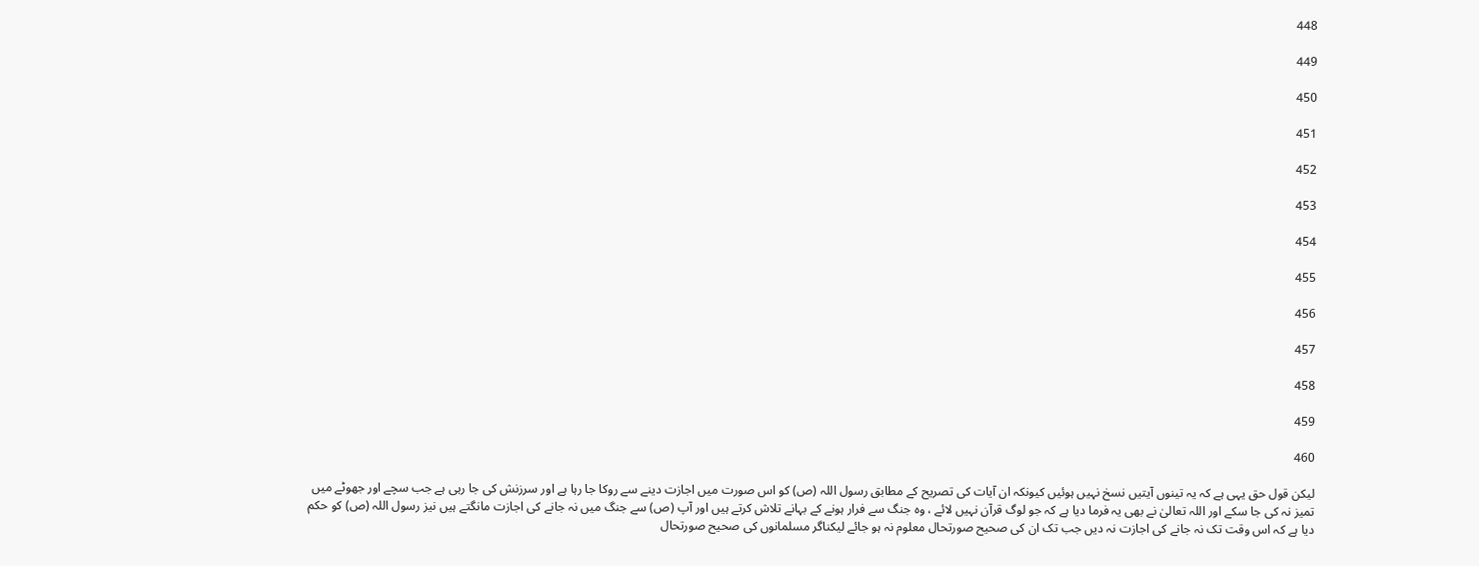448

449

450

451

452

453

454

455

456

457

458

459

460

لیکن قول حق یہی ہے کہ یہ تینوں آیتیں نسخ نہیں ہوئیں کیونکہ ان آیات کی تصریح کے مطابق رسول اللہ (ص) کو اس صورت میں اجازت دینے سے روکا جا رہا ہے اور سرزنش کی جا رہی ہے جب سچے اور جھوٹے میں تمیز نہ کی جا سکے اور اللہ تعالیٰ نے بھی یہ فرما دیا ہے کہ جو لوگ قرآن نہیں لائے ، وہ جنگ سے فرار ہونے کے بہانے تلاش کرتے ہیں اور آپ (ص) سے جنگ میں نہ جانے کی اجازت مانگتے ہیں نیز رسول اللہ (ص) کو حکم دیا ہے کہ اس وقت تک نہ جانے کی اجازت نہ دیں جب تک ان کی صحیح صورتحال معلوم نہ ہو جائے لیکناگر مسلمانوں کی صحیح صورتحال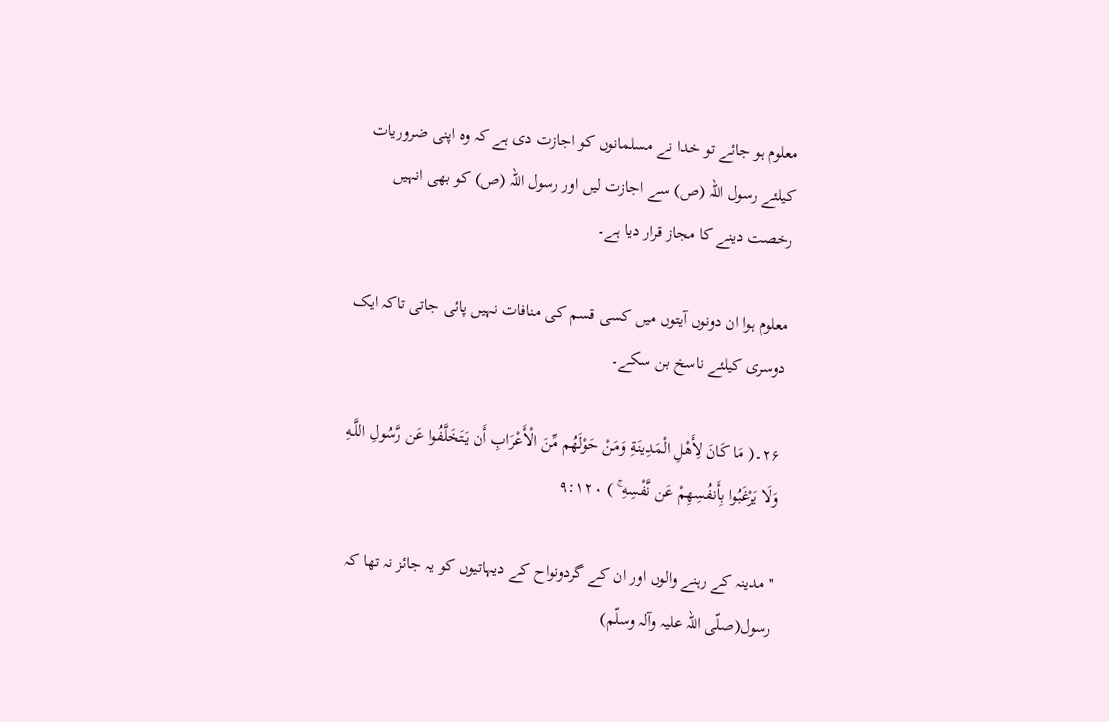معلوم ہو جائے تو خدا نے مسلمانوں کو اجازت دی ہے کہ وہ اپنی ضروریات کیلئے رسول اللہ (ص) سے اجازت لیں اور رسول اللہ (ص) کو بھی انہیں رخصت دینے کا مجاز قرار دیا ہے۔

معلوم ہوا ان دونوں آیتوں میں کسی قسم کی منافات نہیں پائی جاتی تاکہ ایک دوسری کیلئے ناسخ بن سکے۔

۲۶۔( مَا كَانَ لِأَهْلِ الْمَدِينَةِ وَمَنْ حَوْلَهُم مِّنَ الْأَعْرَابِ أَن يَتَخَلَّفُوا عَن رَّسُولِ اللَّـهِ وَلَا يَرْغَبُوا بِأَنفُسِهِمْ عَن نَّفْسِهِ ۚ ) ۹:۱۲۰

''مدینہ کے رہنے والوں اور ان کے گردونواح کے دیہاتیوں کو یہ جائز نہ تھا کہ رسول(صلّی اللّہ علیہ وآلہ وسلّم)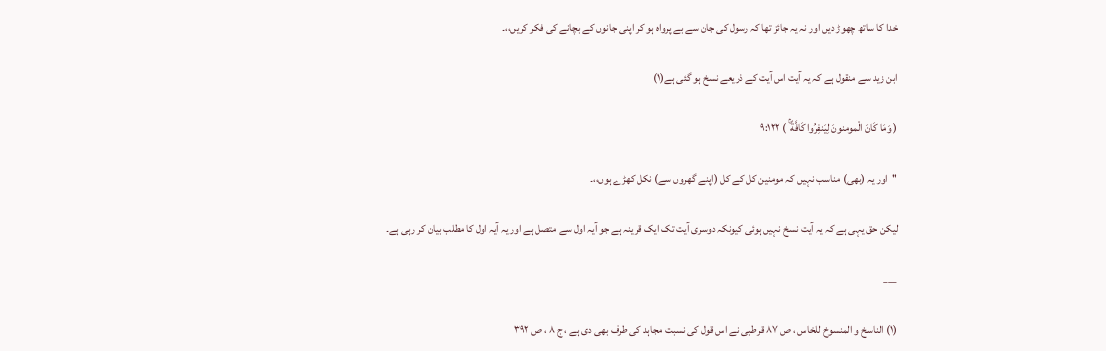خدا کا ساتھ چھوڑ دیں اور نہ یہ جائز تھا کہ رسول کی جان سے بے پرواہ ہو کر اپنی جانوں کے بچانے کی فکر کریں،،۔

ابن زید سے منقول ہے کہ یہ آیت اس آیت کے ذریعے نسخ ہو گئی ہے(۱)

( وَمَا كَانَ الْمومنونَ لِيَنفِرُوا كَافَّةً ۚ ) ۹:۱۲۲

''اور یہ (بھی) مناسب نہیں کہ مومنین کل کے کل (اپنے گھروں سے) نکل کھڑے ہوں،،۔

لیکن حق یہی ہے کہ یہ آیت نسخ نہیں ہوئی کیونکہ دوسری آیت تک ایک قرینہ ہے جو آیہ اول سے متصل ہے اور یہ آیہ اول کا مطلب بیان کر رہی ہے۔

___

(۱) الناسخ و المنسوخ للخاس ، ص ۸۷ قرطبی نے اس قول کی نسبت مجاہد کی طرف بھی دی ہے ، ج ۸ ، ص ۳۹۲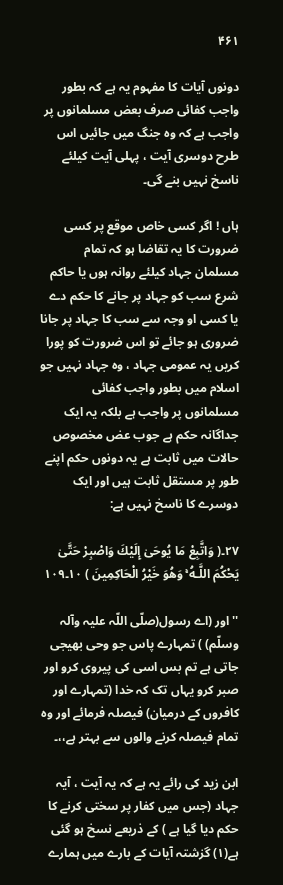۴۶۱

دونوں آیات کا مفہوم یہ ہے کہ بطور واجب کفائی صرف بعض مسلمانوں پر واجب ہے کہ وہ جنگ میں جائیں اس طرح دوسری آیت ، پہلی آیت کیلئے ناسخ نہیں بنے گی۔

ہاں ! اگر کسی خاص موقع پر کسی ضرورت کا یہ تقاضا ہو کہ تمام مسلمان جہاد کیلئے روانہ ہوں یا حاکم شرع سب کو جہاد پر جانے کا حکم دے یا کسی او وجہ سے سب کا جہاد پر جانا ضروری ہو جائے تو اس ضرورت کو پورا کریں یہ عمومی جہاد ، وہ جہاد نہیں جو اسلام میں بطور واجب کفائی مسلمانوں پر واجب ہے بلکہ یہ ایک جداگانہ حکم ہے جوب عض مخصوص حالات میں ثابت ہے یہ دونوں حکم اپنے طور پر مستقل ثابت ہیں اور ایک دوسرے کا ناسخ نہیں ہے:

۲۷۔( وَاتَّبِعْ مَا يُوحَىٰ إِلَيْكَ وَاصْبِرْ حَتَّىٰ يَحْكُمَ اللَّـهُ ۚ وَهُوَ خَيْرُ الْحَاكِمِينَ ) ۱۰۔۱۰۹

''اور (اے رسول(صلّی اللّہ علیہ وآلہ وسلّم) ) تمہارے پاس جو وحی بھیجی جاتی ہے تم بس اسی کی پیروی کرو اور صبر کرو یہاں تک کہ خدا (تمہارے اور کافروں کے درمیان) فیصلہ فرمائے اور وہ تمام فیصلہ کرنے والوں سے بہتر ہے،،۔

ابن زید کی رائے یہ ہے کہ یہ آیت ، آیہ جہاد (جس میں کفار پر سختی کرنے کا حکم دیا گیا ہے ) کے ذریعے نسخ ہو گئی ہے(۱) گزشتہ آیات کے بارے میں ہمارے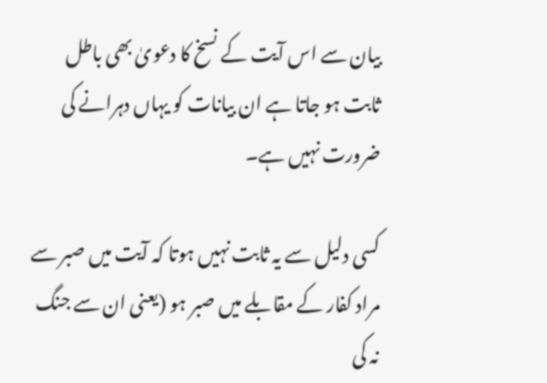بیان سے اس آیت کے نسخ کا دعویٰ بھی باطل ثابت ہو جاتا ہے ان بیانات کو یہاں دہرانے کی ضرورت نہیں ہے۔

کسی دلیل سے یہ ثابت نہیں ہوتا کہ آیت میں صبر سے مراد کفار کے مقابلے میں صبر ہو (یعنی ان سے جنگ نہ کی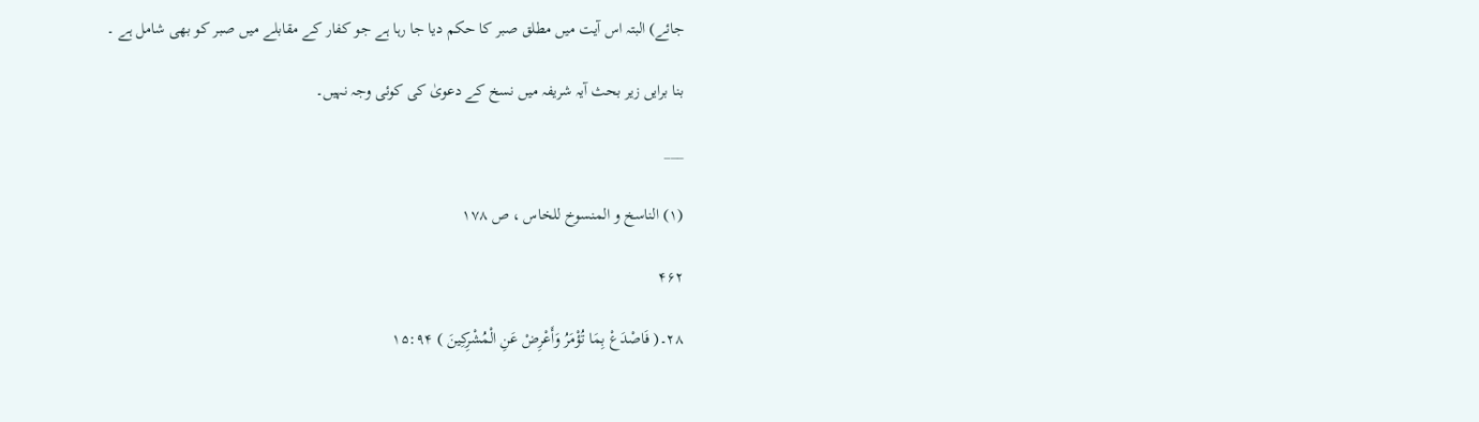جائے) البتہ اس آیت میں مطلق صبر کا حکم دیا جا رہا ہے جو کفار کے مقابلے میں صبر کو بھی شامل ہے ۔

بنا برایں زیر بحث آیہ شریفہ میں نسخ کے دعویٰ کی کوئی وجہ نہیں۔

___

(۱) الناسخ و المنسوخ للخاس ، ص ۱۷۸

۴۶۲

۲۸۔( فَاصْدَعْ بِمَا تُؤْمَرُ وَأَعْرِضْ عَنِ الْمُشْرِكِينَ ) ۱۵:۹۴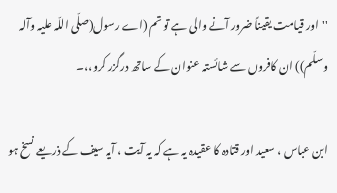''اور قیامت یقیناً ضرور آنے والی ہے تو تم (اے رسول(صلّی اللّہ علیہ وآلہ وسلّم)) ان کافروں سے شائستہ عنوان کے ساتھ درگزر کرو،،۔

ابن عباس ، سعید اور قتادہ کا عقیدہ یہ ہے کہ یہ آیت ، آیہ سیف کے ذریعے نسخ ہو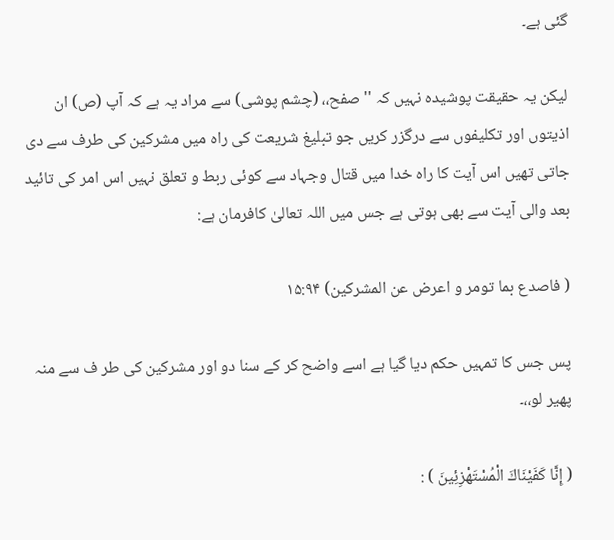گئی ہے۔

لیکن یہ حقیقت پوشیدہ نہیں کہ ''صفح،، (چشم پوشی) سے مراد یہ ہے کہ آپ (ص) ان اذیتوں اور تکلیفوں سے درگزر کریں جو تبلیغ شریعت کی راہ میں مشرکین کی طرف سے دی جاتی تھیں اس آیت کا راہ خدا میں قتال وجہاد سے کوئی ربط و تعلق نہیں اس امر کی تائید بعد والی آیت سے بھی ہوتی ہے جس میں اللہ تعالیٰ کافرمان ہے:

( فاصدع بما تومر و اعرض عن المشرکین) ۱۵:۹۴

پس جس کا تمہیں حکم دیا گیا ہے اسے واضح کر کے سنا دو اور مشرکین کی طر ف سے منہ پھیر لو،،۔

( إِنَّا كَفَيْنَاكَ الْمُسْتَهْزِئِينَ ) :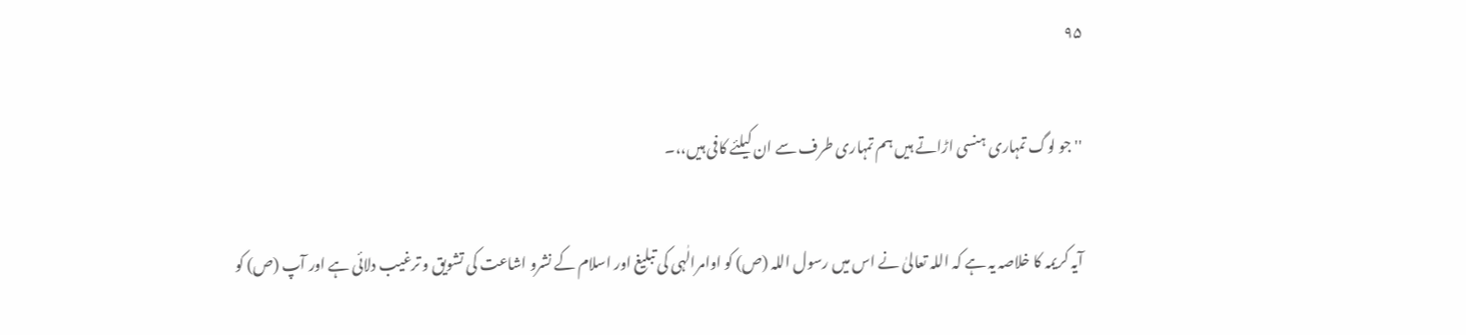۹۵

''جو لوگ تمہاری ہنسی اڑاتے ہیں ہم تمہاری طرف سے ان کیلئے کافی ہیں،،۔

آیہ کریمہ کا خلاصہ یہ ہے کہ اللہ تعالیٰ نے اس میں رسول اللہ (ص) کو اوامرالٰہی کی تبلیغ اور اسلام کے نشرو اشاعت کی تشویق و ترغیب دلائی ہے اور آپ (ص) کو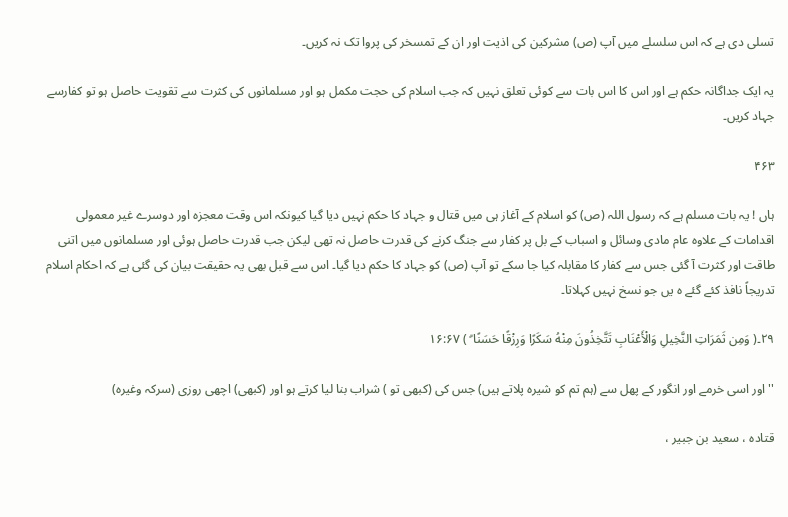تسلی دی ہے کہ اس سلسلے میں آپ (ص) مشرکین کی اذیت اور ان کے تمسخر کی پروا تک نہ کریں۔

یہ ایک جداگانہ حکم ہے اور اس کا اس بات سے کوئی تعلق نہیں کہ جب اسلام کی حجت مکمل ہو اور مسلمانوں کی کثرت سے تقویت حاصل ہو تو کفارسے جہاد کریں۔

۴۶۳

ہاں ! یہ بات مسلم ہے کہ رسول اللہ (ص) کو اسلام کے آغاز ہی میں قتال و جہاد کا حکم نہیں دیا گیا کیونکہ اس وقت معجزہ اور دوسرے غیر معمولی اقدامات کے علاوہ عام مادی وسائل و اسباب کے بل پر کفار سے جنگ کرنے کی قدرت حاصل نہ تھی لیکن جب قدرت حاصل ہوئی اور مسلمانوں میں اتنی طاقت اور کثرت آ گئی جس سے کفار کا مقابلہ کیا جا سکے تو آپ (ص) کو جہاد کا حکم دیا گیا۔ اس سے قبل بھی یہ حقیقت بیان کی گئی ہے کہ احکام اسلام تدریجاً نافذ کئے گئے ہ یں جو نسخ نہیں کہلاتا۔

۲۹۔( وَمِن ثَمَرَاتِ النَّخِيلِ وَالْأَعْنَابِ تَتَّخِذُونَ مِنْهُ سَكَرًا وَرِزْقًا حَسَنًا ۗ ) ۱۶:۶۷

''اور اسی خرمے اور انگور کے پھل سے (ہم تم کو شیرہ پلاتے ہیں) جس کی (کبھی تو ) شراب بنا لیا کرتے ہو اور (کبھی) اچھی روزی (سرکہ وغیرہ)

قتادہ ، سعید بن جبیر ،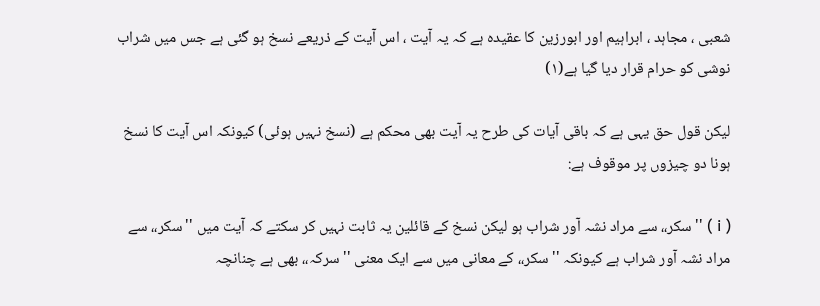شعبی ، مجاہد ، ابراہیم اور ابورزین کا عقیدہ ہے کہ یہ آیت ، اس آیت کے ذریعے نسخ ہو گئی ہے جس میں شراب نوشی کو حرام قرار دیا گیا ہے(۱)

لیکن قول حق یہی ہے کہ باقی آیات کی طرح یہ آیت بھی محکم ہے (نسخ نہیں ہوئی) کیونکہ اس آیت کا نسخ ہونا دو چیزوں پر موقوف ہے:

( i ) ''سکر،، سے مراد نشہ آور شراب ہو لیکن نسخ کے قائلین یہ ثابت نہیں کر سکتے کہ آیت میں ''سکر،، سے مراد نشہ آور شراب ہے کیونکہ ''سکر،، کے معانی میں سے ایک معنی ''سرکہ،، بھی ہے چنانچہ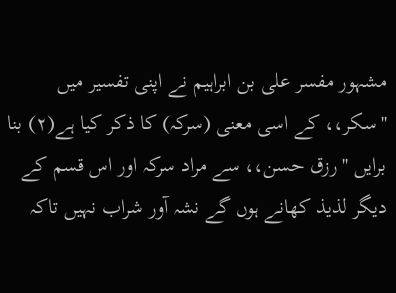مشہور مفسر علی بن ابراہیم نے اپنی تفسیر میں ''سکر،، کے اسی معنی (سرکہ) کا ذکر کیا ہے(۲) بنا برایں ''رزق حسن،، سے مراد سرکہ اور اس قسم کے دیگر لذیذ کھانے ہوں گے نشہ آور شراب نہیں تاکہ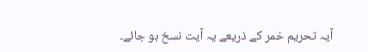آیہ تحریم خمر کے ذریعے یہ آیت نسخ ہو جائے۔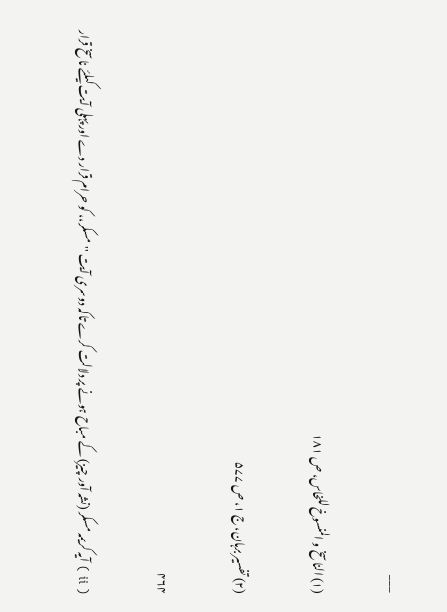___

(۱) الناسخ و المنسوخ للخاس، ص ۱۸۱

(۲) تفسیر برہان، ج ۱، ص ۵۷۷

۴۶۴

( ii ) آیہ کریمہ مسکر (نشہ آور چیز) کے مباح ہونے پر دلالت کرے تاکہ دوسری آیت ''مسکر،، کو حرام قرار دے اور پہلی آیت کیلئے ناسخ قرار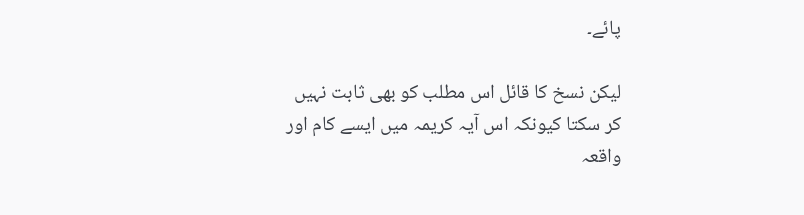پائے۔

لیکن نسخ کا قائل اس مطلب کو بھی ثابت نہیں کر سکتا کیونکہ اس آیہ کریمہ میں ایسے کام اور واقعہ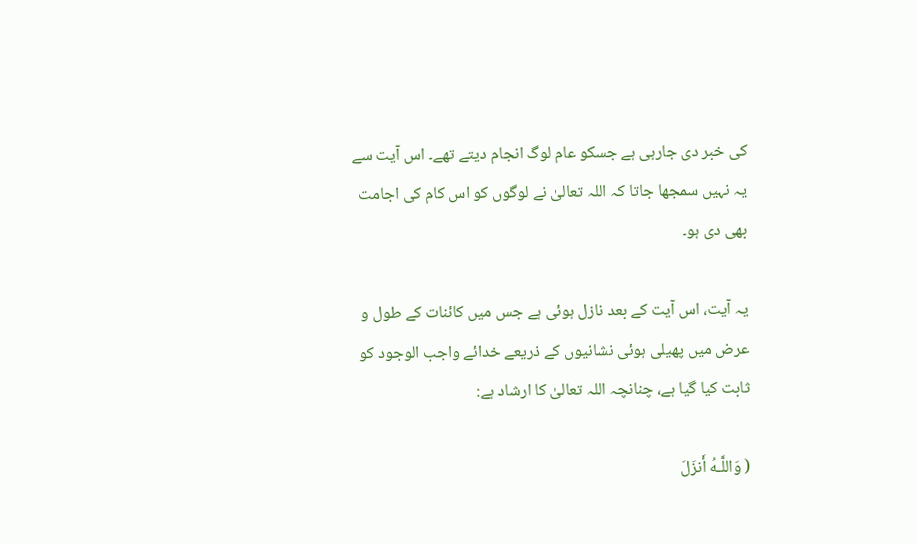کی خبر دی جارہی ہے جسکو عام لوگ انجام دیتے تھے۔ اس آیت سے یہ نہیں سمجھا جاتا کہ اللہ تعالیٰ نے لوگوں کو اس کام کی اجامت بھی دی ہو۔

یہ آیت، اس آیت کے بعد نازل ہوئی ہے جس میں کائنات کے طول و عرض میں پھیلی ہوئی نشانیوں کے ذریعے خدائے واجب الوجود کو ثابت کیا گیا ہے، چنانچہ اللہ تعالیٰ کا ارشاد ہے:

( وَاللَّـهُ أَنزَلَ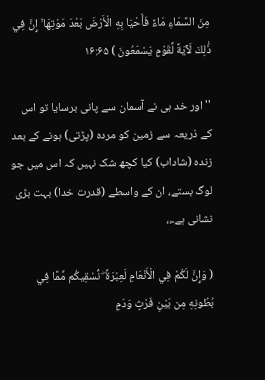مِنَ السَّمَاءِ مَاءً فَأَحْيَا بِهِ الْأَرْضَ بَعْدَ مَوْتِهَا ۚ إِنَّ فِي ذَٰلِكَ لَآيَةً لِّقَوْمٍ يَسْمَعُونَ ) ۱۶:۶۵

''اور خد ہی نے آسمان سے پانی برسایا تو اس کے ذریعہ سے زمین کو مردہ (پڑتی) ہونے کے بعد زندہ (شاداب) کیا کچھ شک نہیں کہ اس میں جو لوگ بستے، ان کے واسطے (قدرت خدا) بہت بڑی نشانی ہے۔،،

( وَإِنَّ لَكُمْ فِي الْأَنْعَامِ لَعِبْرَةً ۖ نُّسْقِيكُم مِّمَّا فِي بُطُونِهِ مِن بَيْنِ فَرْثٍ وَدَمٍ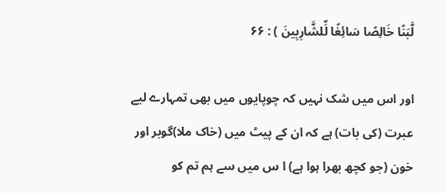لَّبَنًا خَالِصًا سَائِغًا لِّلشَّارِبِينَ ) : ۶۶

اور اس میں شک نہیں کہ چوپایوں میں بھی تمہارے لیے عبرت (کی بات) ہے کہ ان کے پیٹ میں (خاک ملا)گوبر اور خون (جو کچھ بھرا ہوا ہے) ا س میں سے ہم تم کو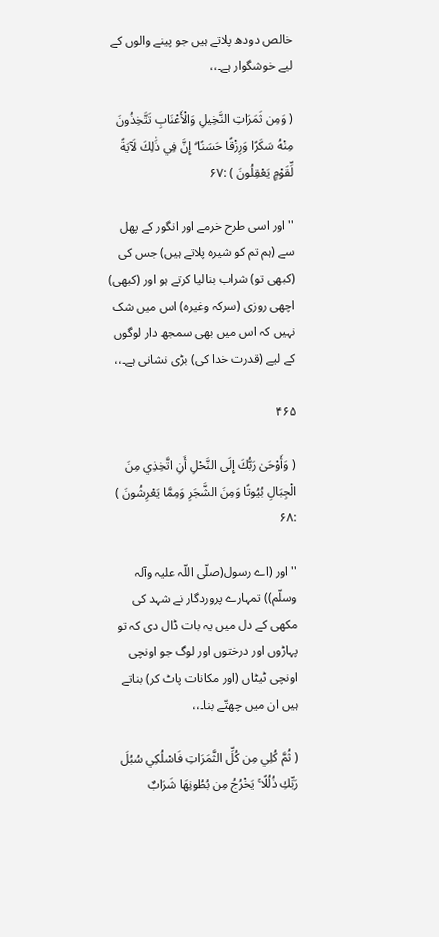خالص دودھ پلاتے ہیں جو پینے والوں کے لیے خوشگوار ہے۔،،

( وَمِن ثَمَرَاتِ النَّخِيلِ وَالْأَعْنَابِ تَتَّخِذُونَ مِنْهُ سَكَرًا وَرِزْقًا حَسَنًا ۗ إِنَّ فِي ذَٰلِكَ لَآيَةً لِّقَوْمٍ يَعْقِلُونَ ) :۶۷

''اور اسی طرح خرمے اور انگور کے پھل سے (ہم تم کو شیرہ پلاتے ہیں) جس کی (کبھی تو) شراب بنالیا کرتے ہو اور (کبھی) اچھی روزی (سرکہ وغیرہ) اس میں شک نہیں کہ اس میں بھی سمجھ دار لوگوں کے لیے (قدرت خدا کی) بڑی نشانی ہے۔،،

۴۶۵

( وَأَوْحَىٰ رَبُّكَ إِلَى النَّحْلِ أَنِ اتَّخِذِي مِنَ الْجِبَالِ بُيُوتًا وَمِنَ الشَّجَرِ وَمِمَّا يَعْرِشُونَ ) :۶۸

''اور (اے رسول(صلّی اللّہ علیہ وآلہ وسلّم)) تمہارے پروردگار نے شہد کی مکھی کے دل میں یہ بات ڈال دی کہ تو پہاڑوں اور درختوں اور لوگ جو اونچی اونچی ٹیٹاں (اور مکانات پاٹ کر) بناتے ہیں ان میں چھتّے بنا۔،،

( ثُمَّ كُلِي مِن كُلِّ الثَّمَرَاتِ فَاسْلُكِي سُبُلَ رَبِّكِ ذُلُلًا ۚ يَخْرُجُ مِن بُطُونِهَا شَرَابٌ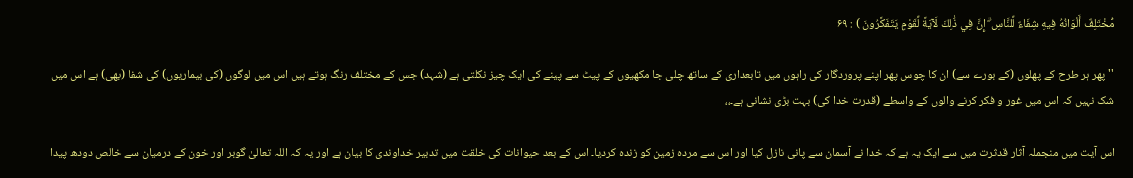مُّخْتَلِفٌ أَلْوَانُهُ فِيهِ شِفَاءٌ لِّلنَّاسِ ۗ إِنَّ فِي ذَٰلِكَ لَآيَةً لِّقَوْمٍ يَتَفَكَّرُونَ ) : ۶۹

''پھر ہر طرح کے پھلوں (کے بورے سے) ان کا چوس پھر اپنے پروردگار کی راہوں میں تابعداری کے ساتھ چلی جا مکھیوں کے پیٹ سے پینے کی ایک چیز نکلتی ہے (شہد) جس کے مختلف رنگ ہوتے ہیں اس میں لوگوں (کی بیماریوں) کی شفا (بھی) ہے اس میں شک نہیں کہ اس میں غور و فکر کرنے والوں کے واسطے (قدرت خدا کی) بہت بڑی نشانی ہے۔،،

اس آیت میں منجملہ آثار قدثرت میں سے ایک یہ ہے کہ خدا نے آسمان سے پانی نازل کیا اور اس سے مردہ زمین کو زندہ کردیا۔ اس کے بعد حیوانات کی خلقت میں تدبیر خداوندی کا بیان ہے اور یہ کہ اللہ تعالیٰ گوبر اور خون کے درمیان سے خالص دودھ پیدا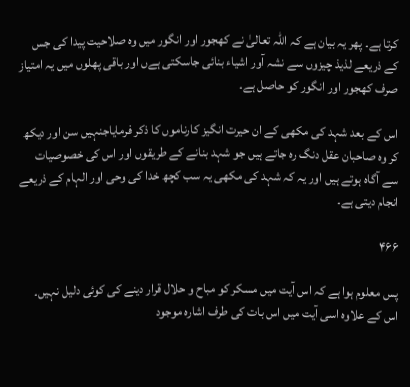کرتا ہے۔ پھر یہ بیان ہے کہ اللہ تعالیٰ نے کھجور اور انگور میں وہ صلاحیت پیدا کی جس کے ذریعے لذیذ چیزوں سے نشہ آور اشیاء بنائی جاسکتی ہےں اور باقی پھلوں میں یہ امتیاز صرف کھجور اور انگور کو حاصل ہے۔

اس کے بعد شہد کی مکھی کے ان حیرت انگیز کارناموں کا ذکر فرمایاجنہیں سن اور دیکھ کر وہ صاحبان عقل دنگ رہ جاتے ہیں جو شہد بنانے کے طریقوں اور اس کی خصوصیات سے آگاہ ہوتے ہیں اور یہ کہ شہد کی مکھی یہ سب کچھ خدا کی وحی اور الہام کے ذریعے انجام دیتی ہے۔

۴۶۶

پس معلوم ہوا ہے کہ اس آیت میں مسکر کو مباح و حلال قرار دینے کی کوئی دلیل نہیں۔ اس کے علاوہ اسی آیت میں اس بات کی طرف اشارہ موجود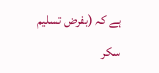ہے کہ (بفرض تسلیم سکر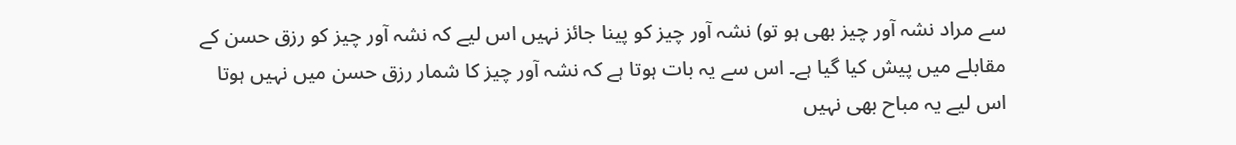سے مراد نشہ آور چیز بھی ہو تو) نشہ آور چیز کو پینا جائز نہیں اس لیے کہ نشہ آور چیز کو رزق حسن کے مقابلے میں پیش کیا گیا ہے۔ اس سے یہ بات ہوتا ہے کہ نشہ آور چیز کا شمار رزق حسن میں نہیں ہوتا اس لیے یہ مباح بھی نہیں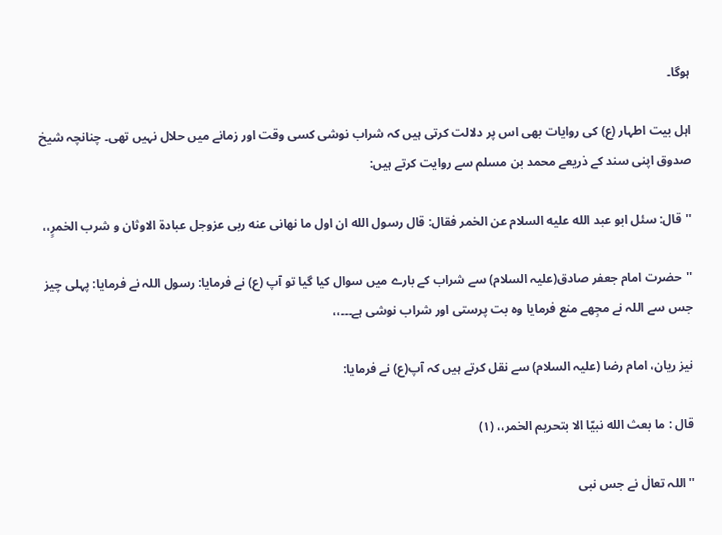ہوگا۔

اہل بیت اطہار (ع) کی روایات بھی اس پر دلالت کرتی ہیں کہ شراب نوشی کسی وقت اور زمانے میں حلال نہیں تھی۔ چنانچہ شیخ صدوق اپنی سند کے ذریعے محمد بن مسلم سے روایت کرتے ہیں:

''قال: سئل ابو عبد الله علیه السلام عن الخمر فقال: قال رسول الله ان اول ما نهانی عنه ربی عزوجل عبادة الاوثان و شرب الخمرٍ،،

''حضرت امام جعفر صادق(علیہ السلام) سے شراب کے بارے میں سوال کیا گیا تو آپ (ع) نے فرمایا: رسول اللہ نے فرمایا: پہلی چیز جس سے اللہ نے مجِھے منع فرمایا وہ بت پرستی اور شراب نوشی ہے۔۔۔،،

نیز ریان، امام رضا (علیہ السلام) سے نقل کرتے ہیں کہ آپ(ع) نے فرمایا:

قال : ما بعث الله نبیّا الا بتحریم الخمر،، (۱)

''اللہ تعالٰ نے جس نبی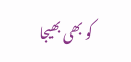کو بھی بھیجا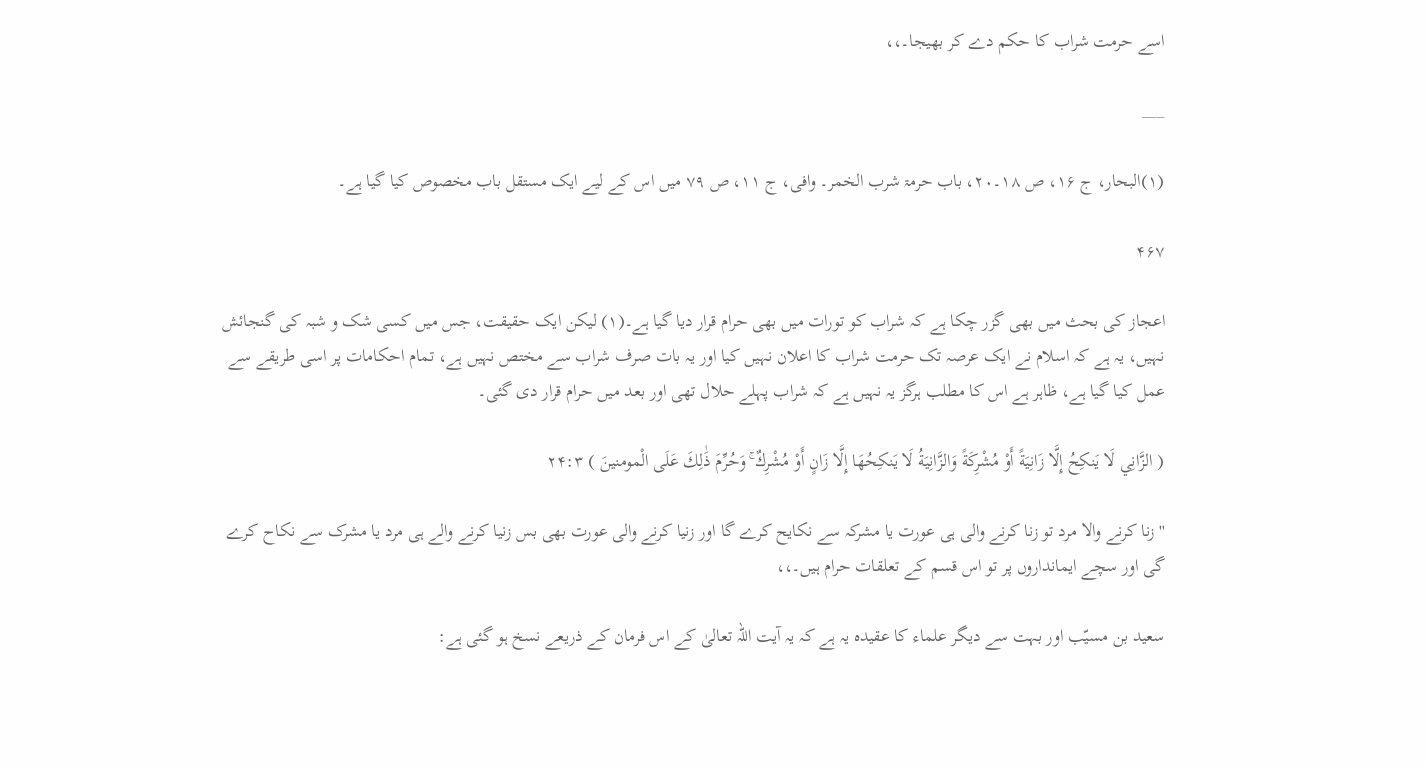اسے حرمت شراب کا حکم دے کر بھیجا۔،،

___

(۱)البحار، ج ۱۶، ص ۱۸۔۲۰، باب حرمۃ شرب الخمر۔ وافی، ج ۱۱، ص ۷۹ میں اس کے لیے ایک مستقل باب مخصوص کیا گیا ہے۔

۴۶۷

اعجاز کی بحث میں بھی گزر چکا ہے کہ شراب کو تورات میں بھی حرام قرار دیا گیا ہے۔(۱) لیکن ایک حقیقت، جس میں کسی شک و شبہ کی گنجائش نہیں، یہ ہے کہ اسلام نے ایک عرصہ تک حرمت شراب کا اعلان نہیں کیا اور یہ بات صرف شراب سے مختص نہیں ہے، تمام احکامات پر اسی طریقے سے عمل کیا گیا ہے، ظاہر ہے اس کا مطلب ہرگز یہ نہیں ہے کہ شراب پہلے حلال تھی اور بعد میں حرام قرار دی گئی۔

( الزَّانِي لَا يَنكِحُ إِلَّا زَانِيَةً أَوْ مُشْرِكَةً وَالزَّانِيَةُ لَا يَنكِحُهَا إِلَّا زَانٍ أَوْ مُشْرِكٌ ۚ وَحُرِّمَ ذَٰلِكَ عَلَى الْمومنينَ ) ۲۴:۳

''زنا کرنے والا مرد تو زنا کرنے والی ہی عورت یا مشرکہ سے نکایح کرے گا اور زنیا کرنے والی عورت بھی بس زنیا کرنے والے ہی مرد یا مشرک سے نکاح کرے گی اور سچے ایمانداروں پر تو اس قسم کے تعلقات حرام ہیں۔،،

سعید بن مسیّب اور بہت سے دیگر علماء کا عقیدہ یہ ہے کہ یہ آیت اللہ تعالیٰ کے اس فرمان کے ذریعے نسخ ہو گئی ہے: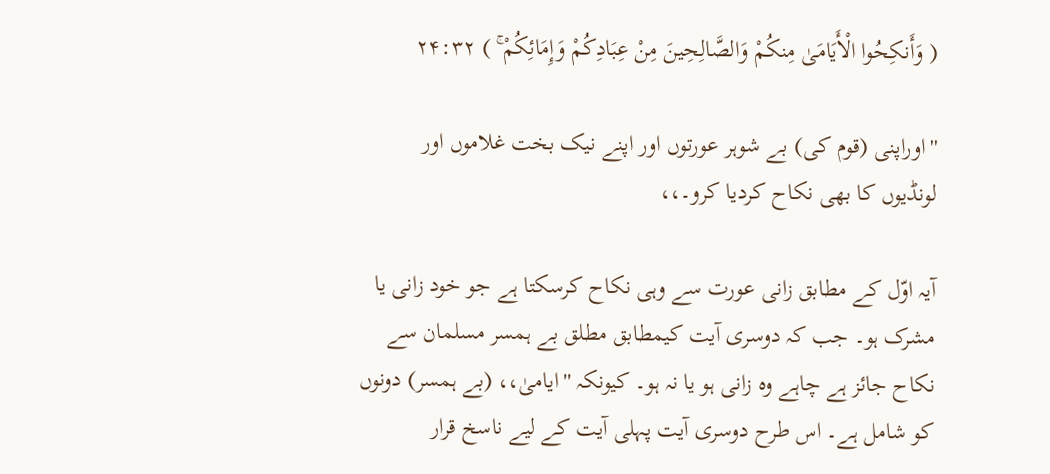( وَأَنكِحُوا الْأَيَامَىٰ مِنكُمْ وَالصَّالِحِينَ مِنْ عِبَادِكُمْ وَإِمَائِكُمْ ۚ ) ۲۴:۳۲

''اوراپنی (قوم کی) بے شوہر عورتوں اور اپنے نیک بخت غلاموں اور لونڈیوں کا بھی نکاح کردیا کرو۔،،

آیہ اوّل کے مطابق زانی عورت سے وہی نکاح کرسکتا ہے جو خود زانی یا مشرک ہو۔ جب کہ دوسری آیت کیمطابق مطلق بے ہمسر مسلمان سے نکاح جائز ہے چاہے وہ زانی ہو یا نہ ہو۔ کیونکہ ''ایامیٰ،، (بے ہمسر) دونوں کو شامل ہے۔ اس طرح دوسری آیت پہلی آیت کے لیے ناسخ قرار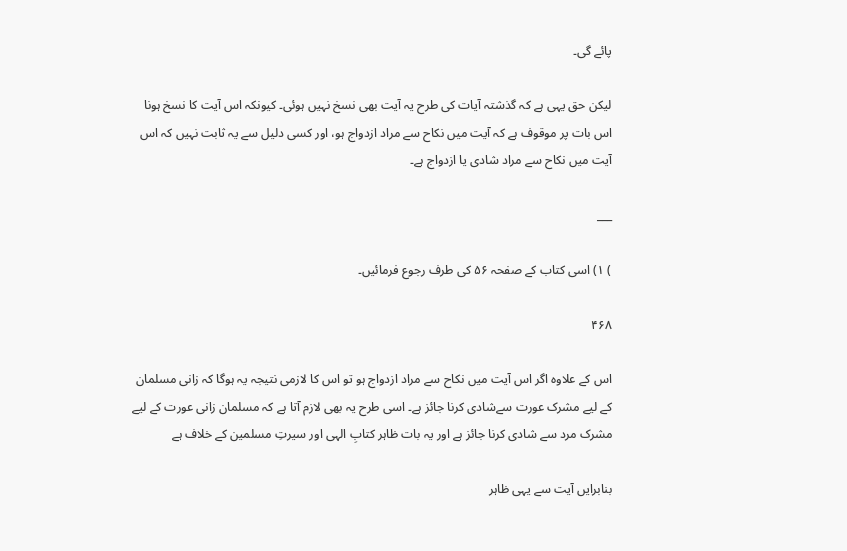پائے گی۔

لیکن حق یہی ہے کہ گذشتہ آیات کی طرح یہ آیت بھی نسخ نہیں ہوئی۔ کیونکہ اس آیت کا نسخ ہونا اس بات پر موقوف ہے کہ آیت میں نکاح سے مراد ازدواج ہو، اور کسی دلیل سے یہ ثابت نہیں کہ اس آیت میں نکاح سے مراد شادی یا ازدواج ہے۔

___

) ۱) اسی کتاب کے صفحہ ۵۶ کی طرف رجوع فرمائیں۔

۴۶۸

اس کے علاوہ اگر اس آیت میں نکاح سے مراد ازدواج ہو تو اس کا لازمی نتیجہ یہ ہوگا کہ زانی مسلمان کے لیے مشرک عورت سےشادی کرنا جائز ہے۔ اسی طرح یہ بھی لازم آتا ہے کہ مسلمان زانی عورت کے لیے مشرک مرد سے شادی کرنا جائز ہے اور یہ بات ظاہر کتابِ الہی اور سیرتِ مسلمین کے خلاف ہے

بنابرایں آیت سے یہی ظاہر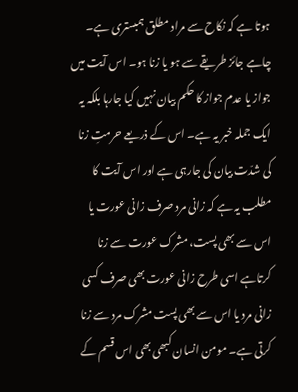ہوتا ہے کہ نکاح سے مراد مطلق ہمبستری ہے۔ چاہے جائز طریقے سے ہو یا زنا ہو۔ اس آیت میں جواز یا عدم جواز کا حکم بیان نہیں کیا جارہا بلکہ یہ ایک جملہ خبر یہ ہے۔ اس کے ذریعے حرمتِ زنا کی شدّت بیان کی جارہی ہے اور اس آیت کا مطلب یہ ہے کہ زانی مرد صرف زانی عورت یا اس سے بھی پست، مشرک عورت سے زنا کرتاہے اسی طرح زانی عورت بھی صرف کسی زانی مرد یا اس سے بھی پست مشرک مرد سے زنا کرتی ہے۔ مومن انسان کبھی بھی اس قسم کے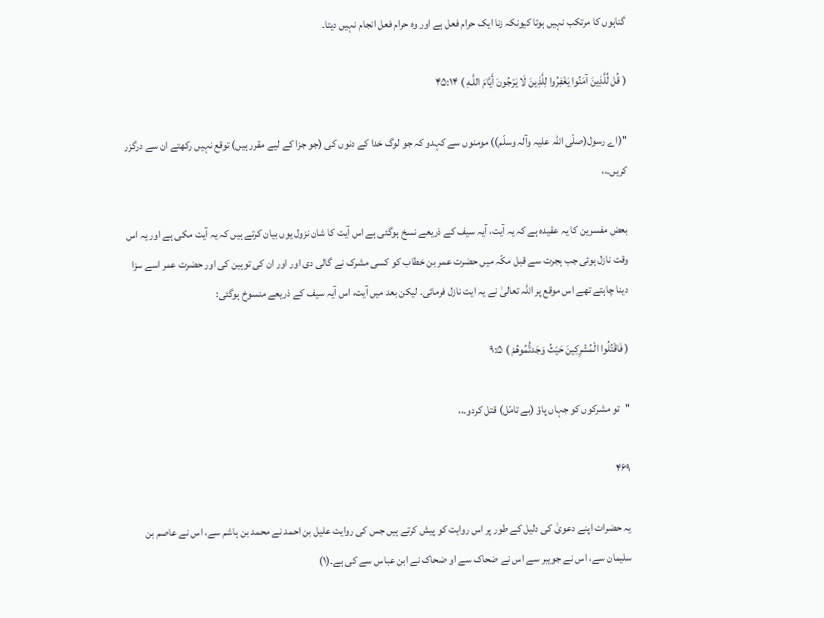گناہوں کا مرتکب نہیں ہوتا کیونکہ زنا ایک حرام فعل ہے اور وہ حرام فعل انجام نہیں دیتا۔

( قُل لِّلَّذِينَ آمَنُوا يَغْفِرُوا لِلَّذِينَ لَا يَرْجُونَ أَيَّامَ اللَّـهِ ) ۴۵:۱۴

''(اے رسول(صلّی اللّہ علیہ وآلہ وسلّم)) مومنوں سے کہدو کہ جو لوگ خدا کے دنوں کی (جو جزا کے لیے مقرر ہیں) توقع نہیں رکھتے ان سے درگزر کریں۔،،

بعض مفسرین کا یہ عقیدہ ہے کہ یہ آیت، آیہ سیف کے ذریعے نسخ ہوگئی ہے اس آیت کا شان نزول یوں بیان کرتے ہیں کہ یہ آیت مکی ہے اور یہ اس وقت نازل ہوئی جب ہجرت سے قبل مکّہ میں حضرت عمر بن خطاب کو کسی مشرک نے گالی دی اور اور ان کی توہین کی اور حضرت عمر اسے سزا دینا چاہتے تھے اس موقع پر اللہ تعالیٰ نے یہ ایت نازل فرمائی۔ لیکن بعد میں آیت، اس آیہ سیف کے ذریعے منسوخ ہوگئی:

( فَاقْتُلُوا الْمُشْرِكِينَ حَيْثُ وَجَدتُّمُوهُمْ ) ۹:۵

''تو مشرکوں کو جہاں پاؤ (بے تامّل) قتل کردو۔،،

۴۶۹

یہ حضرات اپنے دعویٰ کی دلیل کے طور پر اس روایت کو پیش کرتے ہیں جس کی روایت علیل بن احمد نے محمد بن ہاشم سے، اس نے عاصم بن سلیمان سے، اس نے جویبر سے اس نے ضحاک سے او ضحاک نے ابن عباس سے کی ہے۔(۱)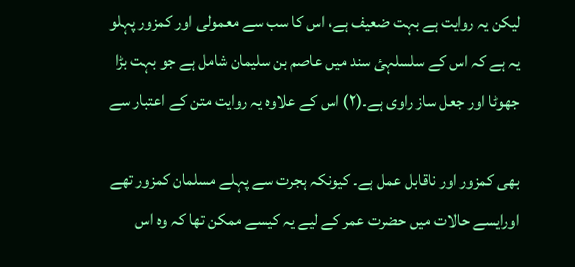لیکن یہ روایت ہے بہت ضعیف ہے، اس کا سب سے معمولی اور کمزور پہلو یہ ہے کہ اس کے سلسلہئ سند میں عاصم بن سلیمان شامل ہے جو بہت بڑا جھوٹا اور جعل ساز راوی ہے۔(۲) اس کے علاوہ یہ روایت متن کے اعتبار سے

بھی کمزور اور ناقابل عمل ہے۔ کیونکہ ہجرت سے پہلے مسلمان کمزور تھے اورایسے حالات میں حضرت عمر کے لیے یہ کیسے ممکن تھا کہ وہ اس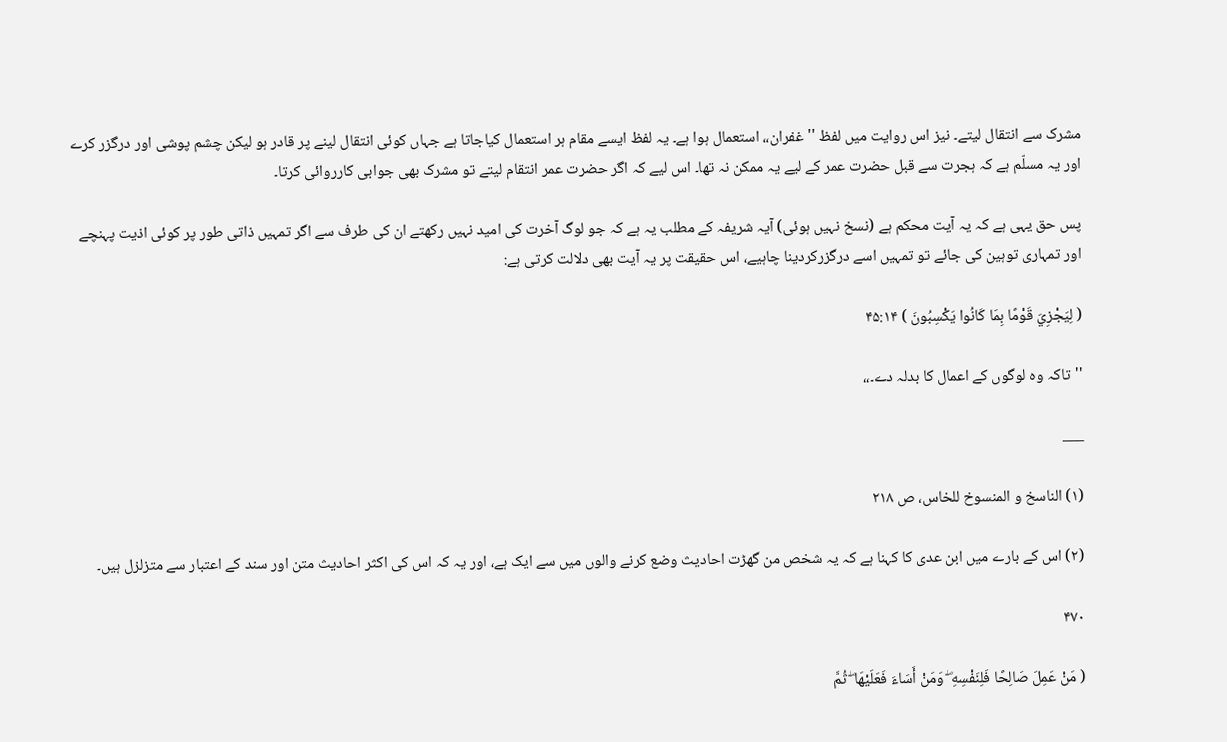مشرک سے انتقال لیتے۔ نیز اس روایت میں لفظ ''غفران،، استعمال ہوا ہے۔ یہ لفظ ایسے مقام ہر استعمال کیاجاتا ہے جہاں کوئی انتقال لینے پر قادر ہو لیکن چشم پوشی اور درگزر کرے اور یہ مسلّم ہے کہ ہجرت سے قبل حضرت عمر کے لیے یہ ممکن نہ تھا۔ اس لیے کہ اگر حضرت عمر انتقام لیتے تو مشرک بھی جوابی کارروائی کرتا۔

پس حق یہی ہے کہ یہ آیت محکم ہے (نسخ نہیں ہوئی) آیہ شریفہ کے مطلب یہ ہے کہ جو لوگ آخرت کی امید نہیں رکھتے ان کی طرف سے اگر تمہیں ذاتی طور پر کوئی اذیت پہنچے اور تمہاری توہین کی جائے تو تمہیں اسے درگزرکردینا چاہیے، اس حقیقت پر یہ آیت بھی دلالت کرتی ہے:

( لِيَجْزِيَ قَوْمًا بِمَا كَانُوا يَكْسِبُونَ ) ۴۵:۱۴

''تاکہ وہ لوگوں کے اعمال کا بدلہ دے۔،،

___

(۱) الناسخ و المنسوخ للخاس، ص ۲۱۸

(۲) اس کے بارے میں ابن عدی کا کہنا ہے کہ یہ شخص من گھڑت احادیث وضع کرنے والوں میں سے ایک ہے، اور یہ کہ اس کی اکثر احادیث متن اور سند کے اعتبار سے متزلزل ہیں۔

۴۷۰

( مَنْ عَمِلَ صَالِحًا فَلِنَفْسِهِ ۖ وَمَنْ أَسَاءَ فَعَلَيْهَا ۖ ثُمَّ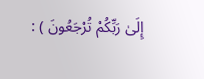إِلَىٰ رَبِّكُمْ تُرْجَعُونَ ) :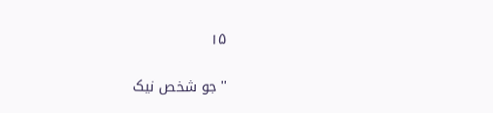۱۵

''جو شخص نیک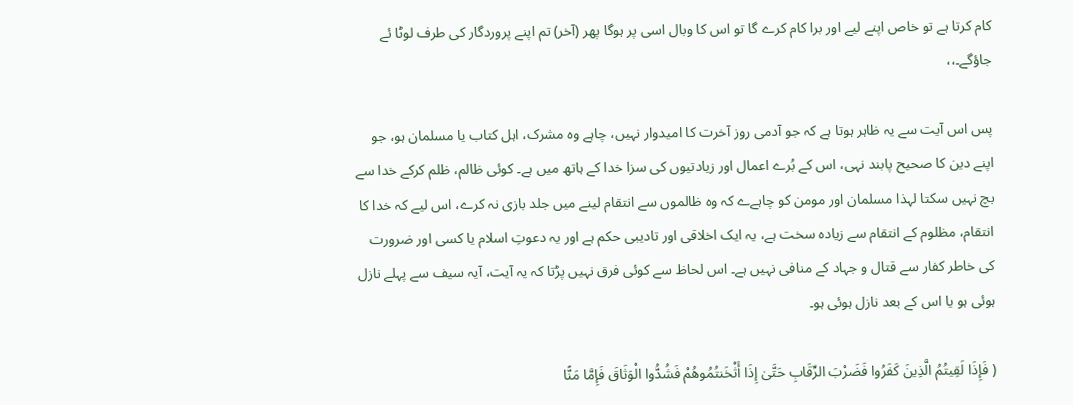کام کرتا ہے تو خاص اپنے لیے اور برا کام کرے گا تو اس کا وبال اسی پر ہوگا پھر (آخر) تم اپنے پروردگار کی طرف لوٹا ئے جاؤگے۔،،

پس اس آیت سے یہ ظاہر ہوتا ہے کہ جو آدمی روز آخرت کا امیدوار نہیں، چاہے وہ مشرک، اہل کتاب یا مسلمان ہو، جو اپنے دین کا صحیح پابند نہی، اس کے بُرے اعمال اور زیادتیوں کی سزا خدا کے ہاتھ میں ہے۔ کوئی ظالم، ظلم کرکے خدا سے بچ نہیں سکتا لہذا مسلمان اور مومن کو چاہےے کہ وہ ظالموں سے انتقام لینے میں جلد بازی نہ کرے، اس لیے کہ خدا کا انتقام، مظلوم کے انتقام سے زیادہ سخت ہے، یہ ایک اخلاقی اور تادیبی حکم ہے اور یہ دعوتِ اسلام یا کسی اور ضرورت کی خاطر کفار سے قتال و جہاد کے منافی نہیں ہے۔ اس لحاظ سے کوئی فرق نہیں پڑتا کہ یہ آیت، آیہ سیف سے پہلے نازل ہوئی ہو یا اس کے بعد نازل ہوئی ہو۔

( فَإِذَا لَقِيتُمُ الَّذِينَ كَفَرُوا فَضَرْبَ الرِّقَابِ حَتَّىٰ إِذَا أَثْخَنتُمُوهُمْ فَشُدُّوا الْوَثَاقَ فَإِمَّا مَنًّا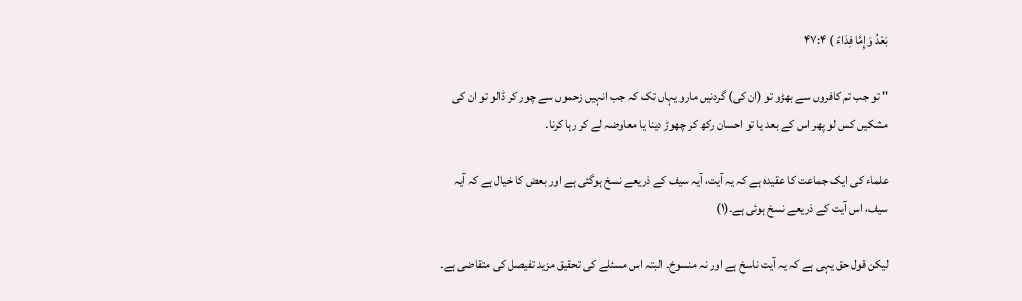بَعْدُ وَإِمَّا فِدَاءً ) ۴۷:۴

'' تو جب تم کافروں سے بھڑو تو (ان کی) گردنیں مارو یہاں تک کہ جب انہیں زحموں سے چور کر ڈالو تو ان کی مشکیں کس لو پھر اس کے بعد یا تو احسان رکھ کر چھوڑ دینا یا معاوضہ لے کر رہا کرنا۔

علماء کی ایک جماعت کا عقیدہ ہے کہ یہ آیت، آیہ سیف کے ذریعے نسخ ہوگئی ہے اور بعض کا خیال ہے کہ آیہ سیف، اس آیت کے ذریعے نسخ ہوئی ہے۔(۱)

لیکن قول حق یہی ہے کہ یہ آیت ناسخ ہے اور نہ منسوخ۔ البتہ اس مسئلے کی تحقیق مزید تفیصل کی متقاضی ہے۔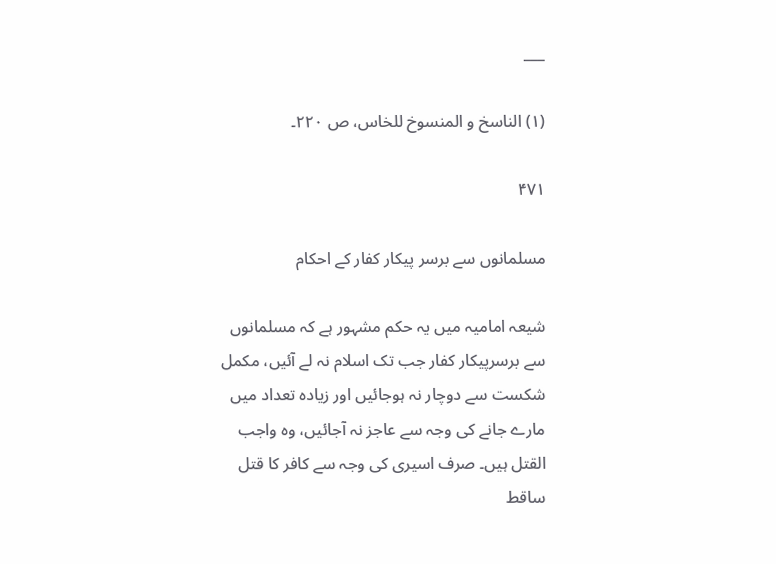___

(۱) الناسخ و المنسوخ للخاس، ص ۲۲۰۔

۴۷۱

مسلمانوں سے برسر پیکار کفار کے احکام

شیعہ امامیہ میں یہ حکم مشہور ہے کہ مسلمانوں سے برسرپیکار کفار جب تک اسلام نہ لے آئیں، مکمل شکست سے دوچار نہ ہوجائیں اور زیادہ تعداد میں مارے جانے کی وجہ سے عاجز نہ آجائیں، وہ واجب القتل ہیں۔ صرف اسیری کی وجہ سے کافر کا قتل ساقط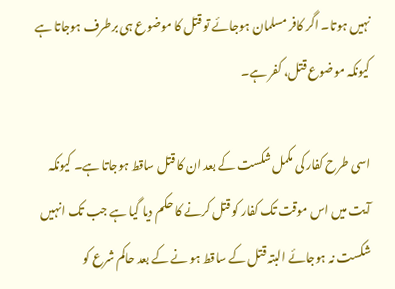نہیں ہوتا۔ اگر کافر مسلمان ہوجائے تو قتل کا موضوع ہی برطرف ہوجاتا ہے کیونکہ موضوع قتل، کفر ہے۔

اسی طرح کفار کی مکمل شکست کے بعد ان کا قتل ساقط ہوجاتا ہے۔ کیونکہ آیت میں اس موقت تک کفار کو قتل کرنے کا حکم دیا گیا ہے جب تک انہیں شکست نہ ہوجائے البتہ قتل کے ساقط ہو نے کے بعد حاکم شرع کو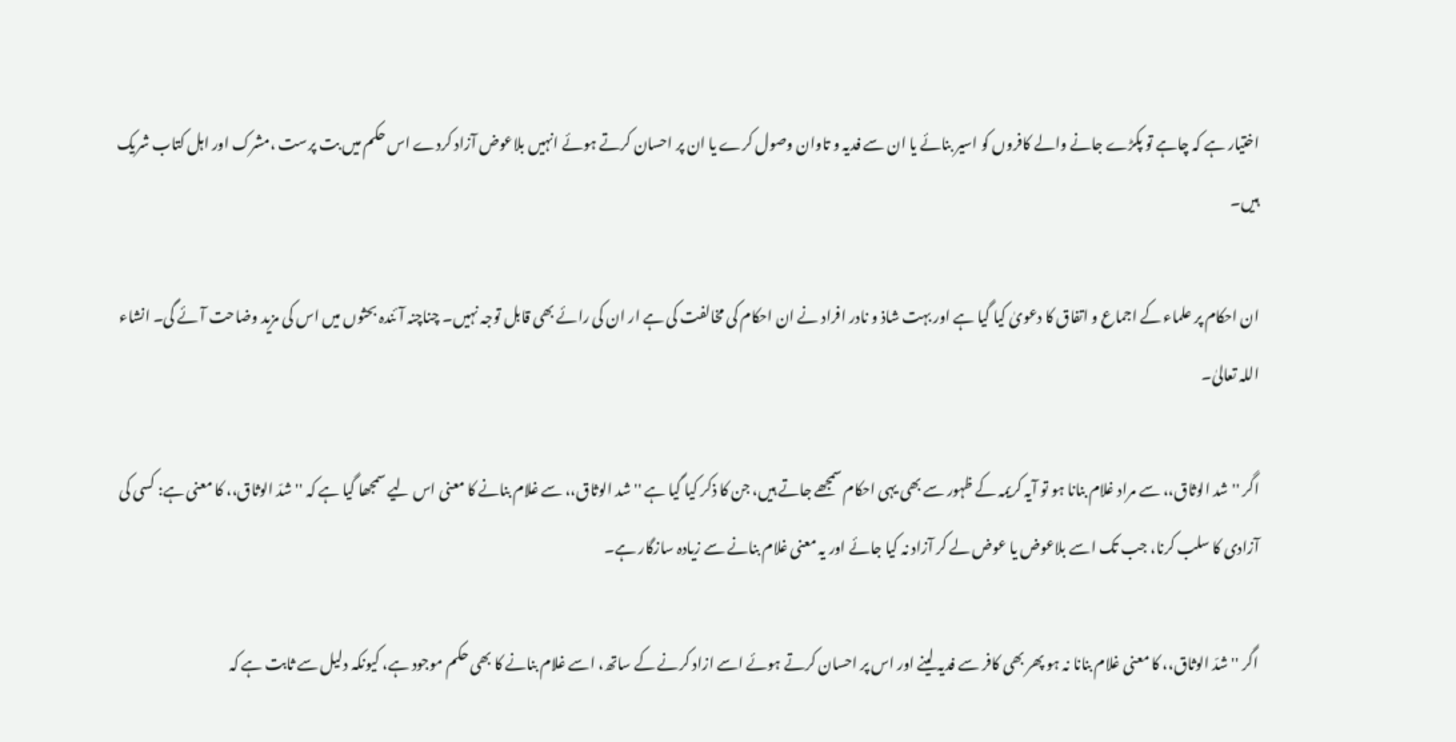اختیار ہے کہ چاہے تو پکڑے جانے والے کافروں کو اسیر بنائے یا ان سے فدیہ و تاوان وصول کرے یا ان پر احسان کرتے ہوئے انہیں بلاعوض آزاد کردے اس حکم میں بت پرست ،مشرک اور اہل کتاب شریک ہیں۔

ان احکام پر علماء کے اجماع و اتفاق کا دعویٰ کیا گیا ہے اور بہت شاذ و نادر افراد نے ان احکام کی مخالفت کی ہے ار ان کی رائے بھی قابل توجہ نہیں۔ چناچنہ آئندہ بحثوں میں اس کی مزید وضاحت آئے گی۔ انشاء اللہ تعالیٰ۔

اگر ''شد الوثاق،، سے مراد غلام بنانا ہو تو آیہ کریمہ کے ظہور سے بھی یہی احکام سمجھے جاتے ہیں، جن کا ذکر کیا گیا ہے '' شد الوثاق،، سے غلام بنانے کا معنی اس لیے سمجھا گیا ہے کہ ''شدّ الوثاق،، کا معنی ہے: کسی کی آزادی کا سلب کرنا، جب تک اسے بلاعوض یا عوض لے کر آزاد نہ کیا جائے اور یہ معنی غلام بنانے سے زیادہ سازگار ہے۔

اگر ''شدّ الوثاق،، کا معنی غلام بنانا نہ ہو پھر بھی کافر سے فدیہ لینے اور اس پر احسان کرتے ہوئے اسے ازاد کرنے کے ساتھ، اسے غلام بنانے کا بھی حکم موجود ہے، کیونکہ دلیل سے ثابت ہے کہ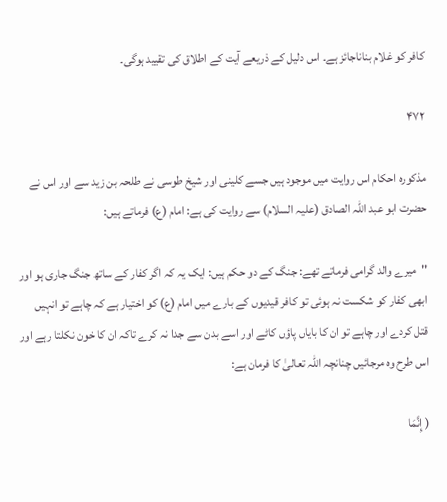کافر کو غلام بناناجائز ہے۔ اس دلیل کے ذریعے آیت کے اطلاق کی تقیید ہوگی۔

۴۷۲

مذکورہ احکام اس روایت میں موجود ہیں جسے کلینی اور شیخ طوسی نے طلحہ بن زید سے اور اس نے حضرت ابو عبد اللہ الصادق (علیہ السلام) سے روایت کی ہے: امام (ع) فرماتے ہیں:

''میرے والد گرامی فرماتے تھے: جنگ کے دو حکم ہیں: ایک یہ کہ اگر کفار کے ساتھ جنگ جاری ہو اور ابھی کفار کو شکست نہ ہوئی تو کافر قیدیوں کے بارے میں امام (ع) کو اختیار ہے کہ چاہے تو انہیں قتل کردے اور چاہے تو ان کا بایاں پاؤں کاٹے اور اسے بدن سے جدا نہ کرے تاکہ ان کا خون نکلتا رہے اور اس طرح وہ مرجائیں چنانچہ اللہ تعالیٰ کا فرمان ہے:

( إِنَّمَا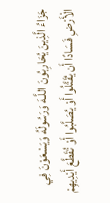جَزَاءُ الَّذِينَ يُحَارِبُونَ اللَّـهَ وَرَسُولَهُ وَيَسْعَوْنَ فِي الْأَرْضِ فَسَادًا أَن يُقَتَّلُوا أَوْ يُصَلَّبُوا أَوْ تُقَطَّعَ أَيْدِيهِمْ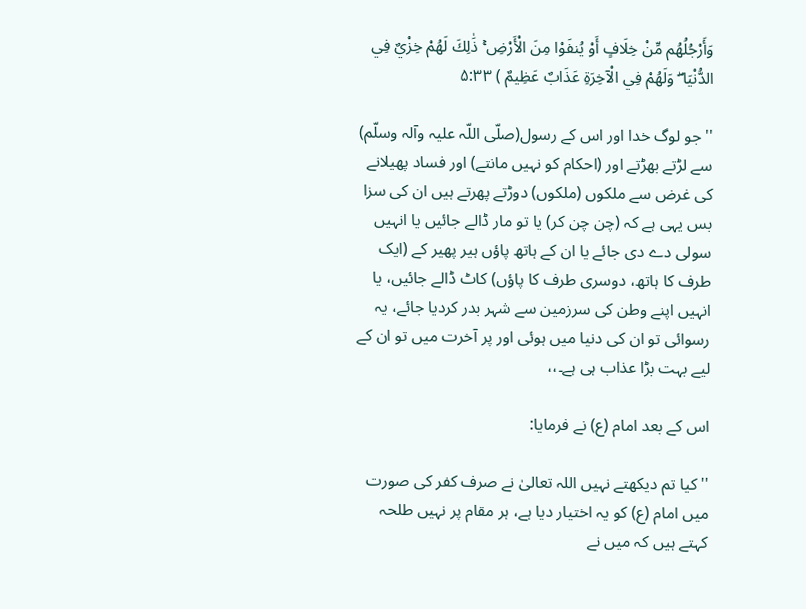وَأَرْجُلُهُم مِّنْ خِلَافٍ أَوْ يُنفَوْا مِنَ الْأَرْضِ ۚ ذَٰلِكَ لَهُمْ خِزْيٌ فِي الدُّنْيَا ۖ وَلَهُمْ فِي الْآخِرَةِ عَذَابٌ عَظِيمٌ ) ۵:۳۳

'' جو لوگ خدا اور اس کے رسول(صلّی اللّہ علیہ وآلہ وسلّم) سے لڑتے بھڑتے اور (احکام کو نہیں مانتے) اور فساد پھیلانے کی غرض سے ملکوں (ملکوں) دوڑتے پھرتے ہیں ان کی سزا بس یہی ہے کہ (چن چن کر) یا تو مار ڈالے جائیں یا انہیں سولی دے دی جائے یا ان کے ہاتھ پاؤں ہیر پھیر کے (ایک طرف کا ہاتھ، دوسری طرف کا پاؤں) کاٹ ڈالے جائیں، یا انہیں اپنے وطن کی سرزمین سے شہر بدر کردیا جائے، یہ رسوائی تو ان کی دنیا میں ہوئی اور پر آخرت میں تو ان کے لیے بہت بڑا عذاب ہی ہے۔،،

اس کے بعد امام (ع) نے فرمایا:

''کیا تم دیکھتے نہیں اللہ تعالیٰ نے صرف کفر کی صورت میں امام (ع) کو یہ اختیار دیا ہے، ہر مقام پر نہیں طلحہ کہتے ہیں کہ میں نے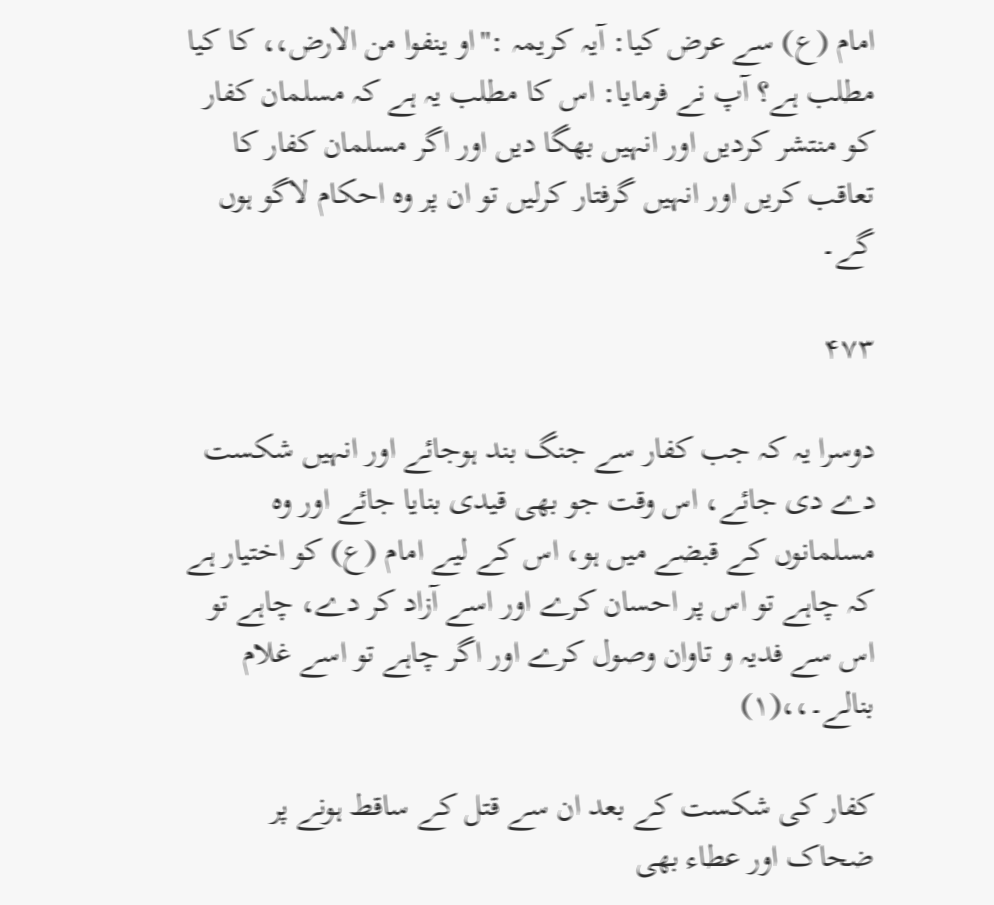امام (ع) سے عرض کیا: آیہ کریمہ :''او ینفوا من الارض،، کا کیا مطلب ہے؟ آپ نے فرمایا: اس کا مطلب یہ ہے کہ مسلمان کفار کو منتشر کردیں اور انہیں بھگا دیں اور اگر مسلمان کفار کا تعاقب کریں اور انہیں گرفتار کرلیں تو ان پر وہ احکام لاگو ہوں گے۔

۴۷۳

دوسرا یہ کہ جب کفار سے جنگ بند ہوجائے اور انہیں شکست دے دی جائے، اس وقت جو بھی قیدی بنایا جائے اور وہ مسلمانوں کے قبضے میں ہو، اس کے لیے امام (ع) کو اختیار ہے کہ چاہے تو اس پر احسان کرے اور اسے آزاد کر دے، چاہے تو اس سے فدیہ و تاوان وصول کرے اور اگر چاہے تو اسے غلام بنالے۔،،(۱)

کفار کی شکست کے بعد ان سے قتل کے ساقط ہونے پر ضحاک اور عطاء بھی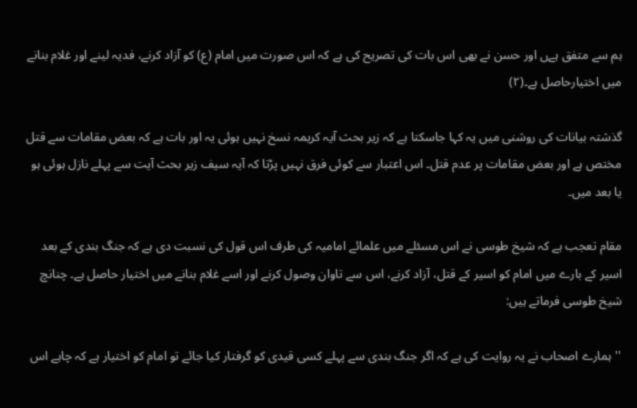ہم سے متفق ہےں اور حسن نے بھی اس بات کی تصریح کی ہے کہ اس صورت میں امام (ع) کو آزاد کرنے، فدیہ لینے اور غلام بنانے میں اختیارحاصل ہے۔(۲)

گذشتہ بیانات کی روشنی میں یہ کہا جاسکتا ہے کہ زیر بحث آیہ کریمہ نسخ نہیں ہوئی یہ اور بات ہے کہ بعض مقامات سے قتل مختص ہے اور بعض مقامات پر عدم قتل۔ اس اعتبار سے کوئی فرق نہیں پڑتا کہ آیہ سیف زیر بحث آیت سے پہلے نازل ہوئی ہو یا بعد میں۔

مقام تعجب ہے کہ شیخ طوسی نے اس مسئلے میں علمائے امامیہ کی طرف اس قول کی نسبت دی ہے کہ جنگ بندی کے بعد اسیر کے بارے میں امام کو اسیر کے قتل، آزاد کرنے، اس سے تاوان وصول کرنے اور اسے غلام بنانے میں اختیار حاصل ہے۔ چنانچ شیخ طوسی فرماتے ہیں:

''ہمارے اصحاب نے یہ روایت کی ہے کہ اگر جنگ بندی سے پہلے کسی قیدی کو گرفتار کیا جائے تو امام کو اختیار ہے کہ چاہے اس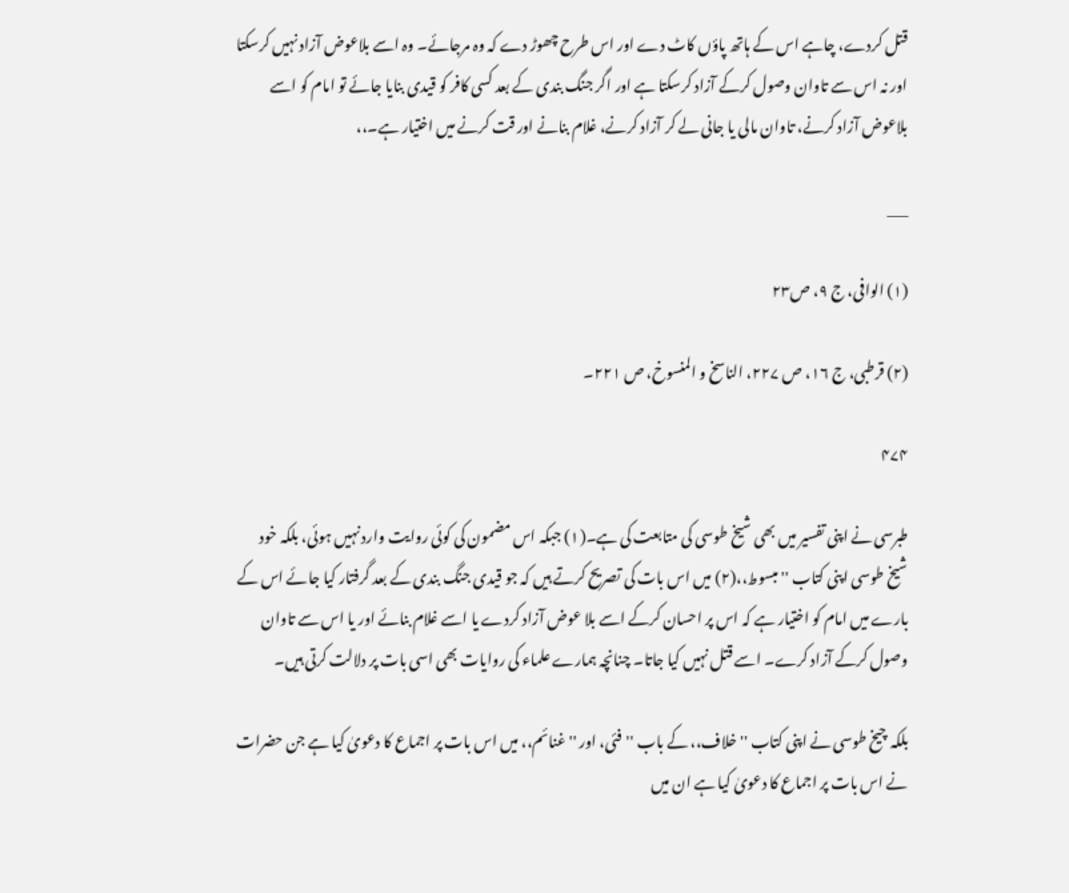قتل کردے، چاہے اس کے ہاتھ پاؤں کاٹ دے اور اس طرح چھوڑ دے کہ وہ مرجائے۔ وہ اسے بلاعوض آزاد نہیں کرسکتا اور نہ اس سے تاوان وصول کرکے آزاد کرسکتا ہے اور اگر جنگ بندی کے بعد کسی کافر کو قیدی بنایا جائے تو امام کو اسے بلاعوض آزاد کرنے، تاوان مالی یا جانی لے کر آزاد کرنے، غلام بنانے اور قت کرنے میں اختیار ہے۔،،

___

(۱) الوافی، ج ۹، ص۲۳

(۲) قرطبی، ج ۱۶، ص ۲۲۷، الناسخ و المنسوخ، ص ۲۲۱۔

۴۷۴

طبرسی نے اپنی تفسیر میں بھی شیخ طوسی کی متابعت کی ہے۔(۱) جبکہ اس مضمون کی کوئی روایت وارد نہیں ہوئی، بلکہ خود شیخ طوسی اپنی کتاب ''مبسوط،،(۲) میں اس بات کی تصریح کرتے ہیں کہ جو قیدی جنگ بندی کے بعد گرفتار کیا جائے اس کے بارے میں امام کو اختیار ہے کہ اس پر احسان کرکے اسے بلا عوض آزاد کردے یا اسے غلام بنائے اور یا اس سے تاوان وصول کرکے آزاد کرے۔ اسے قتل نہیں کیا جاتا۔ چنانچہ ہمارے علماء کی روایات بھی اسی بات پر دلالت کرتی ہیں۔

بلکہ چیخ طوسی نے اپنی کتاب ''خلاف،، کے باب ''فئی، اور ''غنائم،، میں اس بات پر اجماع کا دعویٰ کیا ہے جن حضرات نے اس بات پر اجماع کا دعویٰ کیا ہے ان میں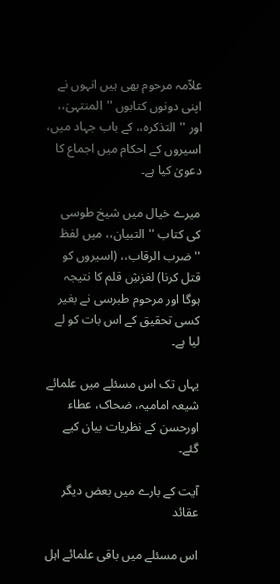علاّمہ مرحوم بھی ہیں انہوں نے اپنی دونوں کتابوں ''المنتہیٰ،، اور ''التذکرہ،، کے باب جہاد میں، اسیروں کے احکام میں اجماع کا دعویٰ کیا ہے۔

میرے خیال میں شیخ طوسی کی کتاب ''التبیان،، میں لفظ ''ضرب الرقاب،، (اسیروں کو قتل کرنا) لغزشِ قلم کا نتیجہ ہوگا اور مرحوم طبرسی نے بغیر کسی تحقیق کے اس بات کو لے لیا ہے۔

یہاں تک اس مسئلے میں علمائے شیعہ امامیہ، ضحاک، عطاء اورحسن کے نظریات بیان کیے گئے۔

آیت کے بارے میں بعض دیگر عقائد

اس مسئلے میں باقی علمائے اہل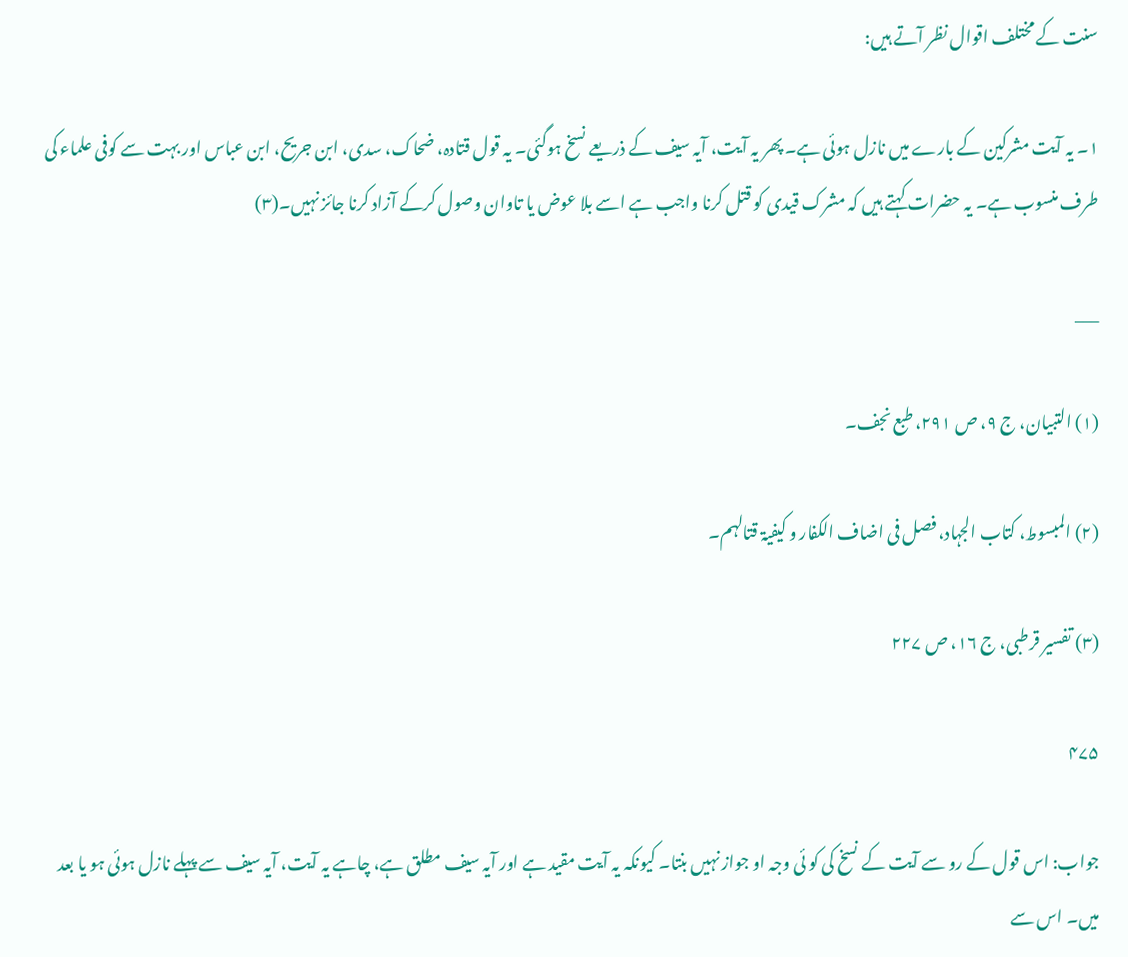سنت کے مختلف اقوال نظر آتے ہیں:

۱۔ یہ آیت مشرکین کے بارے میں نازل ہوئی ہے۔ پھر یہ آیت، آیہ سیف کے ذریعے نسخ ہوگئی۔ یہ قول قتادہ، ضحاک، سدی، ابن جریح، ابن عباس اور بہت سے کوفی علماء کی طرف منسوب ہے۔ یہ حضرات کہتے ہیں کہ مشرک قیدی کو قتل کرنا واجب ہے اسے بلا عوض یا تاوان وصول کرکے آزاد کرنا جائز نہیں۔(۳)

___

(۱) التبیان، ج ۹، ص ۲۹۱، طبع نجف۔

(۲) المبسوط، کتاب الجہاد، فصل فی اضاف الکفار و کیفیۃ قتالہم۔

(۳) تفسیر قرطبی، ج ۱۶، ص ۲۲۷

۴۷۵

جواب: اس قول کے رو سے آیت کے نسخ کی کو ئی وجہ او جواز نہیں بنتا۔ کیونکہ یہ آیت مقید ہے اور آیہ سیف مطلق ہے، چاہے یہ آیت، آیہ سیف سے پہلے نازل ہوئی ہو یا بعد میں۔ اس سے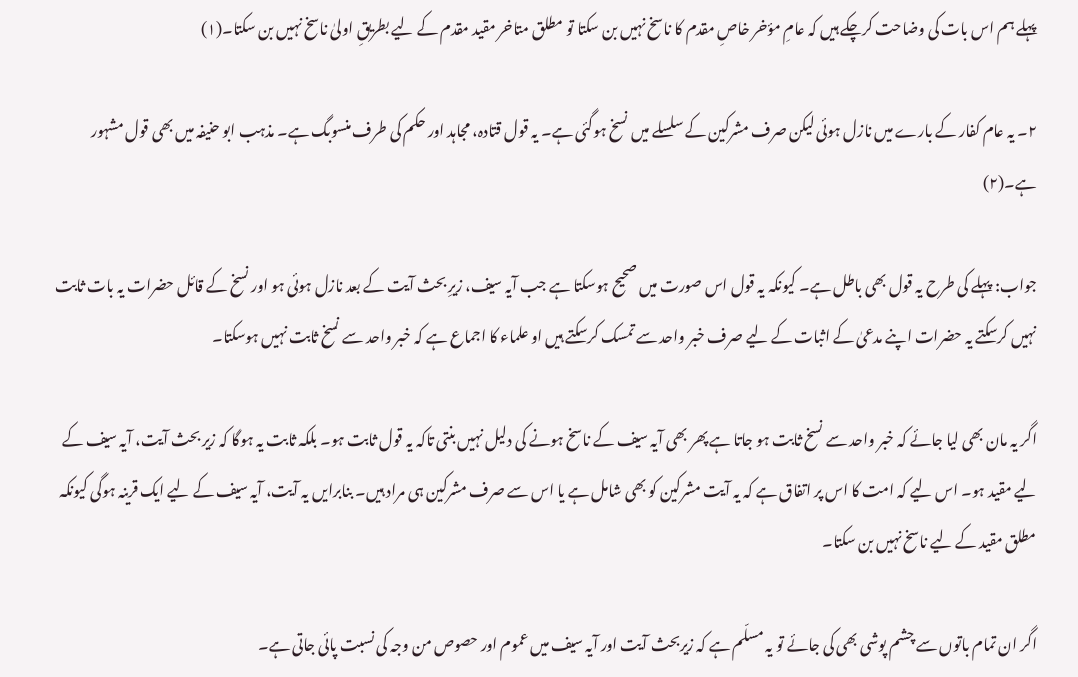پہلے ہم اس بات کی وضاحت کرچکے ہیں کہ عامِ مؤخر خاصِ مقدم کا ناسخ نہیں بن سکتا تو مطلق متاخر مقید مقدم کے لیے بطریقِ اولیٰ ناسخ نہیں بن سکتا۔(۱)

۲۔ یہ عام کفار کے بارے میں نازل ہوئی لیکن صرف مشرکین کے سلسلے میں نسخ ہوگئی ہے۔ یہ قول قتادہ، مجاہد اور حکم کی طرف منسوبگ ہے۔ مذہب ابو حنیفہ میں بھی قول مشہور ہے۔(۲)

جواب: پہلے کی طرح یہ قول بھی باطل ہے۔ کیونکہ یہ قول اس صورت میں صحیح ہوسکتا ہے جب آیہ سیف، زیرِ بحث آیت کے بعد نازل ہوئی ہو اور نسخ کے قائل حضرات یہ بات ثابت نہیں کرسکتے یہ حضرات اپنے مدعیٰ کے اثبات کے لیے صرف خبر واحد سے تمسک کرسکتے ہیں او علماء کا اجماع ہے کہ خبر واحد سے نسخ ثابت نہیں ہوسکتا۔

اگر یہ مان بھی لیا جائے کہ خبر واحد سے نسخ ثابت ہو جاتا ہے پھر بھی آیہ سیف کے ناسخ ہونے کی دلیل نہیں بنتی تاکہ یہ قول ثابت ہو۔ بلکہ ثابت یہ ہوگا کہ زیر بحث آیت، آیہ سیف کے لیے مقید ہو۔ اس لیے کہ امت کا اس پر اتفاق ہے کہ یہ آیت مشرکین کو بھی شامل ہے یا اس سے صرف مشرکین ہی مراد ہیں۔ بنابرایں یہ آیت، آیہ سیف کے لیے ایک قرینہ ہوگی کیونکہ مطلق مقید کے لیے ناسخ نہیں بن سکتا۔

اگر ان تمام باتوں سے چشم پوشی بھی کی جائے تو یہ مسلّم ہے کہ زیربحث آیت اور آیہ سیف میں عموم اور حصوص من وجہ کی نسبت پائی جاتی ہے۔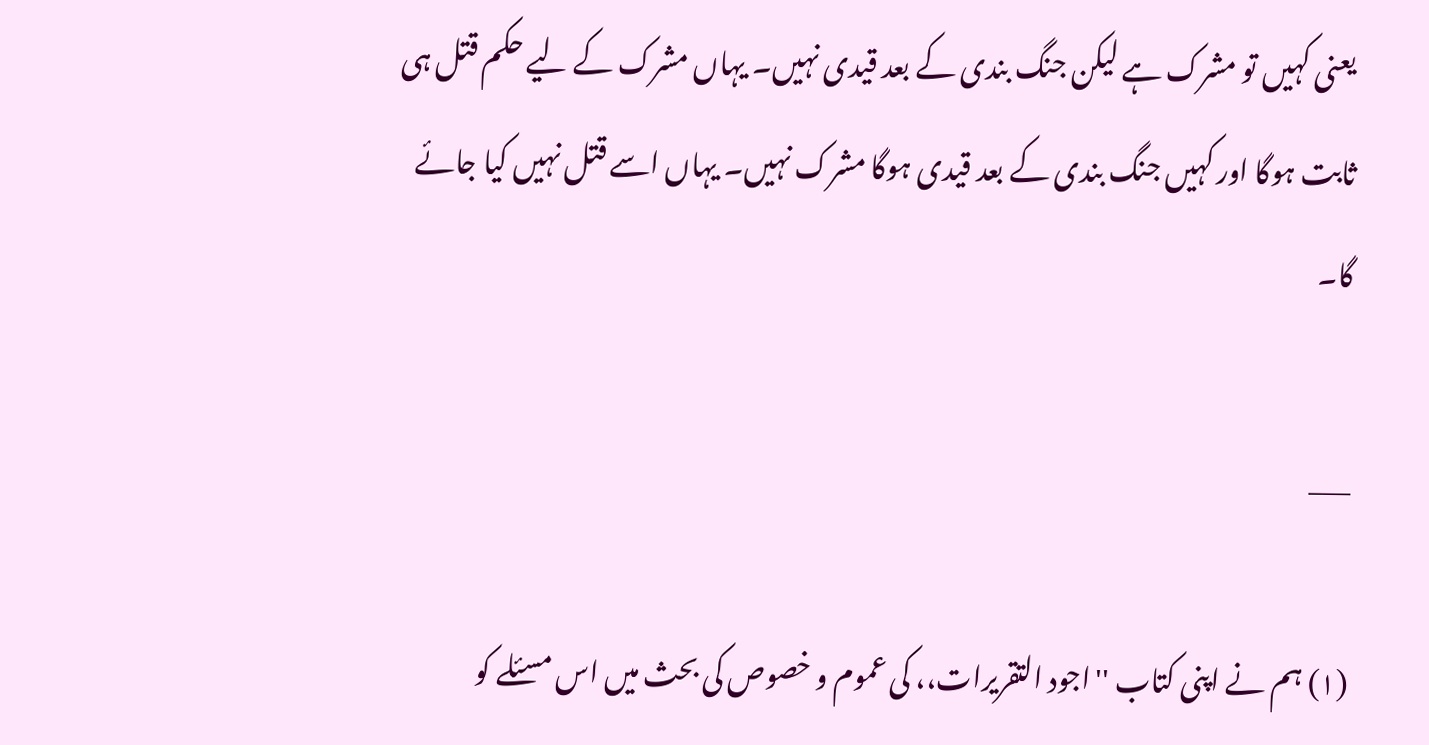یعنی کہیں تو مشرک ہے لیکن جنگ بندی کے بعد قیدی نہیں۔ یہاں مشرک کے لیے حکم قتل ہی ثابت ہوگا اور کہیں جنگ بندی کے بعد قیدی ہوگا مشرک نہیں۔ یہاں اسے قتل نہیں کیا جائے گا۔

___

(۱) ہم نے اپنی کتاب ''اجود التقریرات،، کی عموم و خصوص کی بحث میں اس مسئلے کو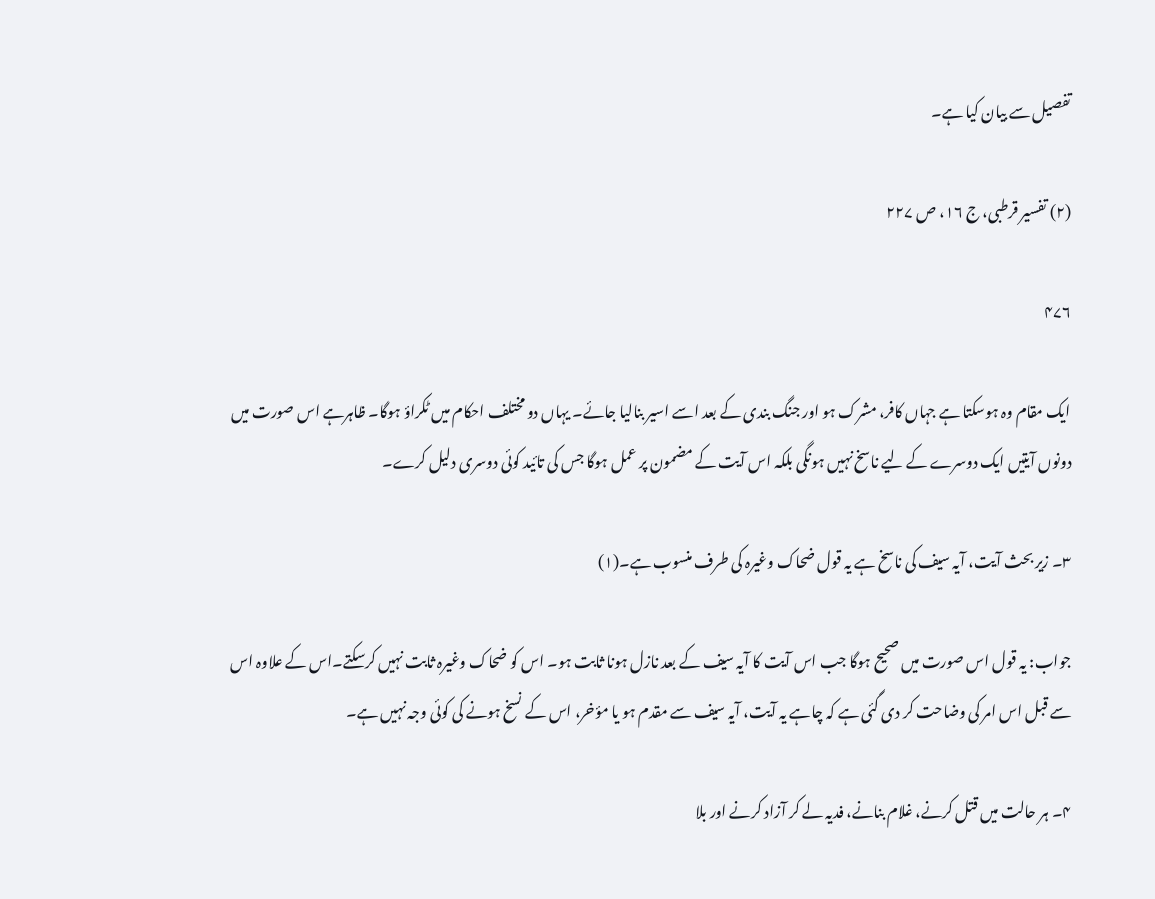تفصیل سے بیان کیا ہے۔

(۲) تفسیر قرطبی، ج ۱۶، ص ۲۲۷

۴۷۶

ایک مقام وہ ہوسکتا ہے جہاں کافر، مشرک ہو اور جنگ بندی کے بعد اسے اسیر بنالیا جائے۔ یہاں دو مختلف احکام میں ٹکراؤ ہوگا۔ ظاہرہے اس صورت میں دونوں آیتیں ایک دوسرے کے لیے ناسخ نہیں ہونگی بلکہ اس آیت کے مضمون پر عمل ہوگا جس کی تائید کوئی دوسری دلیل کرے۔

۳۔ زیر بحث آیت، آیہ سیف کی ناسخ ہے یہ قول ضحاک وغیرہ کی طرف منسوب ہے۔(۱)

جواب: یہ قول اس صورت میں صحیح ہوگا جب اس آیت کا آیہ سیف کے بعد نازل ہونا ثابت ہو۔ اس کو ضحاک وغیرہ ثابت نہیں کرسکتے۔اس کے علاوہ اس سے قبل اس امر کی وضاحت کر دی گئی ہے کہ چاہے یہ آیت، آیہ سیف سے مقدم ہو یا مؤخر، اس کے نسخ ہونے کی کوئی وجہ نہیں ہے۔

۴۔ ہر حالت میں قتل کرنے، غلام بنانے، فدیہ لے کر آزاد کرنے اور بلا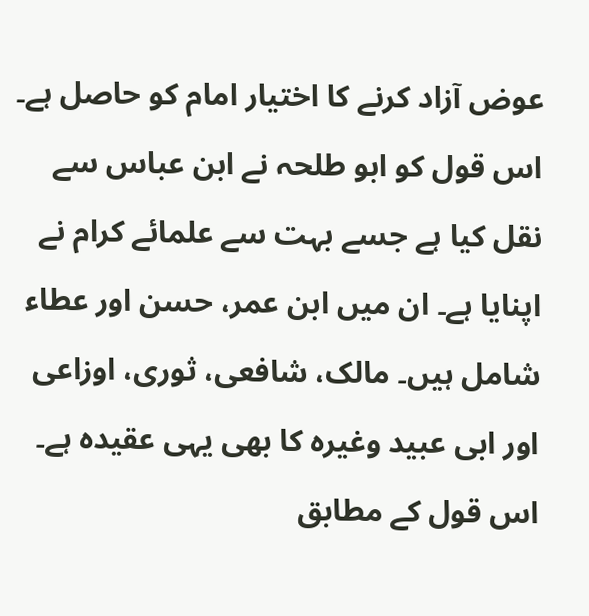عوض آزاد کرنے کا اختیار امام کو حاصل ہے۔ اس قول کو ابو طلحہ نے ابن عباس سے نقل کیا ہے جسے بہت سے علمائے کرام نے اپنایا ہے۔ ان میں ابن عمر، حسن اور عطاء شامل ہیں۔ مالک، شافعی، ثوری، اوزاعی اور ابی عبید وغیرہ کا بھی یہی عقیدہ ہے۔ اس قول کے مطابق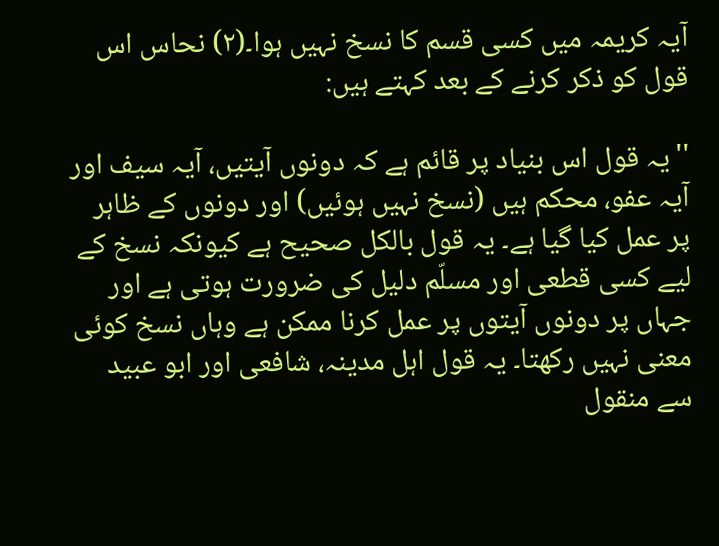آیہ کریمہ میں کسی قسم کا نسخ نہیں ہوا۔(۲) نحاس اس قول کو ذکر کرنے کے بعد کہتے ہیں:

''یہ قول اس بنیاد پر قائم ہے کہ دونوں آیتیں، آیہ سیف اور آیہ عفو، محکم ہیں (نسخ نہیں ہوئیں) اور دونوں کے ظاہر پر عمل کیا گیا ہے۔ یہ قول بالکل صحیح ہے کیونکہ نسخ کے لیے کسی قطعی اور مسلّم دلیل کی ضرورت ہوتی ہے اور جہاں پر دونوں آیتوں پر عمل کرنا ممکن ہے وہاں نسخ کوئی معنی نہیں رکھتا۔ یہ قول اہل مدینہ، شافعی اور ابو عبید سے منقول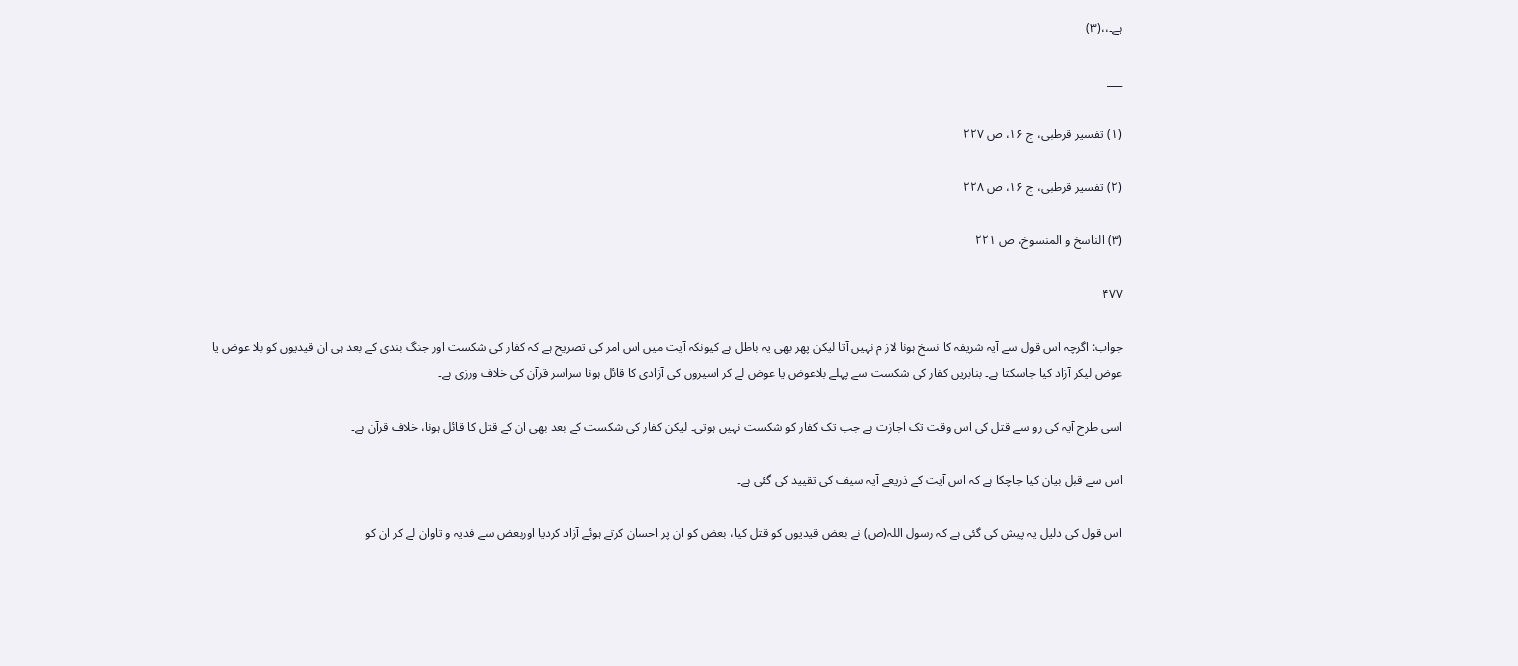ہے۔،،(۳)

___

(۱) تفسیر قرطبی، ج ۱۶، ص ۲۲۷

(۲) تفسیر قرطبی، ج ۱۶، ص ۲۲۸

(۳) الناسخ و المنسوخ، ص ۲۲۱

۴۷۷

جواب: اگرچہ اس قول سے آیہ شریفہ کا نسخ ہونا لاز م نہیں آتا لیکن پھر بھی یہ باطل ہے کیونکہ آیت میں اس امر کی تصریح ہے کہ کفار کی شکست اور جنگ بندی کے بعد ہی ان قیدیوں کو بلا عوض یا عوض لیکر آزاد کیا جاسکتا ہے۔ بنابریں کفار کی شکست سے پہلے بلاعوض یا عوض لے کر اسیروں کی آزادی کا قائل ہونا سراسر قرآن کی خلاف ورزی ہے۔

اسی طرح آیہ کی رو سے قتل کی اس وقت تک اجازت ہے جب تک کفار کو شکست نہیں ہوتی۔ لیکن کفار کی شکست کے بعد بھی ان کے قتل کا قائل ہونا، خلاف قرآن ہے۔

اس سے قبل بیان کیا جاچکا ہے کہ اس آیت کے ذریعے آیہ سیف کی تقیید کی گئی ہے۔

اس قول کی دلیل یہ پیش کی گئی ہے کہ رسول اللہ(ص) نے بعض قیدیوں کو قتل کیا، بعض کو ان پر احسان کرتے ہوئے آزاد کردیا اوربعض سے فدیہ و تاوان لے کر ان کو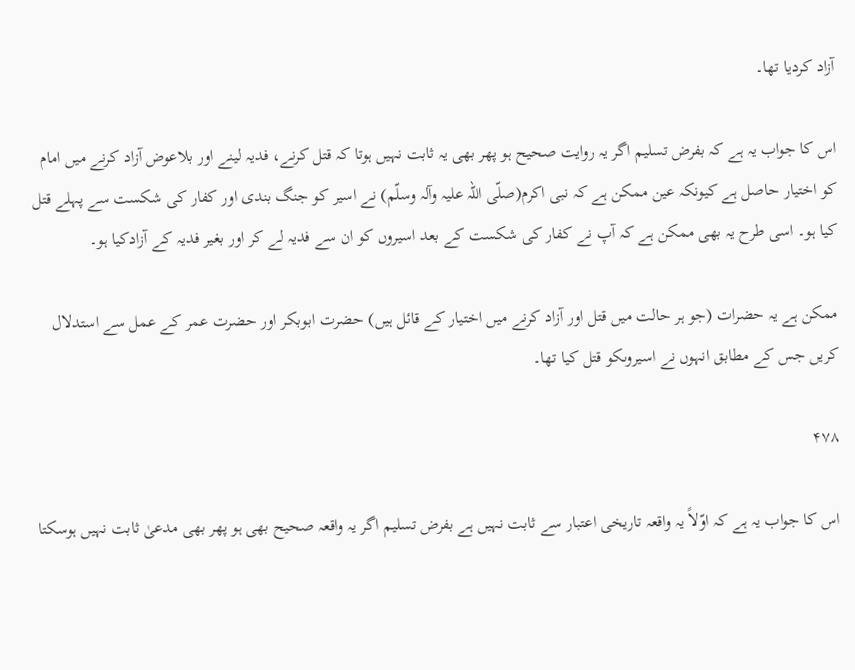آزاد کردیا تھا۔

اس کا جواب یہ ہے کہ بفرض تسلیم اگر یہ روایت صحیح ہو پھر بھی یہ ثابت نہیں ہوتا کہ قتل کرنے، فدیہ لینے اور بلاعوض آزاد کرنے میں امام کو اختیار حاصل ہے کیونکہ عین ممکن ہے کہ نبی اکرم(صلّی اللّہ علیہ وآلہ وسلّم) نے اسیر کو جنگ بندی اور کفار کی شکست سے پہلے قتل کیا ہو۔ اسی طرح یہ بھی ممکن ہے کہ آپ نے کفار کی شکست کے بعد اسیروں کو ان سے فدیہ لے کر اور بغیر فدیہ کے آزادکیا ہو۔

ممکن ہے یہ حضرات (جو ہر حالت میں قتل اور آزاد کرنے میں اختیار کے قائل ہیں) حضرت ابوبکر اور حضرت عمر کے عمل سے استدلال کریں جس کے مطابق انہوں نے اسیروںکو قتل کیا تھا۔

۴۷۸

اس کا جواب یہ ہے کہ اوّلاً یہ واقعہ تاریخی اعتبار سے ثابت نہیں ہے بفرض تسلیم اگر یہ واقعہ صحیح بھی ہو پھر بھی مدعیٰ ثابت نہیں ہوسکتا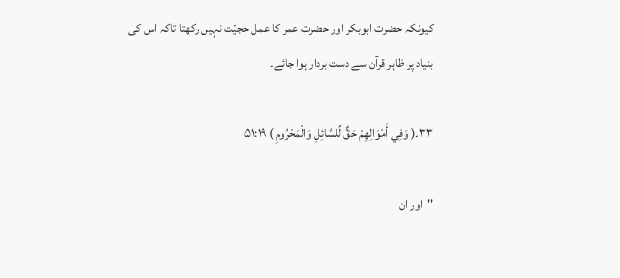کیونکہ حضرت ابوبکر اور حضرت عمر کا عمل حجیّت نہیں رکھتا تاکہ اس کی بنیاد پر ظاہر قرآن سے دست بردار ہوا جائے۔

۳۳۔( وَفِي أَمْوَالِهِمْ حَقٌّ لِّلسَّائِلِ وَالْمَحْرُومِ ) ۵۱:۱۹

''اور ان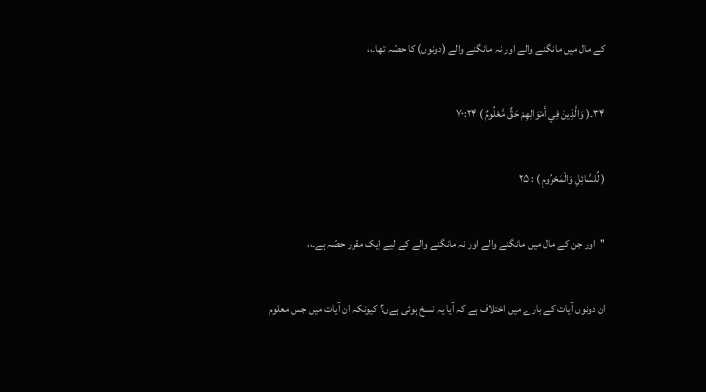کے مال میں مانگنے والے اور نہ مانگنے والے (دونوں) کا حصّہ تھا۔،،

۳۴۔( وَالَّذِينَ فِي أَمْوَالِهِمْ حَقٌّ مَّعْلُومٌ ) ۷۰:۲۴

( لِّلسَّائِلِ وَالْمَحْرُومِ ) : ۲۵

''اور جن کے مال میں مانگنے والے اور نہ مانگنے والے کے لیے ایک مقرر حصّہ ہے۔،،

ان دونوں آیات کے بارے میں اختلاف ہے کہ آیا یہ نسخ ہوئی ہےں؟ کیونکہ ان آیات میں جس معلوم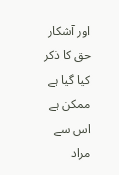اور آشکار حق کا ذکر کیا گیا ہے ممکن ہے اس سے مراد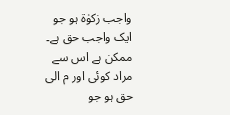واجب زکوٰۃ ہو جو ایک واجب حق ہے۔ ممکن ہے اس سے مراد کوئی اور م الی حق ہو جو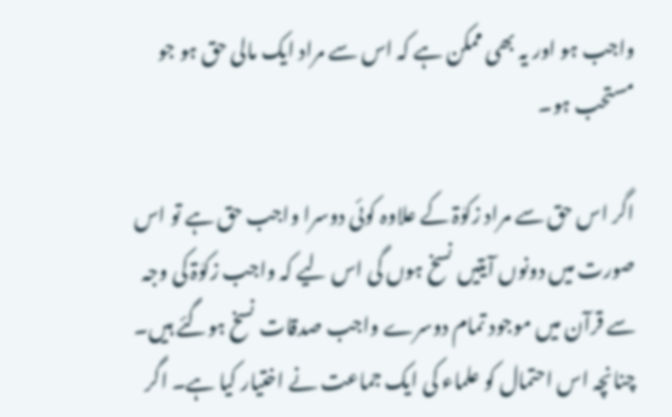واجب ہو اور یہ بھی ممکن ہے کہ اس سے مراد ایک مالی حق ہو جو مستحب ہو۔

اگر اس حق سے مراد زکوٰۃ کے علاوہ کوئی دوسرا واجب حق ہے تو اس صورت میں دونوں آیتیں نسخ ہوں گی اس لیے کہ واجب زکوٰۃ کی وجہ سے قرآن میں موجود تمام دوسرے واجب صدقات نسخ ہوگئے ہیں۔ چنانچہ اس احتمال کو علماء کی ایک جماعت نے اختیار کیا ہے۔ اگر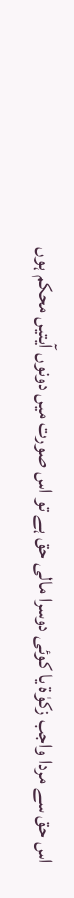اس حق سے مردا واجب زکوٰۃ یا کوئی دوسرا مالی حق ہے تو اس صورت میں دونوں آیتیں محکم ہوں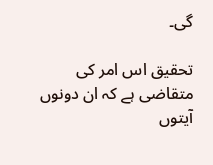گی۔

تحقیق اس امر کی متقاضی ہے کہ ان دونوں آیتوں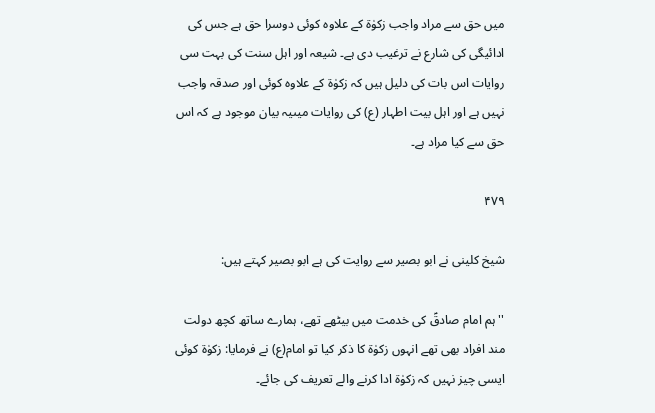میں حق سے مراد واجب زکوٰۃ کے علاوہ کوئی دوسرا حق ہے جس کی ادائیگی کی شارع نے ترغیب دی ہے۔ شیعہ اور اہل سنت کی بہت سی روایات اس بات کی دلیل ہیں کہ زکوٰۃ کے علاوہ کوئی اور صدقہ واجب نہیں ہے اور اہل بیت اطہار (ع) کی روایات میںیہ بیان موجود ہے کہ اس حق سے کیا مراد ہے۔

۴۷۹

شیخ کلینی نے ابو بصیر سے روایت کی ہے ابو بصیر کہتے ہیں:

''ہم امام صادقؑ کی خدمت میں بیٹھے تھے، ہمارے ساتھ کچھ دولت مند افراد بھی تھے انہوں زکوٰۃ کا ذکر کیا تو امام(ع) نے فرمایا: زکوٰۃ کوئی ایسی چیز نہیں کہ زکوٰۃ ادا کرنے والے تعریف کی جائے۔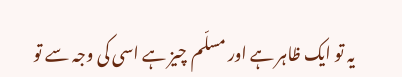یہ تو ایک ظاہر ہے اور مسلّم چیز ہے اسی کی وجہ سے تو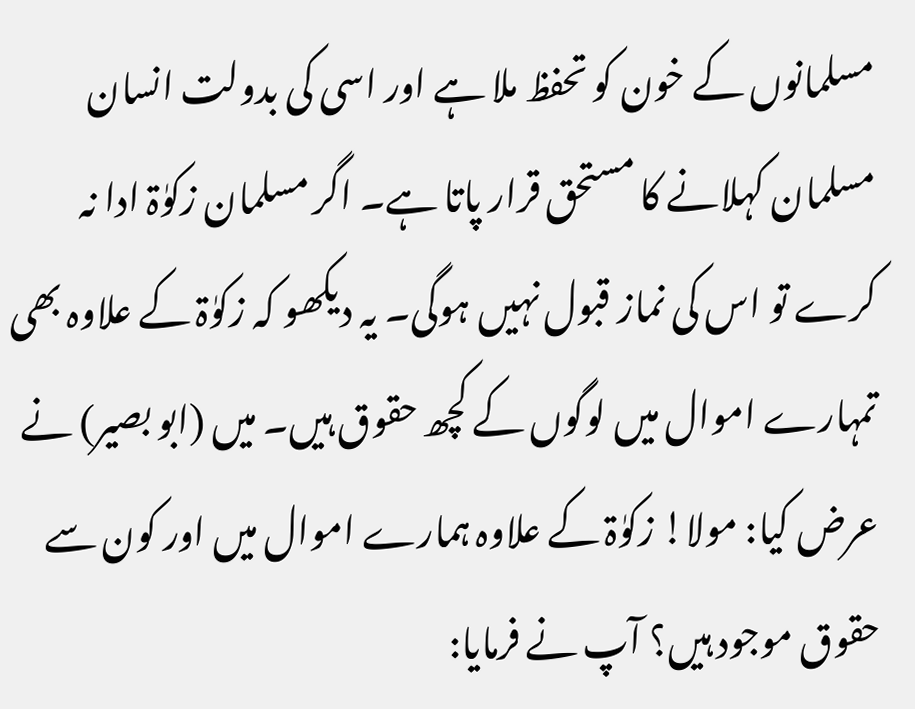مسلمانوں کے خون کو تحفظ ملا ہے اور اسی کی بدولت انسان مسلمان کہلانے کا مستحق قرار پاتا ہے۔ اگر مسلمان زکوٰۃ ادا نہ کرے تو اس کی نماز قبول نہیں ہوگی۔ یہ دیکھو کہ زکوٰۃ کے علاوہ بھی تمہارے اموال میں لوگوں کے کچھ حقوق ہیں۔ میں (ابو بصیر) نے عرض کیا: مولا! زکوٰۃ کے علاوہ ہمارے اموال میں اور کون سے حقوق موجود ہیں؟ آپ نے فرمایا: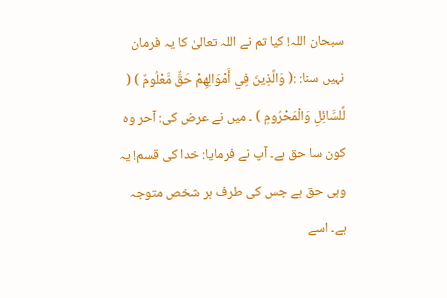سبحان اللہ! کیا تم نے اللہ تعالیٰ کا یہ فرمان نہیں سنا: :( وَالَّذِينَ فِي أَمْوَالِهِمْ حَقٌّ مَّعْلُومٌ ) ( لِّلسَّائِلِ وَالْمَحْرُومِ ) ۔ میں نے عرض کی: آحر وہ کون سا حق ہے۔ آپ نے فرمایا: خدا کی قسم! یہ وہی حق ہے جس کی طرف ہر شخص متوجہ ہے۔ اسے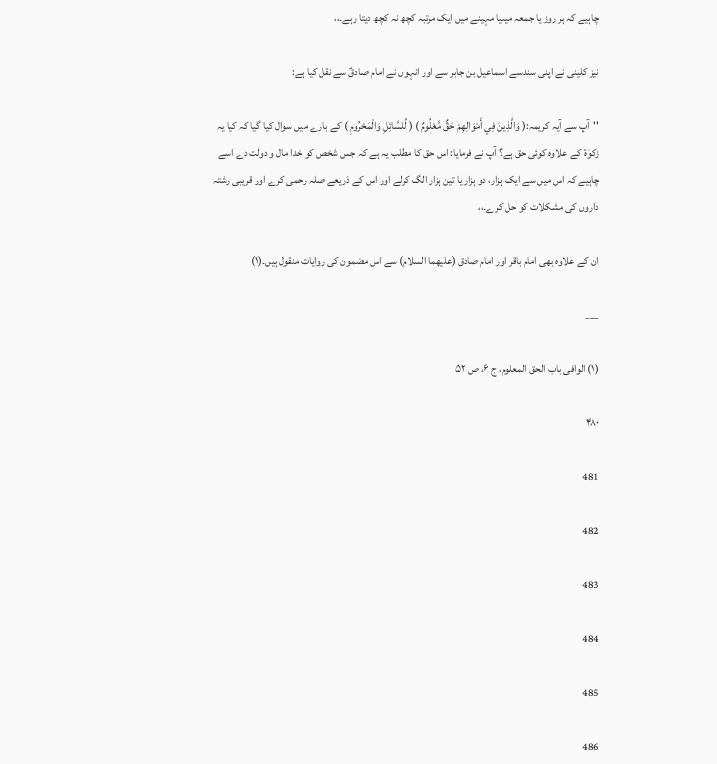چاہیے کہ ہر روز یا جمعہ میںیا مہینے میں ایک مرتبہ کچھ نہ کچھ دیتا رہے۔،،

نیز کلینی نے اپنی سندسے اسماعیل بن جابر سے اور انہوں نے امام صادقؑ سے نقل کیا ہے:

''آپ سے آیہ کریمہ:( وَالَّذِينَ فِي أَمْوَالِهِمْ حَقٌّ مَّعْلُومٌ ) ( لِّلسَّائِلِ وَالْمَحْرُومِ ) کے بارے میں سوال کیا گیا کہ کیا یہ زکوٰۃ کے علاوہ کوئی حق ہے؟ آپ نے فرمایا: اس حق کا مطلب یہ ہے کہ جس شخص کو خدا مال و دولت دے اسے چاہیے کہ اس میں سے ایک ہزار، دو ہزار یا تین ہزار الگ کرلے اور اس کے ذریعے صلہ رحمی کرے اور قریبی رشتہ داروں کی مشکلات کو حل کرے۔،،

ان کے علاوہ بھی امام باقر اور امام صادق (علیھما السلام) سے اس مضمون کی روایات منقول ہیں۔(۱)

___

(۱) الوافی باب الحق المعلوم، ج ۶، ص ۵۲

۴۸۰

481

482

483

484

485

486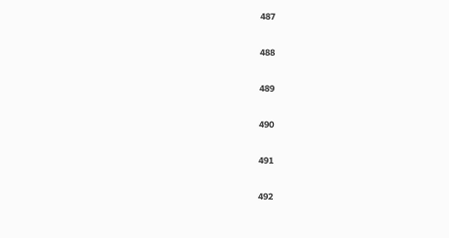487

488

489

490

491

492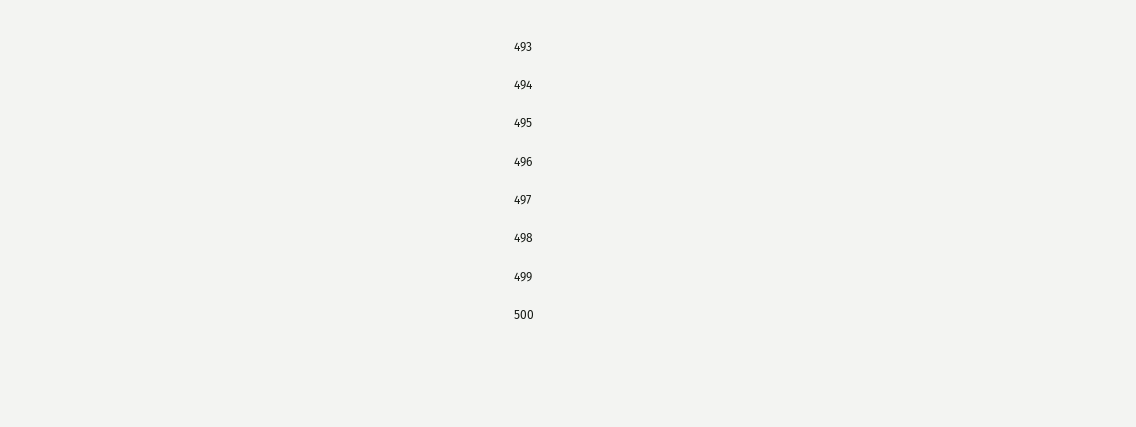493

494

495

496

497

498

499

500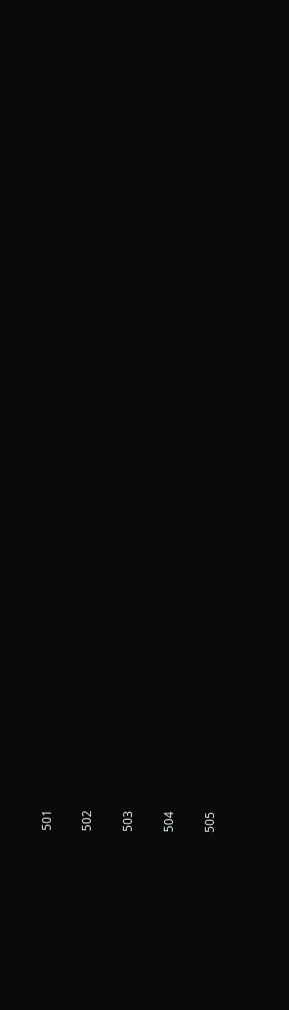501

502

503

504

505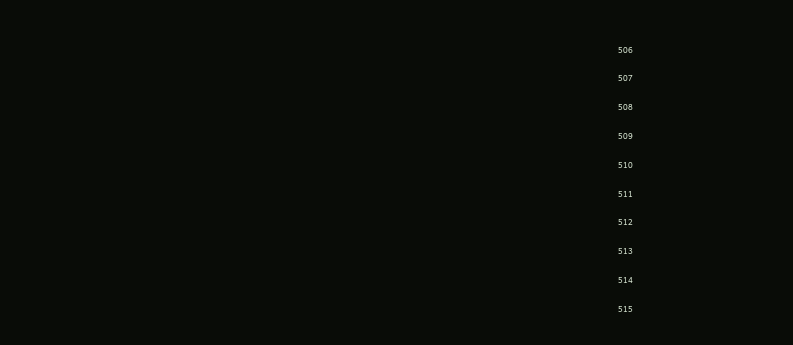506

507

508

509

510

511

512

513

514

515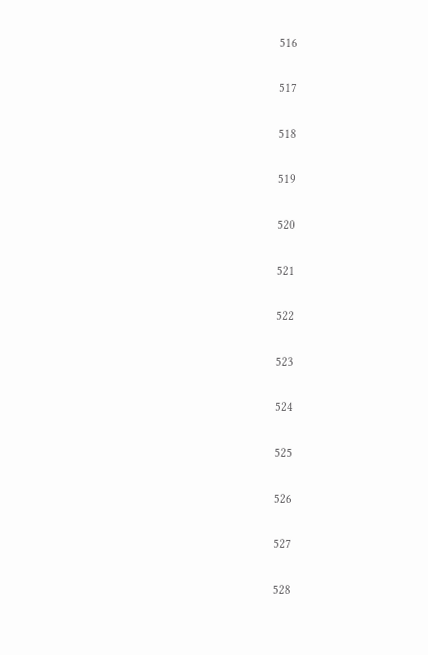516

517

518

519

520

521

522

523

524

525

526

527

528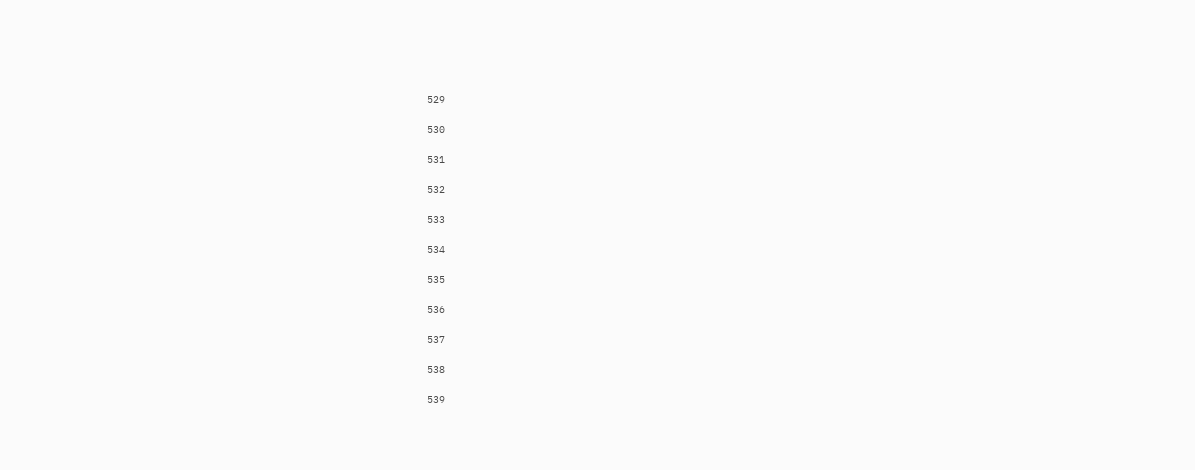529

530

531

532

533

534

535

536

537

538

539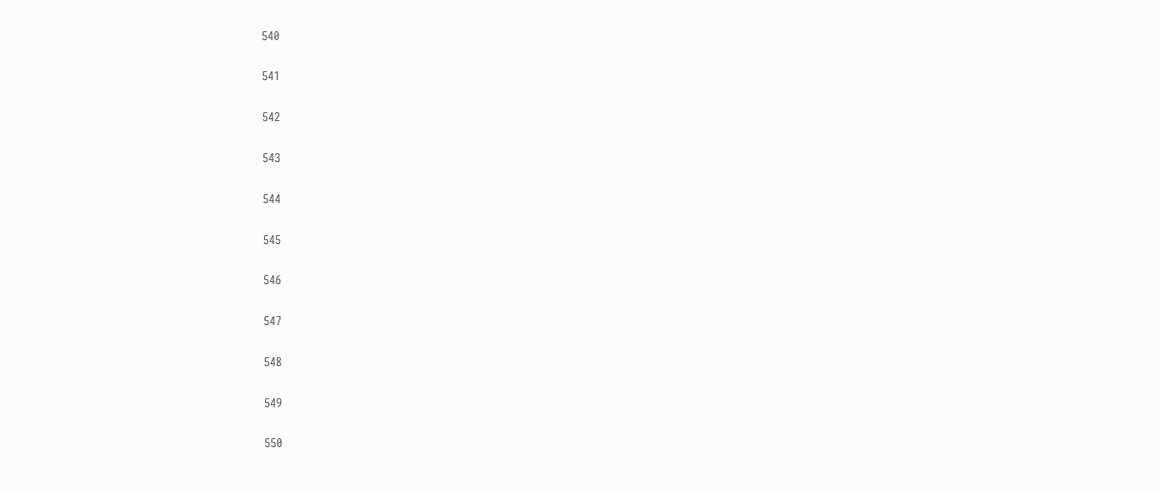540

541

542

543

544

545

546

547

548

549

550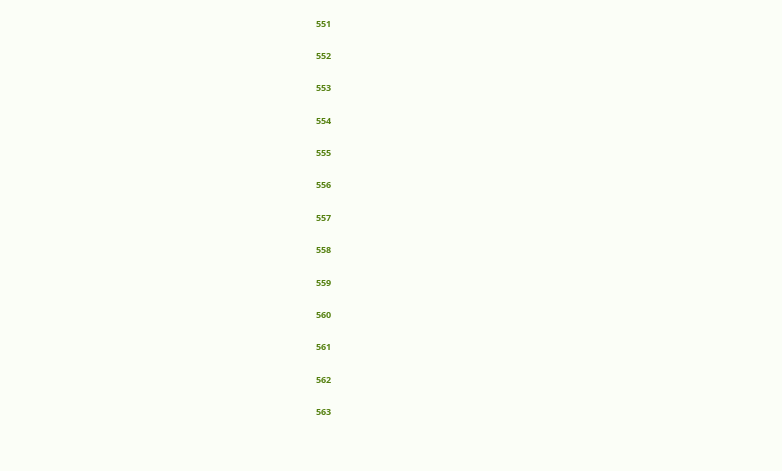551

552

553

554

555

556

557

558

559

560

561

562

563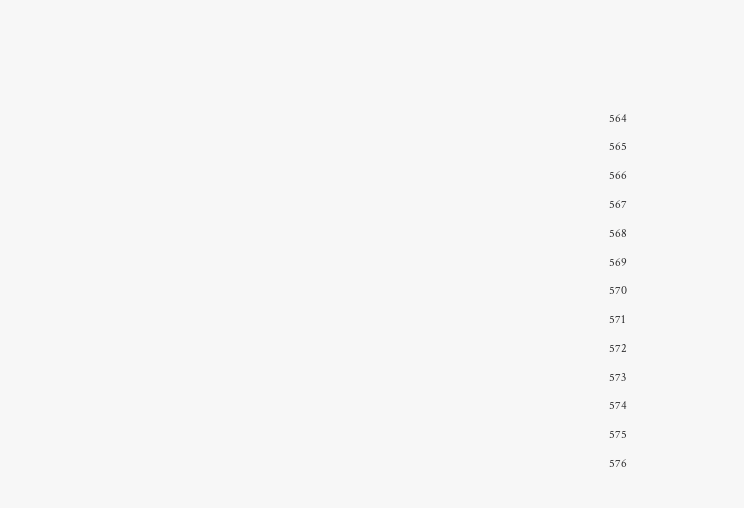564

565

566

567

568

569

570

571

572

573

574

575

576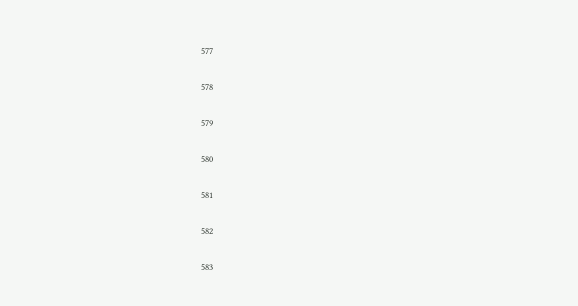577

578

579

580

581

582

583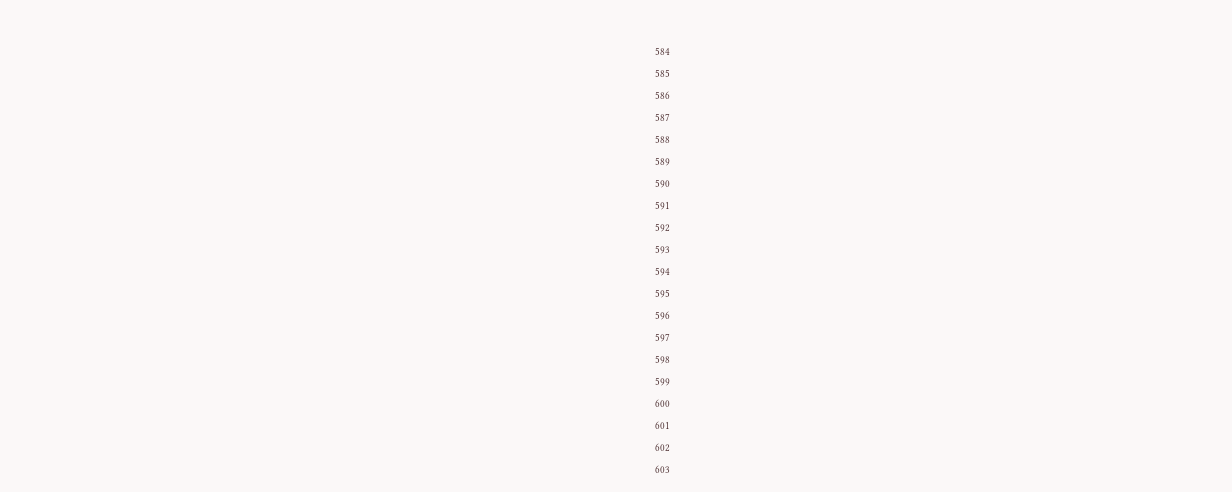584

585

586

587

588

589

590

591

592

593

594

595

596

597

598

599

600

601

602

603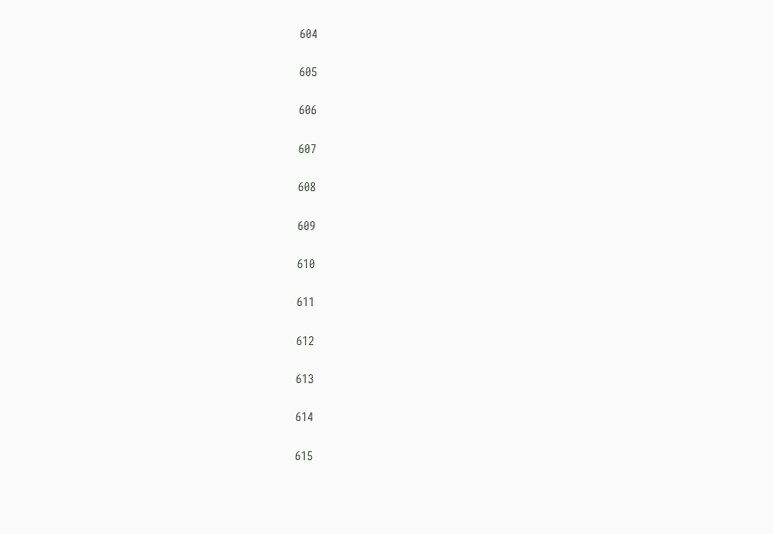604

605

606

607

608

609

610

611

612

613

614

615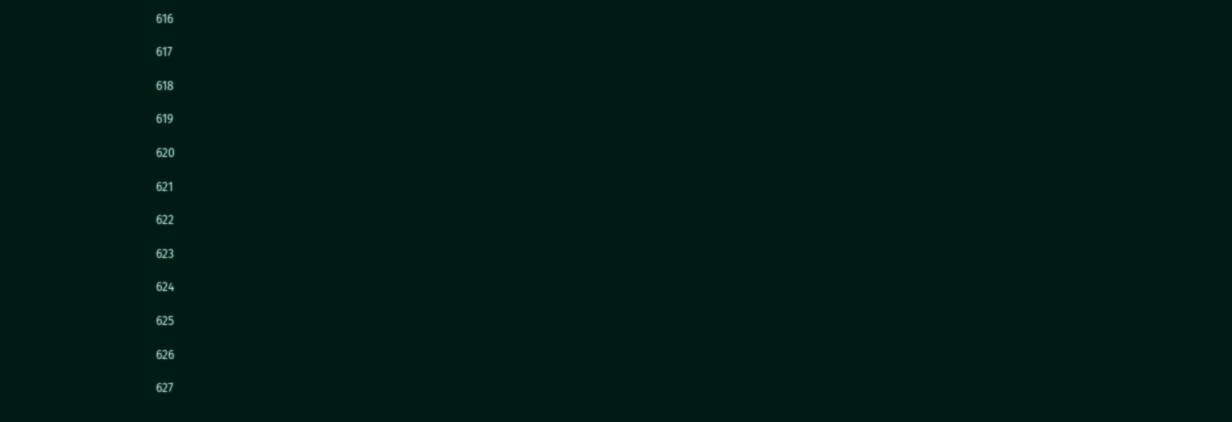616

617

618

619

620

621

622

623

624

625

626

627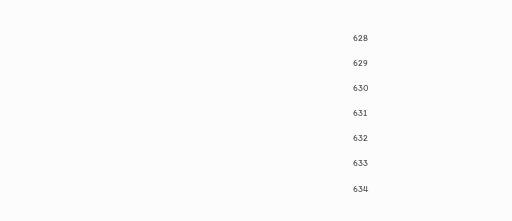628

629

630

631

632

633

634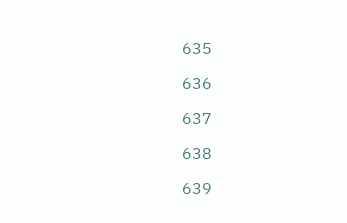635

636

637

638

639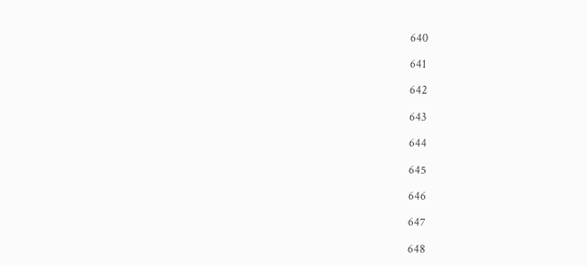640

641

642

643

644

645

646

647

648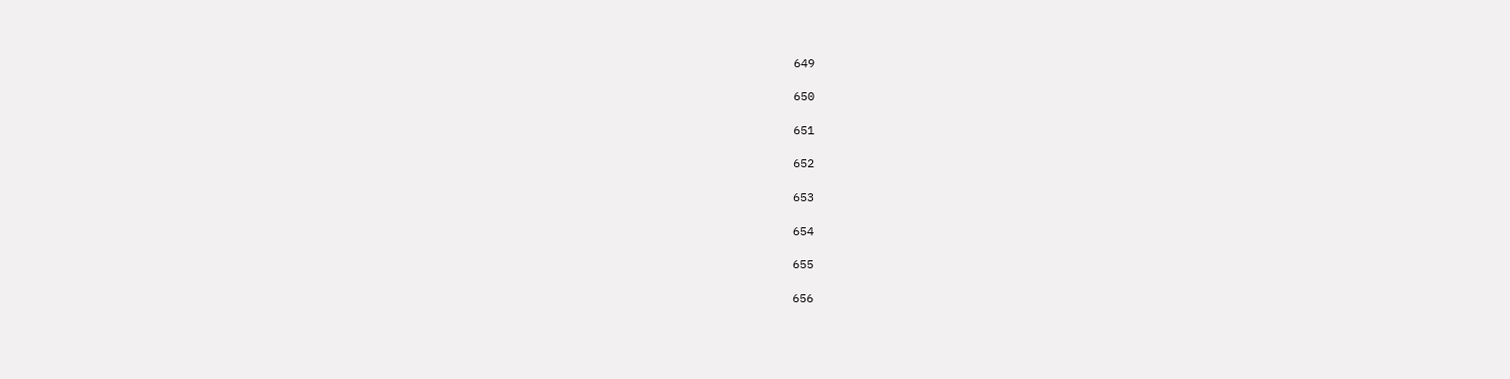649

650

651

652

653

654

655

656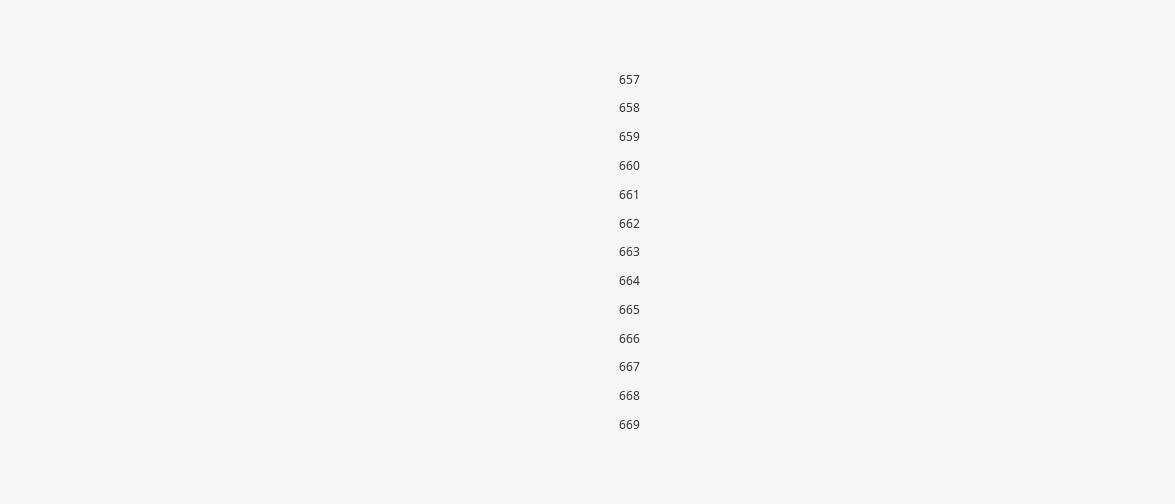657

658

659

660

661

662

663

664

665

666

667

668

669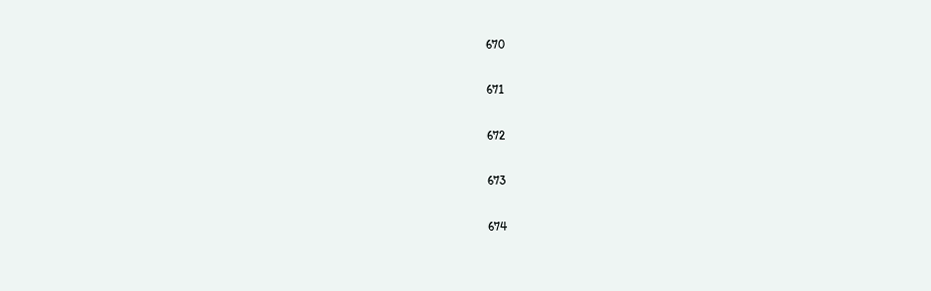670

671

672

673

674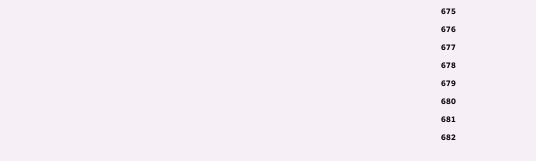675

676

677

678

679

680

681

682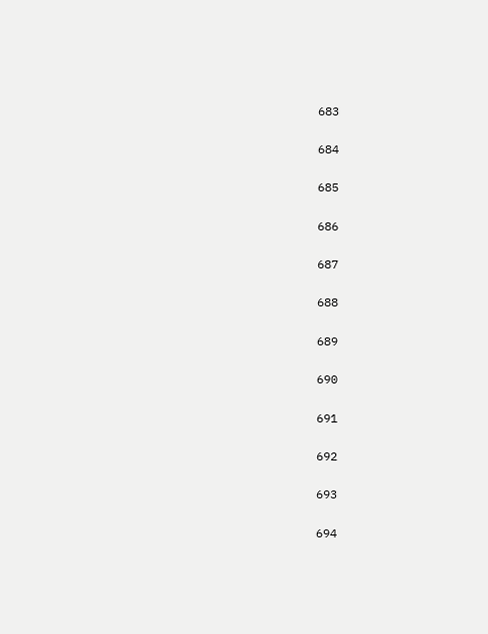683

684

685

686

687

688

689

690

691

692

693

694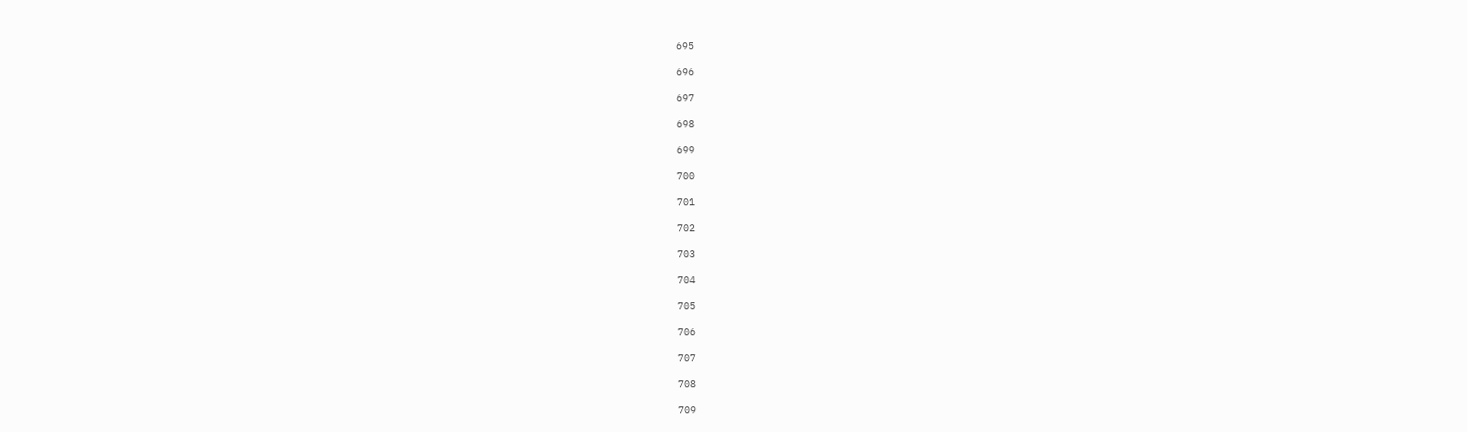695

696

697

698

699

700

701

702

703

704

705

706

707

708

709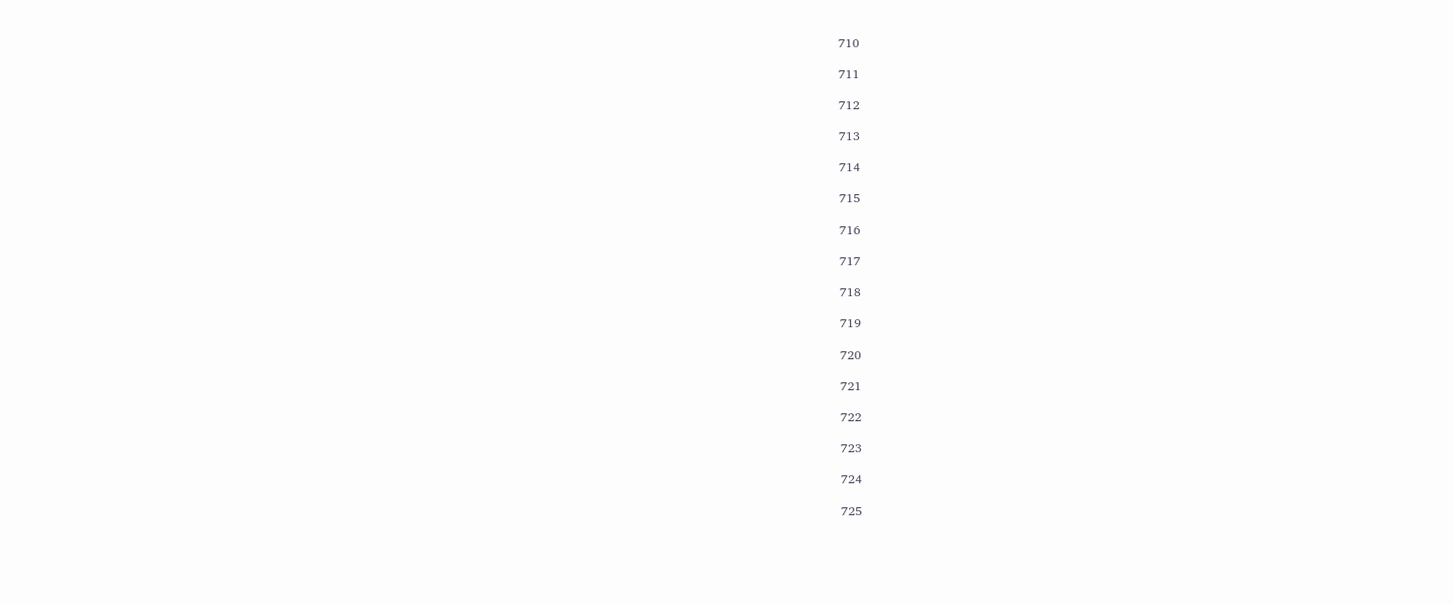710

711

712

713

714

715

716

717

718

719

720

721

722

723

724

725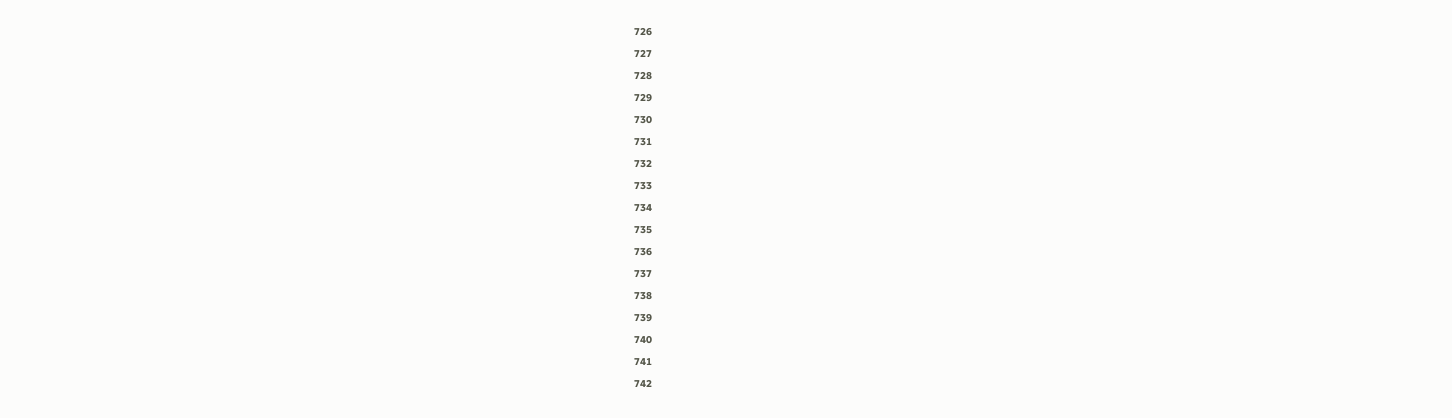726

727

728

729

730

731

732

733

734

735

736

737

738

739

740

741

742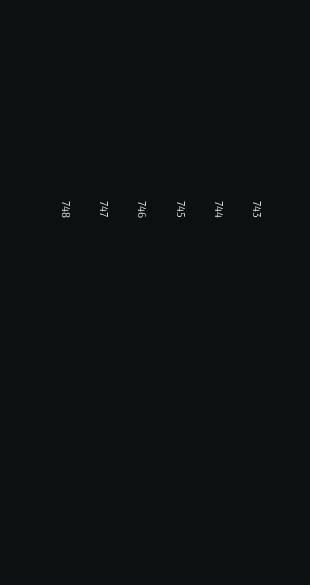743

744

745

746

747

748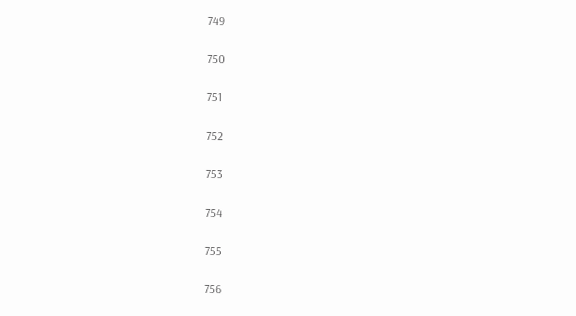749

750

751

752

753

754

755

756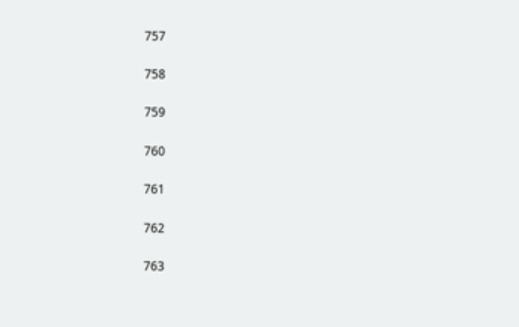757

758

759

760

761

762

763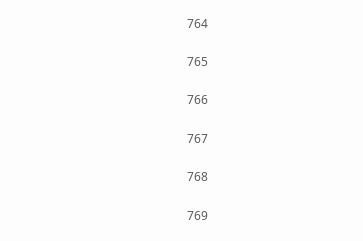764

765

766

767

768

769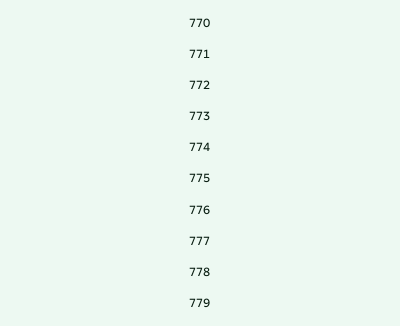770

771

772

773

774

775

776

777

778

779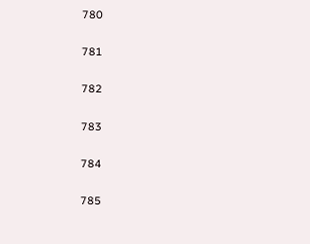780

781

782

783

784

785